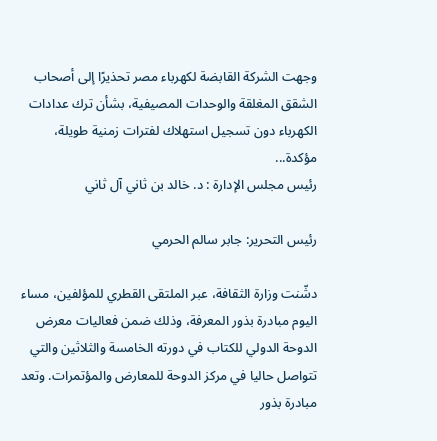وجهت الشركة القابضة لكهرباء مصر تحذيرًا إلى أصحاب الشقق المغلقة والوحدات المصيفية، بشأن ترك عدادات الكهرباء دون تسجيل استهلاك لفترات زمنية طويلة، مؤكدة...
رئيس مجلس الإدارة : د. خالد بن ثاني آل ثاني

رئيس التحرير: جابر سالم الحرمي

دشّنت وزارة الثقافة، عبر الملتقى القطري للمؤلفين، مساء اليوم مبادرة بذور المعرفة، وذلك ضمن فعاليات معرض الدوحة الدولي للكتاب في دورته الخامسة والثلاثين والتي تتواصل حاليا في مركز الدوحة للمعارض والمؤتمرات. وتعد مبادرة بذور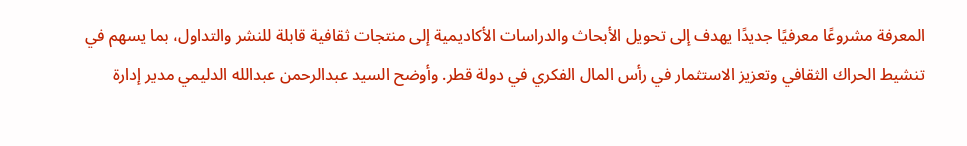المعرفة مشروعًا معرفيًا جديدًا يهدف إلى تحويل الأبحاث والدراسات الأكاديمية إلى منتجات ثقافية قابلة للنشر والتداول، بما يسهم في تنشيط الحراك الثقافي وتعزيز الاستثمار في رأس المال الفكري في دولة قطر. وأوضح السيد عبدالرحمن عبدالله الدليمي مدير إدارة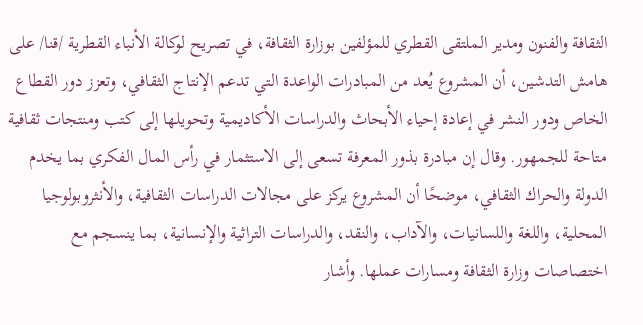الثقافة والفنون ومدير الملتقى القطري للمؤلفين بوزارة الثقافة، في تصريح لوكالة الأنباء القطرية /قنا/ على هامش التدشين، أن المشروع يُعد من المبادرات الواعدة التي تدعم الإنتاج الثقافي، وتعزز دور القطاع الخاص ودور النشر في إعادة إحياء الأبحاث والدراسات الأكاديمية وتحويلها إلى كتب ومنتجات ثقافية متاحة للجمهور. وقال إن مبادرة بذور المعرفة تسعى إلى الاستثمار في رأس المال الفكري بما يخدم الدولة والحراك الثقافي، موضحًا أن المشروع يركز على مجالات الدراسات الثقافية، والأنثروبولوجيا المحلية، واللغة واللسانيات، والآداب، والنقد، والدراسات التراثية والإنسانية، بما ينسجم مع اختصاصات وزارة الثقافة ومسارات عملها. وأشار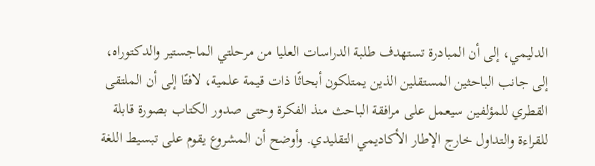الدليمي، إلى أن المبادرة تستهدف طلبة الدراسات العليا من مرحلتي الماجستير والدكتوراه، إلى جانب الباحثين المستقلين الذين يمتلكون أبحاثًا ذات قيمة علمية، لافتًا إلى أن الملتقى القطري للمؤلفين سيعمل على مرافقة الباحث منذ الفكرة وحتى صدور الكتاب بصورة قابلة للقراءة والتداول خارج الإطار الأكاديمي التقليدي. وأوضح أن المشروع يقوم على تبسيط اللغة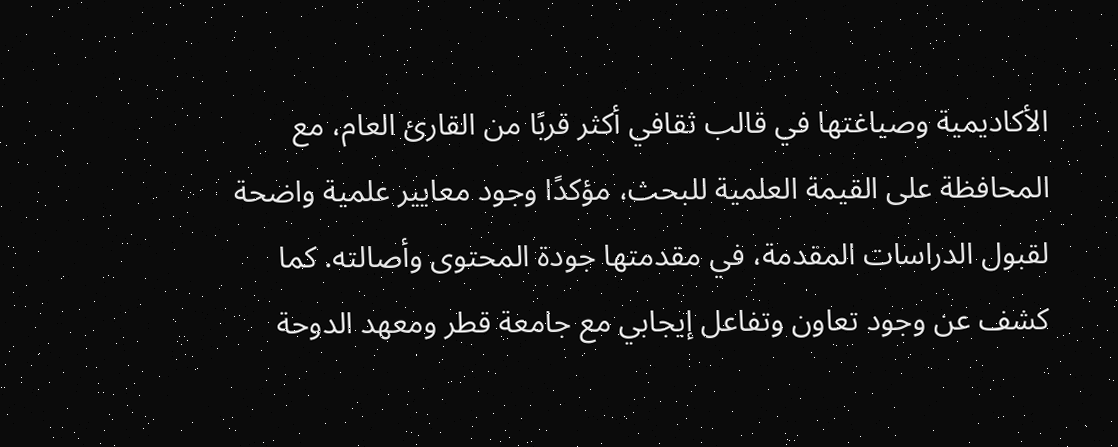الأكاديمية وصياغتها في قالب ثقافي أكثر قربًا من القارئ العام، مع المحافظة على القيمة العلمية للبحث، مؤكدًا وجود معايير علمية واضحة لقبول الدراسات المقدمة، في مقدمتها جودة المحتوى وأصالته. كما كشف عن وجود تعاون وتفاعل إيجابي مع جامعة قطر ومعهد الدوحة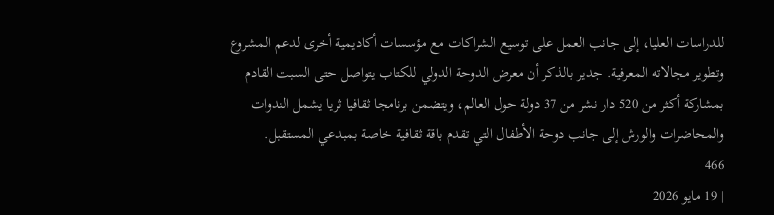للدراسات العليا، إلى جانب العمل على توسيع الشراكات مع مؤسسات أكاديمية أخرى لدعم المشروع وتطوير مجالاته المعرفية. جدير بالذكر أن معرض الدوحة الدولي للكتاب يتواصل حتى السبت القادم بمشاركة أكثر من 520 دار نشر من 37 دولة حول العالم، ويتضمن برنامجا ثقافيا ثريا يشمل الندوات والمحاضرات والورش إلى جانب دوحة الأطفال التي تقدم باقة ثقافية خاصة بمبدعي المستقبل.
466
| 19 مايو 2026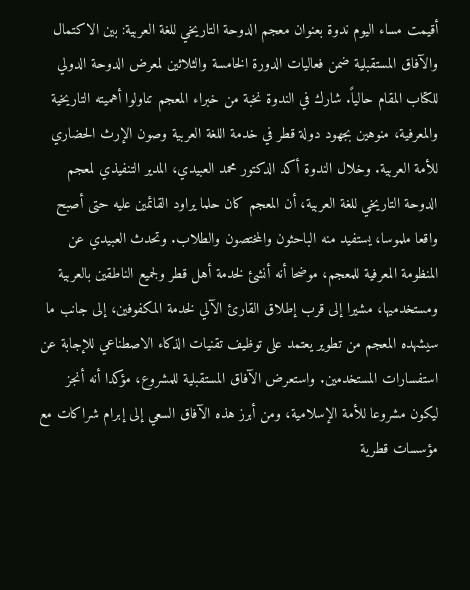أقيمت مساء اليوم ندوة بعنوان معجم الدوحة التاريخي للغة العربية: بين الاكتمال والآفاق المستقبلية ضمن فعاليات الدورة الخامسة والثلاثين لمعرض الدوحة الدولي للكتاب المقام حالياً. شارك في الندوة نخبة من خبراء المعجم تناولوا أهميته التاريخية والمعرفية، منوهين بجهود دولة قطر في خدمة اللغة العربية وصون الإرث الحضاري للأمة العربية. وخلال الندوة أكد الدكتور محمد العبيدي، المدير التنفيذي لمعجم الدوحة التاريخي للغة العربية، أن المعجم كان حلما يراود القائمين عليه حتى أصبح واقعا ملموسا، يستفيد منه الباحثون والمختصون والطلاب. وتحدث العبيدي عن المنظومة المعرفية للمعجم، موضحا أنه أنشئ لخدمة أهل قطر ولجميع الناطقين بالعربية ومستخدميها، مشيرا إلى قرب إطلاق القارئ الآلي لخدمة المكفوفين، إلى جانب ما سيشهده المعجم من تطوير يعتمد على توظيف تقنيات الذكاء الاصطناعي للإجابة عن استفسارات المستخدمين. واستعرض الآفاق المستقبلية للمشروع، مؤكدا أنه أنجز ليكون مشروعا للأمة الإسلامية، ومن أبرز هذه الآفاق السعي إلى إبرام شراكات مع مؤسسات قطرية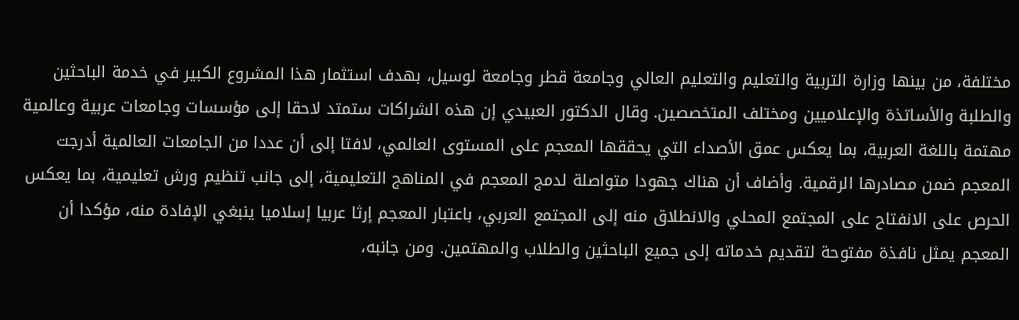مختلفة، من بينها وزارة التربية والتعليم والتعليم العالي وجامعة قطر وجامعة لوسيل، بهدف استثمار هذا المشروع الكبير في خدمة الباحثين والطلبة والأساتذة والإعلاميين ومختلف المتخصصين. وقال الدكتور العبيدي إن هذه الشراكات ستمتد لاحقا إلى مؤسسات وجامعات عربية وعالمية مهتمة باللغة العربية، بما يعكس عمق الأصداء التي يحققها المعجم على المستوى العالمي، لافتا إلى أن عددا من الجامعات العالمية أدرجت المعجم ضمن مصادرها الرقمية. وأضاف أن هناك جهودا متواصلة لدمج المعجم في المناهج التعليمية، إلى جانب تنظيم ورش تعليمية، بما يعكس الحرص على الانفتاح على المجتمع المحلي والانطلاق منه إلى المجتمع العربي، باعتبار المعجم إرثا عربيا إسلاميا ينبغي الإفادة منه، مؤكدا أن المعجم يمثل نافذة مفتوحة لتقديم خدماته إلى جميع الباحثين والطلاب والمهتمين. ومن جانبه،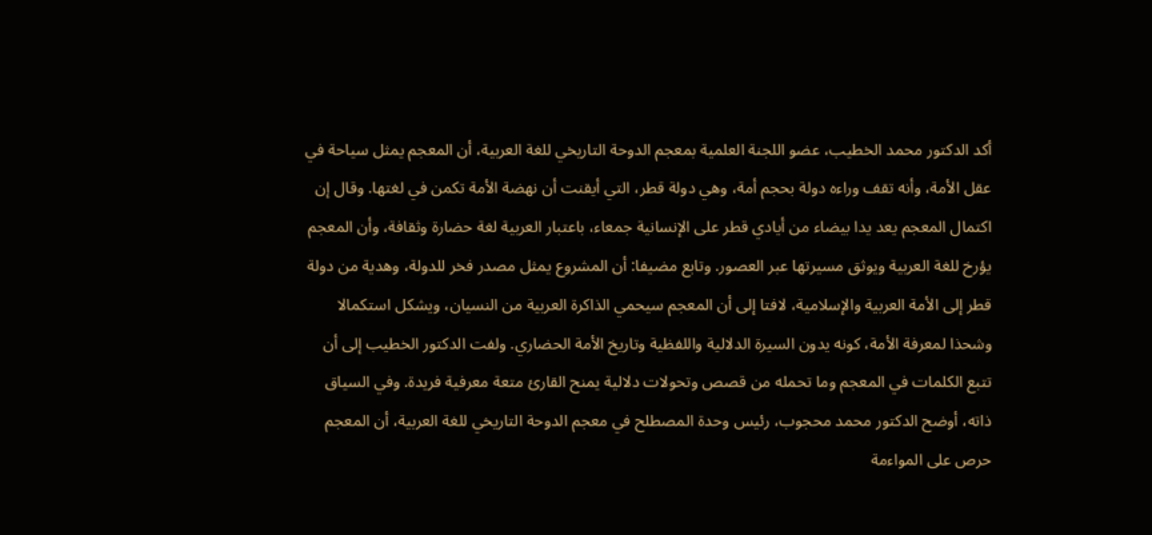أكد الدكتور محمد الخطيب، عضو اللجنة العلمية بمعجم الدوحة التاريخي للغة العربية، أن المعجم يمثل سياحة في عقل الأمة، وأنه تقف وراءه دولة بحجم أمة، وهي دولة قطر، التي أيقنت أن نهضة الأمة تكمن في لغتها. وقال إن اكتمال المعجم يعد يدا بيضاء من أيادي قطر على الإنسانية جمعاء، باعتبار العربية لغة حضارة وثقافة، وأن المعجم يؤرخ للغة العربية ويوثق مسيرتها عبر العصور. وتابع مضيفا: أن المشروع يمثل مصدر فخر للدولة، وهدية من دولة قطر إلى الأمة العربية والإسلامية، لافتا إلى أن المعجم سيحمي الذاكرة العربية من النسيان، ويشكل استكمالا وشحذا لمعرفة الأمة، كونه يدون السيرة الدلالية واللفظية وتاريخ الأمة الحضاري. ولفت الدكتور الخطيب إلى أن تتبع الكلمات في المعجم وما تحمله من قصص وتحولات دلالية يمنح القارئ متعة معرفية فريدة. وفي السياق ذاته، أوضح الدكتور محمد محجوب، رئيس وحدة المصطلح في معجم الدوحة التاريخي للغة العربية، أن المعجم حرص على المواءمة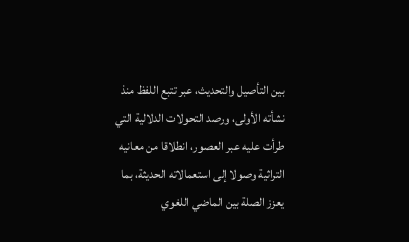بين التأصيل والتحديث، عبر تتبع اللفظ منذ نشأته الأولى، ورصد التحولات الدلالية التي طرأت عليه عبر العصور، انطلاقا من معانيه التراثية وصولا إلى استعمالاته الحديثة، بما يعزز الصلة بين الماضي اللغوي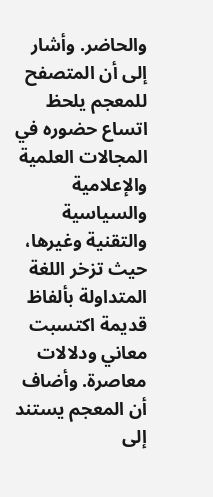والحاضر. وأشار إلى أن المتصفح للمعجم يلحظ اتساع حضوره في المجالات العلمية والإعلامية والسياسية والتقنية وغيرها، حيث تزخر اللغة المتداولة بألفاظ قديمة اكتسبت معاني ودلالات معاصرة. وأضاف أن المعجم يستند إلى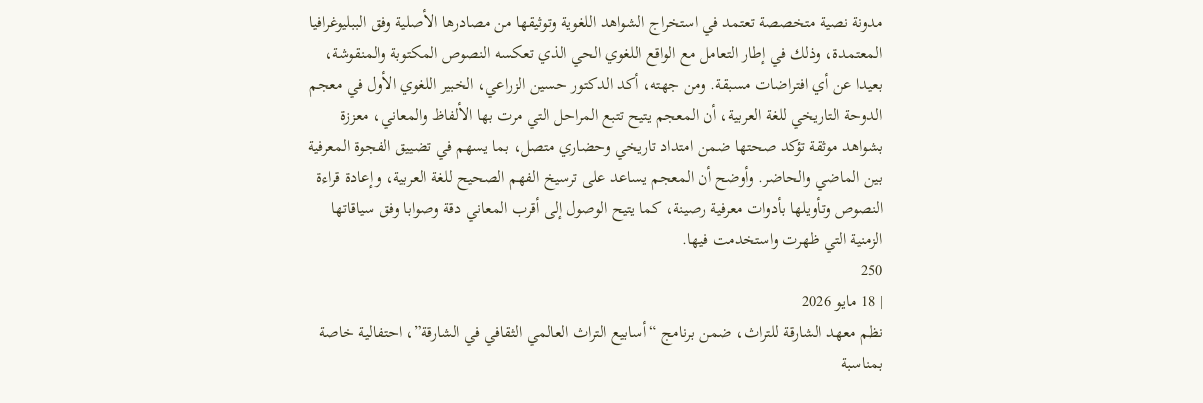مدونة نصية متخصصة تعتمد في استخراج الشواهد اللغوية وتوثيقها من مصادرها الأصلية وفق الببليوغرافيا المعتمدة، وذلك في إطار التعامل مع الواقع اللغوي الحي الذي تعكسه النصوص المكتوبة والمنقوشة، بعيدا عن أي افتراضات مسبقة. ومن جهته، أكد الدكتور حسين الزراعي، الخبير اللغوي الأول في معجم الدوحة التاريخي للغة العربية، أن المعجم يتيح تتبع المراحل التي مرت بها الألفاظ والمعاني، معززة بشواهد موثقة تؤكد صحتها ضمن امتداد تاريخي وحضاري متصل، بما يسهم في تضييق الفجوة المعرفية بين الماضي والحاضر. وأوضح أن المعجم يساعد على ترسيخ الفهم الصحيح للغة العربية، وإعادة قراءة النصوص وتأويلها بأدوات معرفية رصينة، كما يتيح الوصول إلى أقرب المعاني دقة وصوابا وفق سياقاتها الزمنية التي ظهرت واستخدمت فيها.
250
| 18 مايو 2026
نظم معهد الشارقة للتراث، ضمن برنامج “أسابيع التراث العالمي الثقافي في الشارقة”، احتفالية خاصة بمناسبة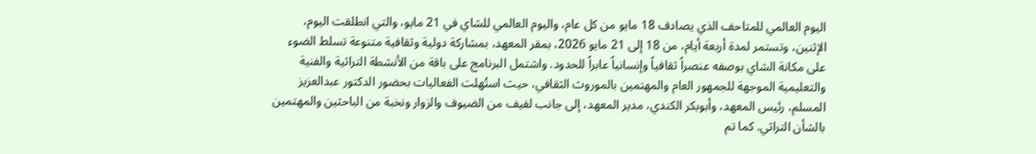اليوم العالمي للمتاحف الذي يصادف 18 مايو من كل عام، واليوم العالمي للشاي في 21 مايو، والتي انطلقت اليوم، الإثنين، وتستمر لمدة أربعة أيام، من 18 إلى 21 مايو 2026، بمقر المعهد، بمشاركة دولية وثقافية متنوعة تسلط الضوء على مكانة الشاي بوصفه عنصراً ثقافياً وإنسانياً عابراً للحدود. واشتمل البرنامج على باقة من الأنشطة التراثية والفنية والتعليمية الموجهة للجمهور العام والمهتمين بالموروث الثقافي، حيث استُهلت الفعاليات بحضور الدكتور عبدالعزيز المسلم، رئيس المعهد، وأبوبكر الكندي، مدير المعهد، إلى جانب لفيف من الضيوف والزوار ونخبة من الباحثين والمهتمين بالشأن التراثي. كما تم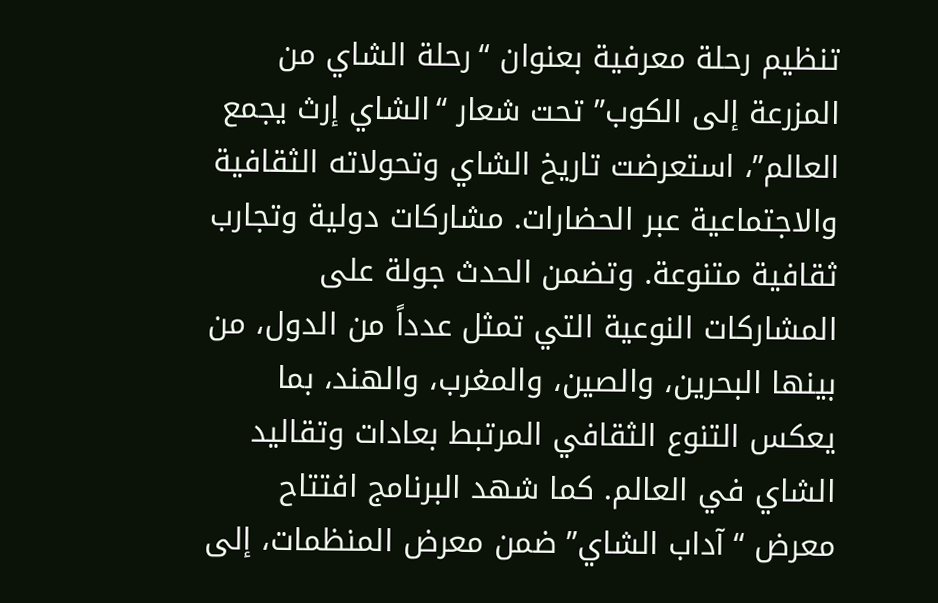تنظيم رحلة معرفية بعنوان “رحلة الشاي من المزرعة إلى الكوب” تحت شعار “الشاي إرث يجمع العالم”، استعرضت تاريخ الشاي وتحولاته الثقافية والاجتماعية عبر الحضارات. مشاركات دولية وتجارب ثقافية متنوعة. وتضمن الحدث جولة على المشاركات النوعية التي تمثل عدداً من الدول، من بينها البحرين، والصين، والمغرب، والهند، بما يعكس التنوع الثقافي المرتبط بعادات وتقاليد الشاي في العالم. كما شهد البرنامج افتتاح معرض “آداب الشاي” ضمن معرض المنظمات، إلى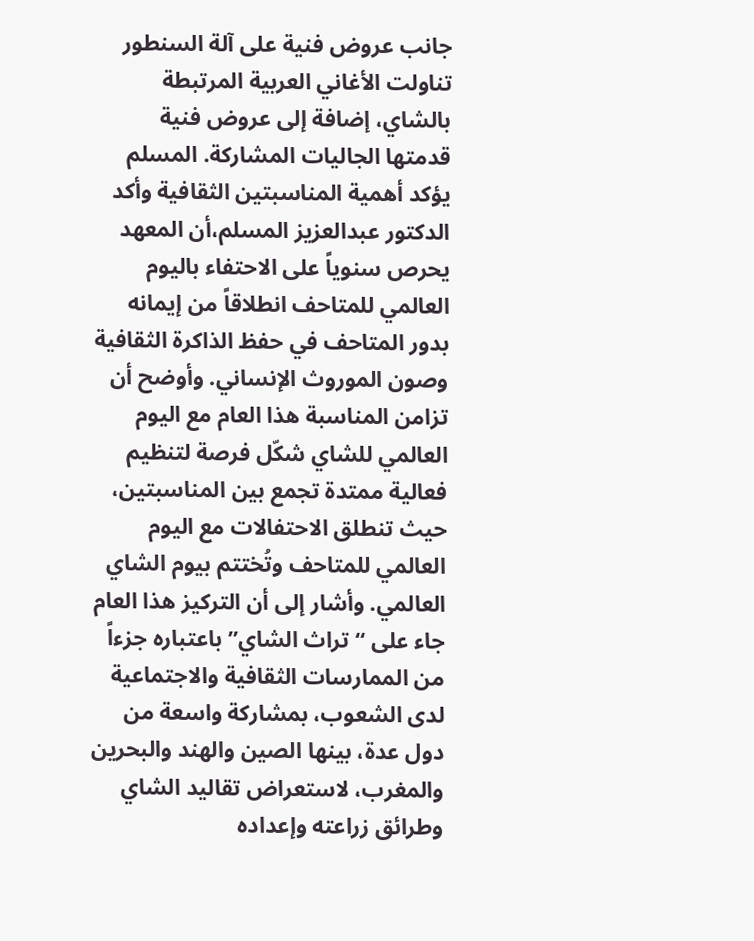جانب عروض فنية على آلة السنطور تناولت الأغاني العربية المرتبطة بالشاي، إضافة إلى عروض فنية قدمتها الجاليات المشاركة. المسلم يؤكد أهمية المناسبتين الثقافية وأكد الدكتور عبدالعزيز المسلم،أن المعهد يحرص سنوياً على الاحتفاء باليوم العالمي للمتاحف انطلاقاً من إيمانه بدور المتاحف في حفظ الذاكرة الثقافية وصون الموروث الإنساني. وأوضح أن تزامن المناسبة هذا العام مع اليوم العالمي للشاي شكّل فرصة لتنظيم فعالية ممتدة تجمع بين المناسبتين، حيث تنطلق الاحتفالات مع اليوم العالمي للمتاحف وتُختتم بيوم الشاي العالمي. وأشار إلى أن التركيز هذا العام جاء على “تراث الشاي” باعتباره جزءاً من الممارسات الثقافية والاجتماعية لدى الشعوب، بمشاركة واسعة من دول عدة، بينها الصين والهند والبحرين والمغرب، لاستعراض تقاليد الشاي وطرائق زراعته وإعداده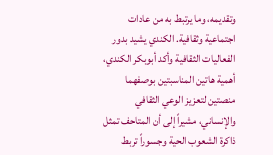وتقديمه، وما يرتبط به من عادات اجتماعية وثقافية. الكندي يشيد بدور الفعاليات الثقافية وأكد أبوبكر الكندي، أهمية هاتين المناسبتين بوصفهما منصتين لتعزيز الوعي الثقافي والإنساني، مشيراً إلى أن المتاحف تمثل ذاكرة الشعوب الحية وجسوراً تربط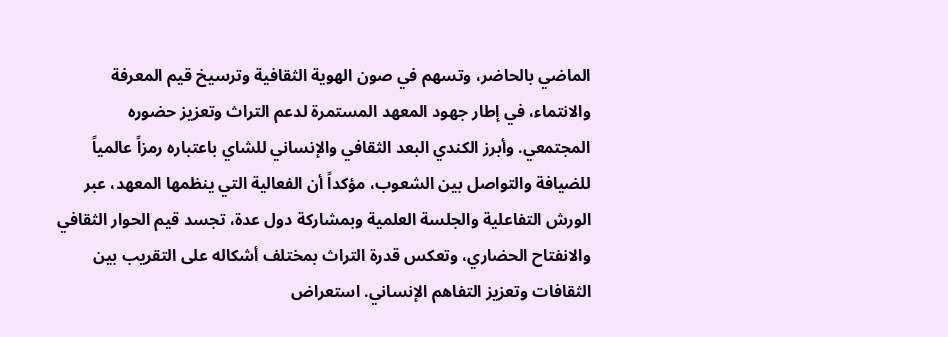الماضي بالحاضر، وتسهم في صون الهوية الثقافية وترسيخ قيم المعرفة والانتماء، في إطار جهود المعهد المستمرة لدعم التراث وتعزيز حضوره المجتمعي. وأبرز الكندي البعد الثقافي والإنساني للشاي باعتباره رمزاً عالمياً للضيافة والتواصل بين الشعوب، مؤكداً أن الفعالية التي ينظمها المعهد، عبر الورش التفاعلية والجلسة العلمية وبمشاركة دول عدة، تجسد قيم الحوار الثقافي والانفتاح الحضاري، وتعكس قدرة التراث بمختلف أشكاله على التقريب بين الثقافات وتعزيز التفاهم الإنساني. استعراض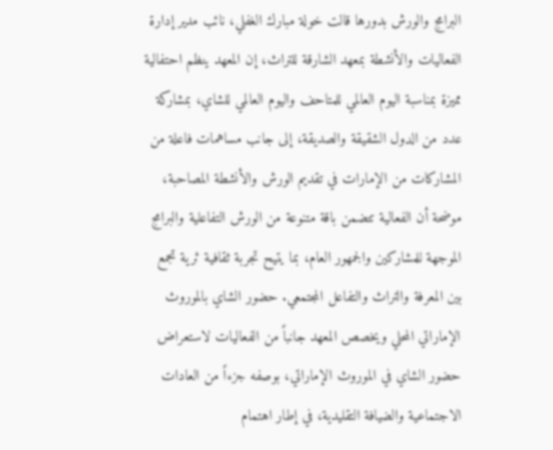البرامج والورش بدورها قالت خولة مبارك الغفلي، نائب مدير إدارة الفعاليات والأنشطة بمعهد الشارقة للتراث، إن المعهد ينظم احتفالية مميزة بمناسبة اليوم العالمي للمتاحف واليوم العالمي للشاي، بمشاركة عدد من الدول الشقيقة والصديقة، إلى جانب مساهمات فاعلة من المشاركات من الإمارات في تقديم الورش والأنشطة المصاحبة، موضحة أن الفعالية تتضمن باقة متنوعة من الورش التفاعلية والبرامج الموجهة للمشاركين والجمهور العام، بما يتيح تجربة ثقافية ثرية تجمع بين المعرفة والتراث والتفاعل المجتمعي. حضور الشاي بالموروث الإماراتي المحلي ويخصص المعهد جانباً من الفعاليات لاستعراض حضور الشاي في الموروث الإماراتي، بوصفه جزءاً من العادات الاجتماعية والضيافة التقليدية، في إطار اهتمام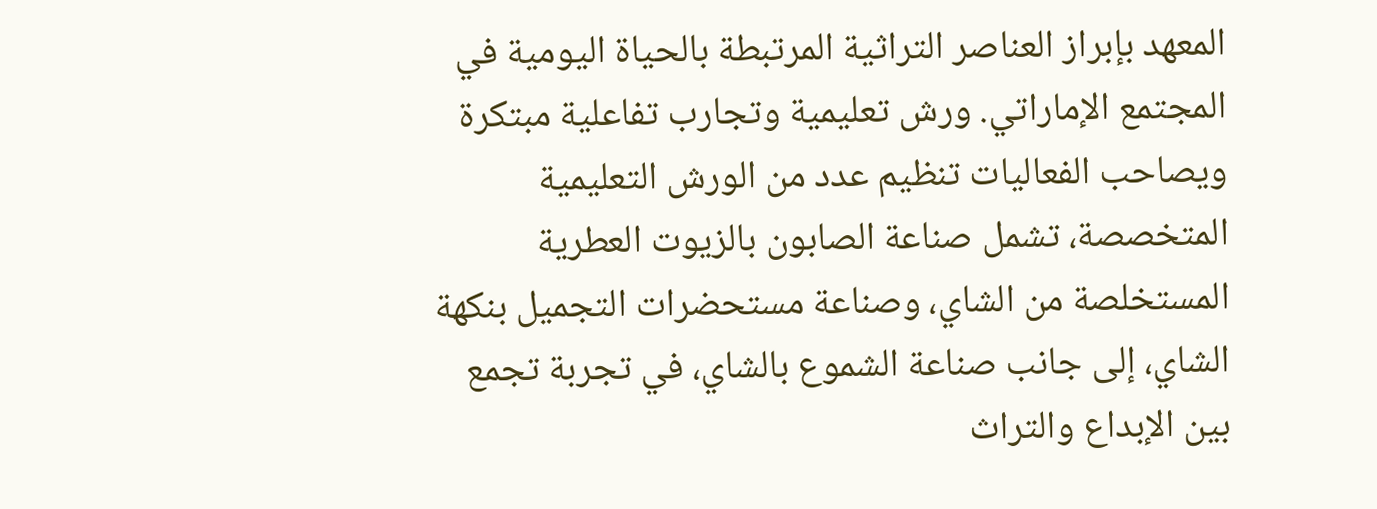المعهد بإبراز العناصر التراثية المرتبطة بالحياة اليومية في المجتمع الإماراتي. ورش تعليمية وتجارب تفاعلية مبتكرة ويصاحب الفعاليات تنظيم عدد من الورش التعليمية المتخصصة، تشمل صناعة الصابون بالزيوت العطرية المستخلصة من الشاي، وصناعة مستحضرات التجميل بنكهة الشاي، إلى جانب صناعة الشموع بالشاي، في تجربة تجمع بين الإبداع والتراث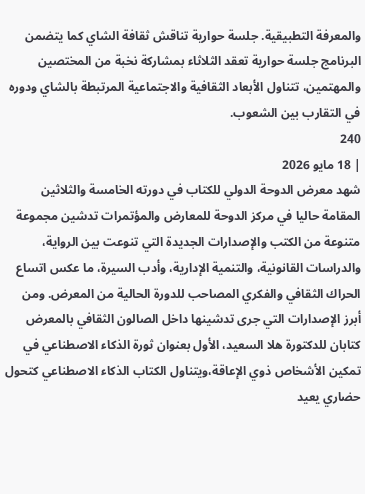والمعرفة التطبيقية. جلسة حوارية تناقش ثقافة الشاي كما يتضمن البرنامج جلسة حوارية تعقد الثلاثاء بمشاركة نخبة من المختصين والمهتمين، تتناول الأبعاد الثقافية والاجتماعية المرتبطة بالشاي ودوره في التقارب بين الشعوب.
240
| 18 مايو 2026
شهد معرض الدوحة الدولي للكتاب في دورته الخامسة والثلاثين المقامة حاليا في مركز الدوحة للمعارض والمؤتمرات تدشين مجموعة متنوعة من الكتب والإصدارات الجديدة التي تنوعت بين الرواية، والدراسات القانونية، والتنمية الإدارية، وأدب السيرة، ما عكس اتساع الحراك الثقافي والفكري المصاحب للدورة الحالية من المعرض. ومن أبرز الإصدارات التي جرى تدشينها داخل الصالون الثقافي بالمعرض كتابان للدكتورة هلا السعيد، الأول بعنوان ثورة الذكاء الاصطناعي في تمكين الأشخاص ذوي الإعاقة،ويتناول الكتاب الذكاء الاصطناعي كتحول حضاري يعيد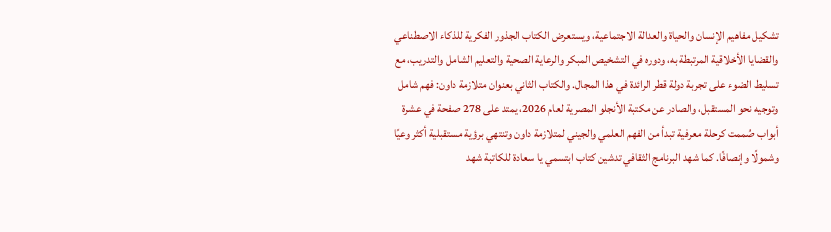تشكيل مفاهيم الإنسان والحياة والعدالة الاجتماعية، ويستعرض الكتاب الجذور الفكرية للذكاء الاصطناعي والقضايا الأخلاقية المرتبطة به، ودوره في التشخيص المبكر والرعاية الصحية والتعليم الشامل والتدريب، مع تسليط الضوء على تجربة دولة قطر الرائدة في هذا المجال. والكتاب الثاني بعنوان متلازمة داون: فهم شامل وتوجيه نحو المستقبل، والصادر عن مكتبة الأنجلو المصرية لعام 2026، يمتد على 278 صفحة في عشرة أبواب صُممت كرحلة معرفية تبدأ من الفهم العلمي والجيني لمتلازمة داون وتنتهي برؤية مستقبلية أكثر وعيًا وشمولًا وإنصافًا. كما شهد البرنامج الثقافي تدشين كتاب ابتسمي يا سعادة للكاتبة شهد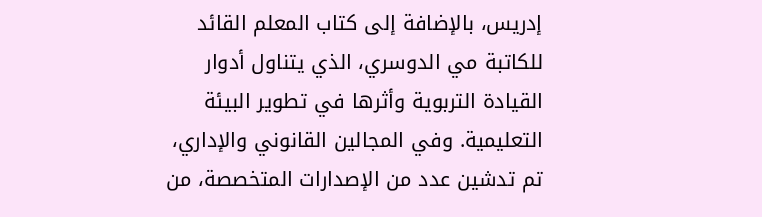إدريس، بالإضافة إلى كتاب المعلم القائد للكاتبة مي الدوسري، الذي يتناول أدوار القيادة التربوية وأثرها في تطوير البيئة التعليمية. وفي المجالين القانوني والإداري، تم تدشين عدد من الإصدارات المتخصصة، من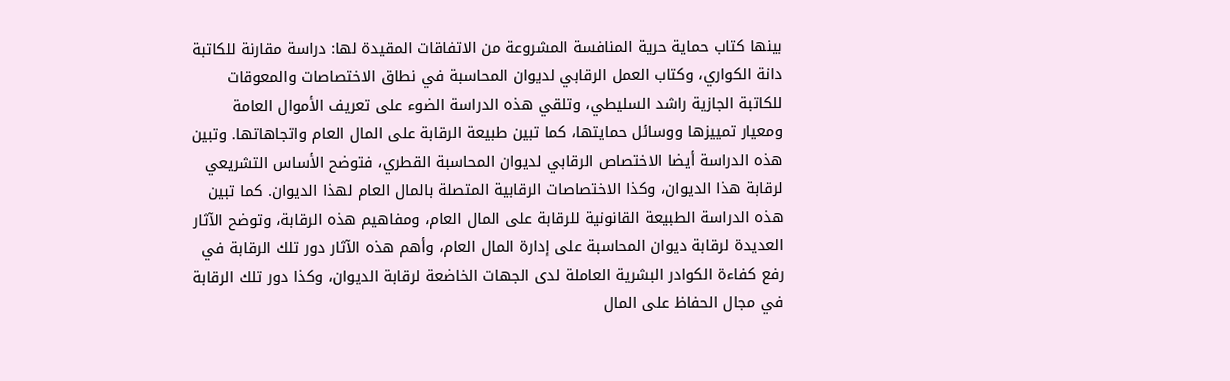بينها كتاب حماية حرية المنافسة المشروعة من الاتفاقات المقيدة لها: دراسة مقارنة للكاتبة دانة الكواري، وكتاب العمل الرقابي لديوان المحاسبة في نطاق الاختصاصات والمعوقات للكاتبة الجازية راشد السليطي، وتلقي هذه الدراسة الضوء على تعريف الأموال العامة ومعيار تمييزها ووسائل حمايتها، كما تبين طبيعة الرقابة على المال العام واتجاهاتها. وتبين هذه الدراسة أيضا الاختصاص الرقابي لديوان المحاسبة القطري، فتوضح الأساس التشريعي لرقابة هذا الديوان، وكذا الاختصاصات الرقابية المتصلة بالمال العام لهذا الديوان. كما تبين هذه الدراسة الطبيعة القانونية للرقابة على المال العام، ومفاهيم هذه الرقابة، وتوضح الآثار العديدة لرقابة ديوان المحاسبة على إدارة المال العام، وأهم هذه الآثار دور تلك الرقابة في رفع كفاءة الكوادر البشرية العاملة لدى الجهات الخاضعة لرقابة الديوان، وكذا دور تلك الرقابة في مجال الحفاظ على المال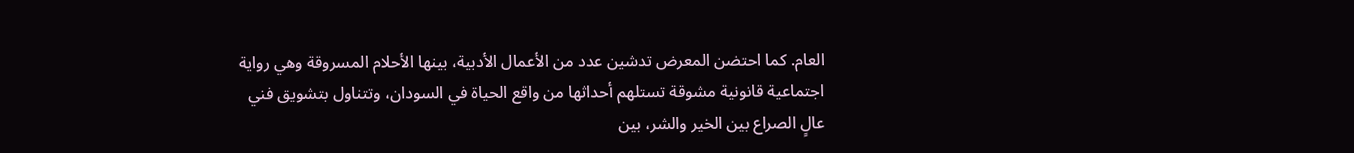العام. كما احتضن المعرض تدشين عدد من الأعمال الأدبية، بينها الأحلام المسروقة وهي رواية اجتماعية قانونية مشوقة تستلهم أحداثها من واقع الحياة في السودان، وتتناول بتشويق فني عالٍ الصراع بين الخير والشر، بين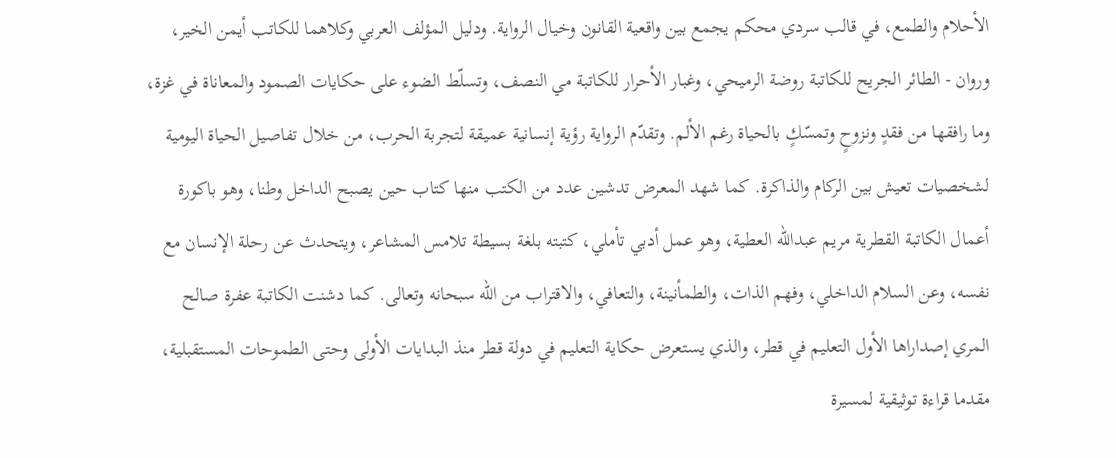الأحلام والطمع، في قالب سردي محكم يجمع بين واقعية القانون وخيال الرواية. ودليل المؤلف العربي وكلاهما للكاتب أيمن الخير، وروان - الطائر الجريح للكاتبة روضة الرميحي، وغبار الأحرار للكاتبة مي النصف، وتسلّط الضوء على حكايات الصمود والمعاناة في غزة، وما رافقها من فقدٍ ونزوحٍ وتمسّكٍ بالحياة رغم الألم. وتقدّم الرواية رؤية إنسانية عميقة لتجربة الحرب، من خلال تفاصيل الحياة اليومية لشخصيات تعيش بين الركام والذاكرة. كما شهد المعرض تدشين عدد من الكتب منها كتاب حين يصبح الداخل وطنا، وهو باكورة أعمال الكاتبة القطرية مريم عبدالله العطية، وهو عمل أدبي تأملي، كتبته بلغة بسيطة تلامس المشاعر، ويتحدث عن رحلة الإنسان مع نفسه، وعن السلام الداخلي، وفهم الذات، والطمأنينة، والتعافي، والاقتراب من الله سبحانه وتعالى. كما دشنت الكاتبة عفرة صالح المري إصداراها الأول التعليم في قطر، والذي يستعرض حكاية التعليم في دولة قطر منذ البدايات الأولى وحتى الطموحات المستقبلية، مقدما قراءة توثيقية لمسيرة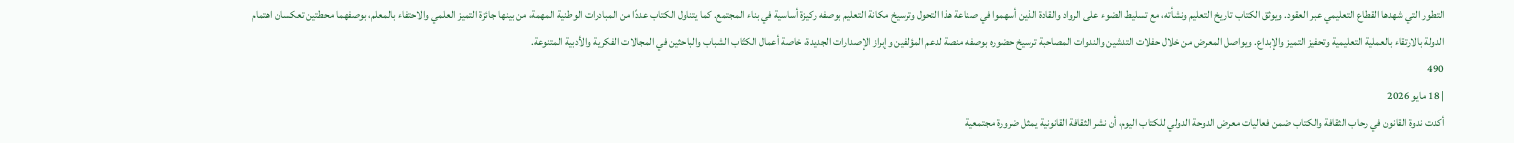التطور التي شهدها القطاع التعليمي عبر العقود. ويوثق الكتاب تاريخ التعليم ونشأته، مع تسليط الضوء على الرواد والقادة الذين أسهموا في صناعة هذا التحول وترسيخ مكانة التعليم بوصفه ركيزة أساسية في بناء المجتمع. كما يتناول الكتاب عددًا من المبادرات الوطنية المهمة، من بينها جائزة التميز العلمي والاحتفاء بالمعلم، بوصفهما محطتين تعكسان اهتمام الدولة بالارتقاء بالعملية التعليمية وتحفيز التميز والإبداع. ويواصل المعرض من خلال حفلات التدشين والندوات المصاحبة ترسيخ حضوره بوصفه منصة لدعم المؤلفين وإبراز الإصدارات الجديدة، خاصة أعمال الكتّاب الشباب والباحثين في المجالات الفكرية والأدبية المتنوعة.
490
| 18 مايو 2026
أكدت ندوة القانون في رحاب الثقافة والكتاب ضمن فعاليات معرض الدوحة الدولي للكتاب اليوم، أن نشر الثقافة القانونية يمثل ضرورة مجتمعية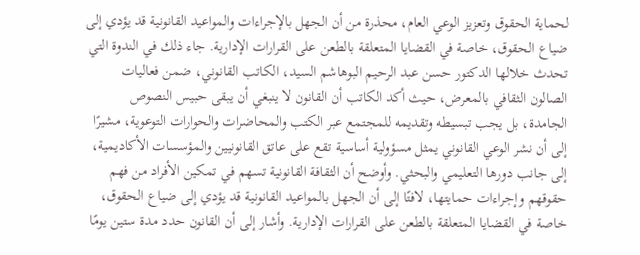لحماية الحقوق وتعزيز الوعي العام، محذرة من أن الجهل بالإجراءات والمواعيد القانونية قد يؤدي إلى ضياع الحقوق، خاصة في القضايا المتعلقة بالطعن على القرارات الإدارية. جاء ذلك في الندوة التي تحدث خلالها الدكتور حسن عبد الرحيم البوهاشم السيد، الكاتب القانوني، ضمن فعاليات الصالون الثقافي بالمعرض، حيث أكد الكاتب أن القانون لا ينبغي أن يبقى حبيس النصوص الجامدة، بل يجب تبسيطه وتقديمه للمجتمع عبر الكتب والمحاضرات والحوارات التوعوية، مشيرًا إلى أن نشر الوعي القانوني يمثل مسؤولية أساسية تقع على عاتق القانونيين والمؤسسات الأكاديمية، إلى جانب دورها التعليمي والبحثي. وأوضح أن الثقافة القانونية تسهم في تمكين الأفراد من فهم حقوقهم وإجراءات حمايتها، لافتًا إلى أن الجهل بالمواعيد القانونية قد يؤدي إلى ضياع الحقوق، خاصة في القضايا المتعلقة بالطعن على القرارات الإدارية. وأشار إلى أن القانون حدد مدة ستين يومًا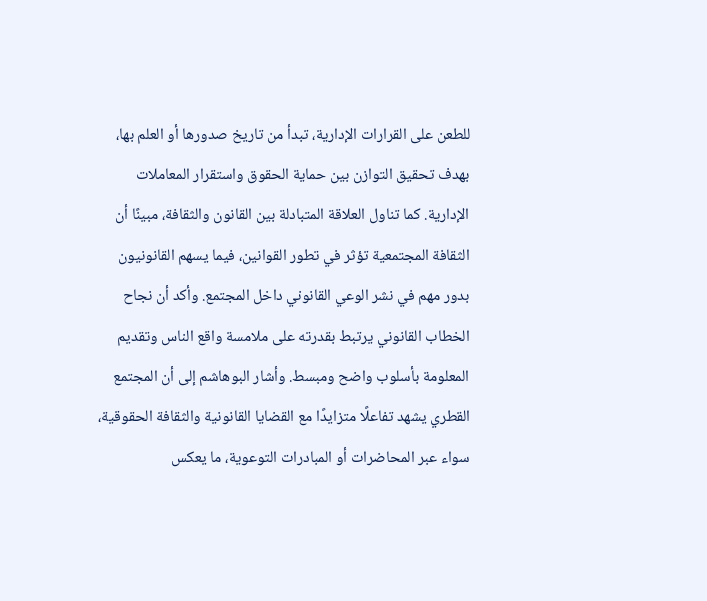للطعن على القرارات الإدارية، تبدأ من تاريخ صدورها أو العلم بها، بهدف تحقيق التوازن بين حماية الحقوق واستقرار المعاملات الإدارية. كما تناول العلاقة المتبادلة بين القانون والثقافة، مبينًا أن الثقافة المجتمعية تؤثر في تطور القوانين، فيما يسهم القانونيون بدور مهم في نشر الوعي القانوني داخل المجتمع. وأكد أن نجاح الخطاب القانوني يرتبط بقدرته على ملامسة واقع الناس وتقديم المعلومة بأسلوب واضح ومبسط. وأشار البوهاشم إلى أن المجتمع القطري يشهد تفاعلًا متزايدًا مع القضايا القانونية والثقافة الحقوقية، سواء عبر المحاضرات أو المبادرات التوعوية، ما يعكس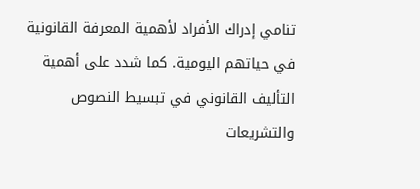تنامي إدراك الأفراد لأهمية المعرفة القانونية في حياتهم اليومية. كما شدد على أهمية التأليف القانوني في تبسيط النصوص والتشريعات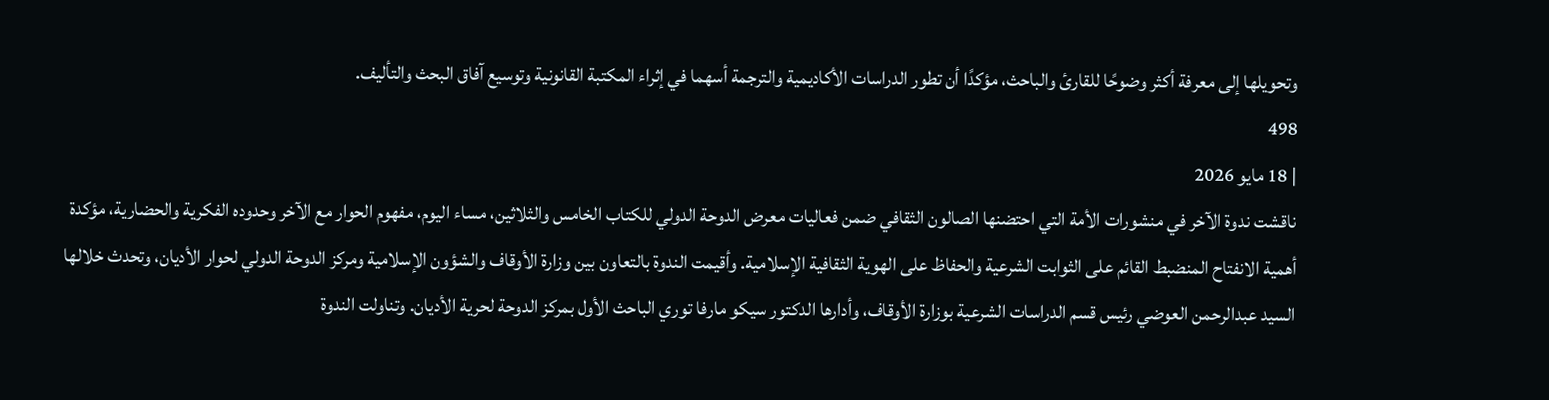وتحويلها إلى معرفة أكثر وضوحًا للقارئ والباحث، مؤكدًا أن تطور الدراسات الأكاديمية والترجمة أسهما في إثراء المكتبة القانونية وتوسيع آفاق البحث والتأليف.
498
| 18 مايو 2026
ناقشت ندوة الآخر في منشورات الأمة التي احتضنها الصالون الثقافي ضمن فعاليات معرض الدوحة الدولي للكتاب الخامس والثلاثين، مساء اليوم، مفهوم الحوار مع الآخر وحدوده الفكرية والحضارية، مؤكدة أهمية الانفتاح المنضبط القائم على الثوابت الشرعية والحفاظ على الهوية الثقافية الإسلامية. وأقيمت الندوة بالتعاون بين وزارة الأوقاف والشؤون الإسلامية ومركز الدوحة الدولي لحوار الأديان، وتحدث خلالها السيد عبدالرحمن العوضي رئيس قسم الدراسات الشرعية بوزارة الأوقاف، وأدارها الدكتور سيكو مارفا توري الباحث الأول بمركز الدوحة لحرية الأديان. وتناولت الندوة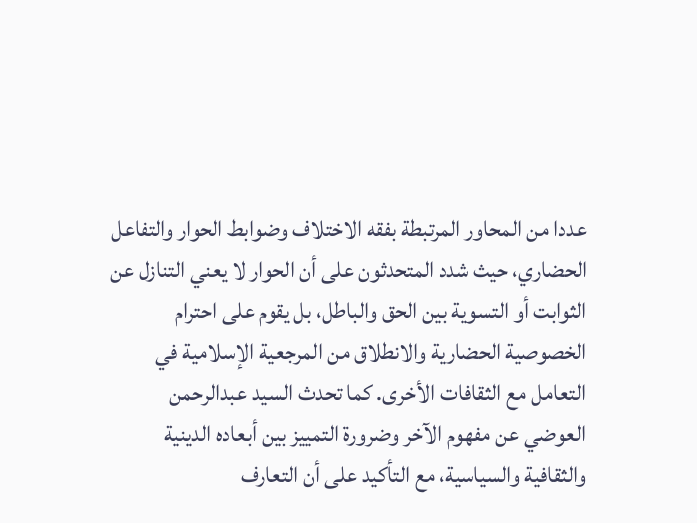عددا من المحاور المرتبطة بفقه الاختلاف وضوابط الحوار والتفاعل الحضاري، حيث شدد المتحدثون على أن الحوار لا يعني التنازل عن الثوابت أو التسوية بين الحق والباطل، بل يقوم على احترام الخصوصية الحضارية والانطلاق من المرجعية الإسلامية في التعامل مع الثقافات الأخرى. كما تحدث السيد عبدالرحمن العوضي عن مفهوم الآخر وضرورة التمييز بين أبعاده الدينية والثقافية والسياسية، مع التأكيد على أن التعارف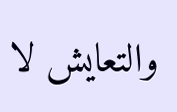والتعايش لا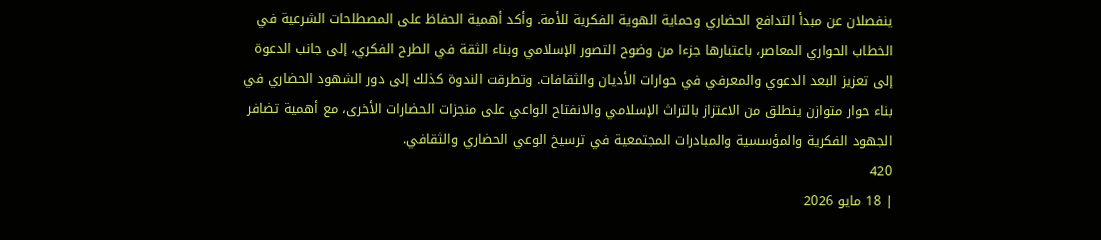ينفصلان عن مبدأ التدافع الحضاري وحماية الهوية الفكرية للأمة. وأكد أهمية الحفاظ على المصطلحات الشرعية في الخطاب الحواري المعاصر، باعتبارها جزءا من وضوح التصور الإسلامي وبناء الثقة في الطرح الفكري، إلى جانب الدعوة إلى تعزيز البعد الدعوي والمعرفي في حوارات الأديان والثقافات. وتطرقت الندوة كذلك إلى دور الشهود الحضاري في بناء حوار متوازن ينطلق من الاعتزاز بالتراث الإسلامي والانفتاح الواعي على منجزات الحضارات الأخرى، مع أهمية تضافر الجهود الفكرية والمؤسسية والمبادرات المجتمعية في ترسيخ الوعي الحضاري والثقافي.
420
| 18 مايو 2026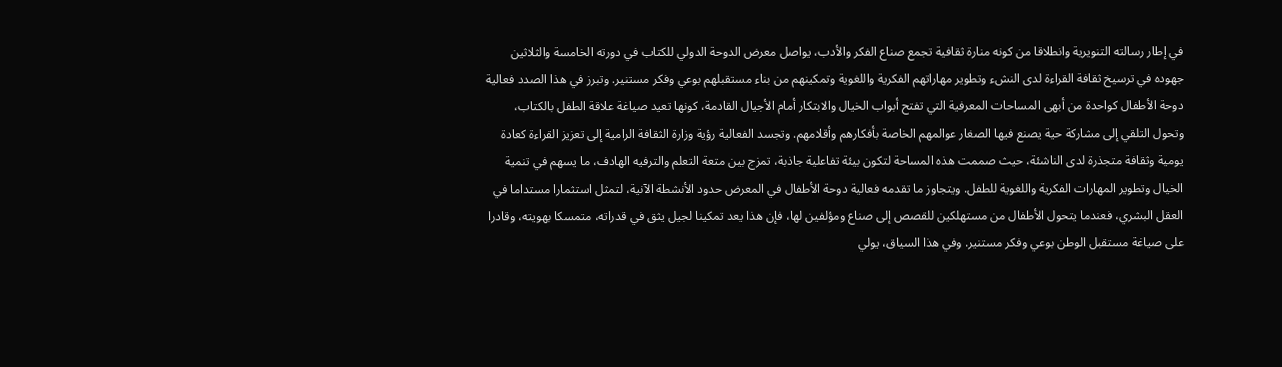في إطار رسالته التنويرية وانطلاقا من كونه منارة ثقافية تجمع صناع الفكر والأدب، يواصل معرض الدوحة الدولي للكتاب في دورته الخامسة والثلاثين جهوده في ترسيخ ثقافة القراءة لدى النشء وتطوير مهاراتهم الفكرية واللغوية وتمكينهم من بناء مستقبلهم بوعي وفكر مستنير. وتبرز في هذا الصدد فعالية دوحة الأطفال كواحدة من أبهى المساحات المعرفية التي تفتح أبواب الخيال والابتكار أمام الأجيال القادمة، كونها تعيد صياغة علاقة الطفل بالكتاب، وتحول التلقي إلى مشاركة حية يصنع فيها الصغار عوالمهم الخاصة بأفكارهم وأقلامهم. وتجسد الفعالية رؤية وزارة الثقافة الرامية إلى تعزيز القراءة كعادة يومية وثقافة متجذرة لدى الناشئة، حيث صممت هذه المساحة لتكون بيئة تفاعلية جاذبة، تمزج بين متعة التعلم والترفيه الهادف، ما يسهم في تنمية الخيال وتطوير المهارات الفكرية واللغوية للطفل. ويتجاوز ما تقدمه فعالية دوحة الأطفال في المعرض حدود الأنشطة الآنية، لتمثل استثمارا مستداما في العقل البشري، فعندما يتحول الأطفال من مستهلكين للقصص إلى صناع ومؤلفين لها، فإن هذا يعد تمكينا لجيل يثق في قدراته، متمسكا بهويته، وقادرا على صياغة مستقبل الوطن بوعي وفكر مستنير. وفي هذا السياق، يولي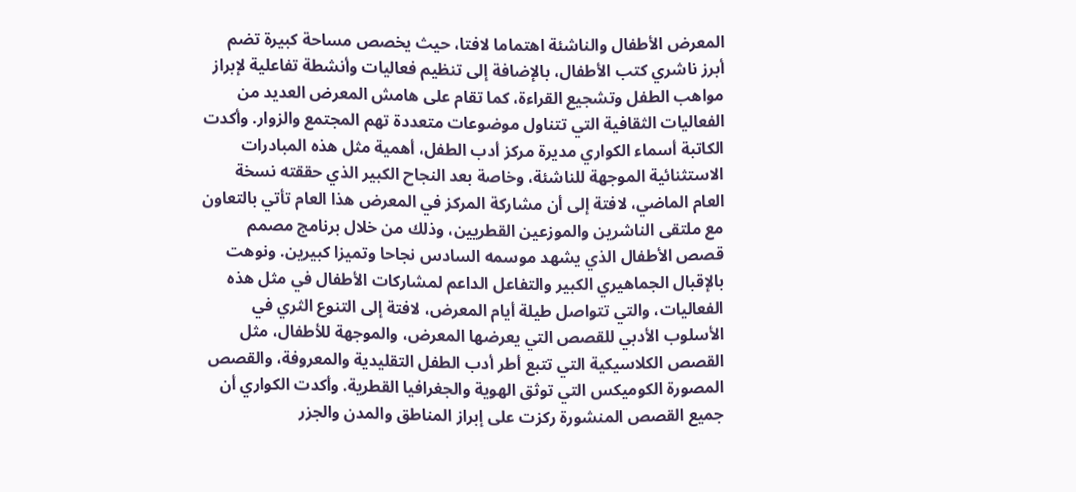المعرض الأطفال والناشئة اهتماما لافتا، حيث يخصص مساحة كبيرة تضم أبرز ناشري كتب الأطفال، بالإضافة إلى تنظيم فعاليات وأنشطة تفاعلية لإبراز مواهب الطفل وتشجيع القراءة، كما تقام على هامش المعرض العديد من الفعاليات الثقافية التي تتناول موضوعات متعددة تهم المجتمع والزوار. وأكدت الكاتبة أسماء الكواري مديرة مركز أدب الطفل، أهمية مثل هذه المبادرات الاستثنائية الموجهة للناشئة، وخاصة بعد النجاح الكبير الذي حققته نسخة العام الماضي، لافتة إلى أن مشاركة المركز في المعرض هذا العام تأتي بالتعاون مع ملتقى الناشرين والموزعين القطريين، وذلك من خلال برنامج مصمم قصص الأطفال الذي يشهد موسمه السادس نجاحا وتميزا كبيرين. ونوهت بالإقبال الجماهيري الكبير والتفاعل الداعم لمشاركات الأطفال في مثل هذه الفعاليات، والتي تتواصل طيلة أيام المعرض، لافتة إلى التنوع الثري في الأسلوب الأدبي للقصص التي يعرضها المعرض، والموجهة للأطفال، مثل القصص الكلاسيكية التي تتبع أطر أدب الطفل التقليدية والمعروفة، والقصص المصورة الكوميكس التي توثق الهوية والجغرافيا القطرية. وأكدت الكواري أن جميع القصص المنشورة ركزت على إبراز المناطق والمدن والجزر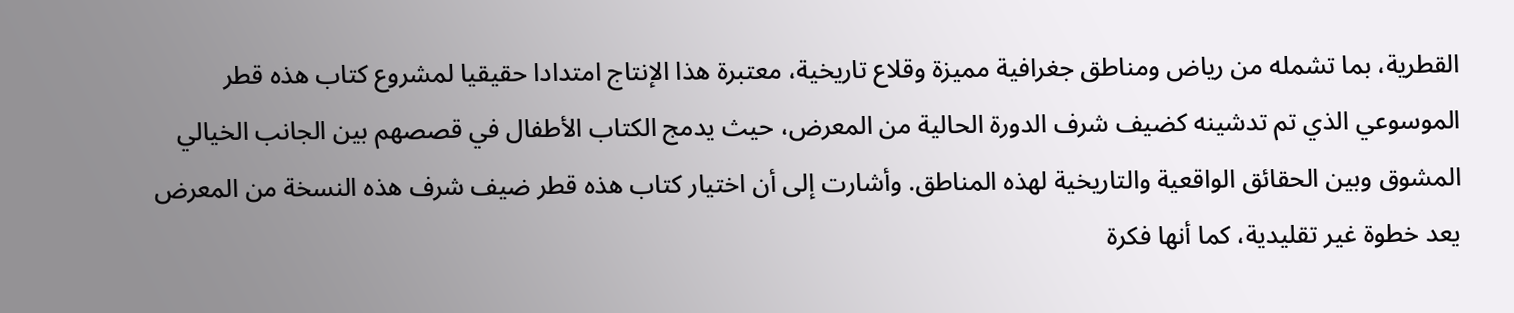القطرية، بما تشمله من رياض ومناطق جغرافية مميزة وقلاع تاريخية، معتبرة هذا الإنتاج امتدادا حقيقيا لمشروع كتاب هذه قطر الموسوعي الذي تم تدشينه كضيف شرف الدورة الحالية من المعرض، حيث يدمج الكتاب الأطفال في قصصهم بين الجانب الخيالي المشوق وبين الحقائق الواقعية والتاريخية لهذه المناطق. وأشارت إلى أن اختيار كتاب هذه قطر ضيف شرف هذه النسخة من المعرض يعد خطوة غير تقليدية، كما أنها فكرة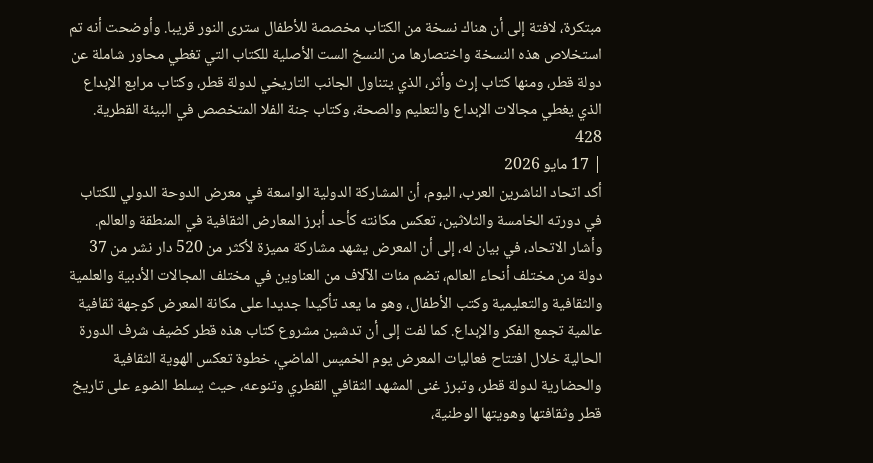مبتكرة، لافتة إلى أن هناك نسخة من الكتاب مخصصة للأطفال سترى النور قريبا. وأوضحت أنه تم استخلاص هذه النسخة واختصارها من النسخ الست الأصلية للكتاب التي تغطي محاور شاملة عن دولة قطر، ومنها كتاب إرث وأثر، الذي يتناول الجانب التاريخي لدولة قطر، وكتاب مرابع الإبداع الذي يغطي مجالات الإبداع والتعليم والصحة، وكتاب جنة الفلا المتخصص في البيئة القطرية.
428
| 17 مايو 2026
أكد اتحاد الناشرين العرب، اليوم، أن المشاركة الدولية الواسعة في معرض الدوحة الدولي للكتاب في دورته الخامسة والثلاثين، تعكس مكانته كأحد أبرز المعارض الثقافية في المنطقة والعالم. وأشار الاتحاد، في بيان له، إلى أن المعرض يشهد مشاركة مميزة لأكثر من 520 دار نشر من 37 دولة من مختلف أنحاء العالم، تضم مئات الآلاف من العناوين في مختلف المجالات الأدبية والعلمية والثقافية والتعليمية وكتب الأطفال، وهو ما يعد تأكيدا جديدا على مكانة المعرض كوجهة ثقافية عالمية تجمع الفكر والإبداع. كما لفت إلى أن تدشين مشروع كتاب هذه قطر كضيف شرف الدورة الحالية خلال افتتاح فعاليات المعرض يوم الخميس الماضي، خطوة تعكس الهوية الثقافية والحضارية لدولة قطر، وتبرز غنى المشهد الثقافي القطري وتنوعه، حيث يسلط الضوء على تاريخ قطر وثقافتها وهويتها الوطنية،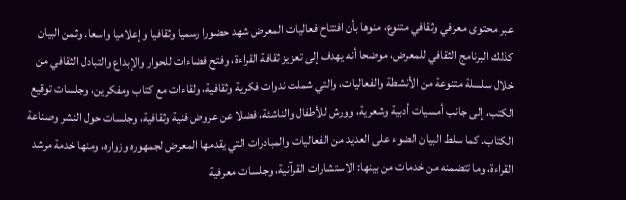عبر محتوى معرفي وثقافي متنوع، منوها بأن افتتاح فعاليات المعرض شهد حضورا رسميا وثقافيا وإعلاميا واسعا. وثمن البيان كذلك البرنامج الثقافي للمعرض، موضحا أنه يهدف إلى تعزيز ثقافة القراءة، وفتح فضاءات للحوار والإبداع والتبادل الثقافي من خلال سلسلة متنوعة من الأنشطة والفعاليات، والتي شملت ندوات فكرية وثقافية، ولقاءات مع كتاب ومفكرين، وجلسات توقيع الكتب، إلى جانب أمسيات أدبية وشعرية، وورش للأطفال والناشئة، فضلا عن عروض فنية وثقافية، وجلسات حول النشر وصناعة الكتاب. كما سلط البيان الضوء على العديد من الفعاليات والمبادرات التي يقدمها المعرض لجمهوره وزواره، ومنها خدمة مرشد القراءة، وما تتضمنه من خدمات من بينها: الاستشارات القرآنية، وجلسات معرفية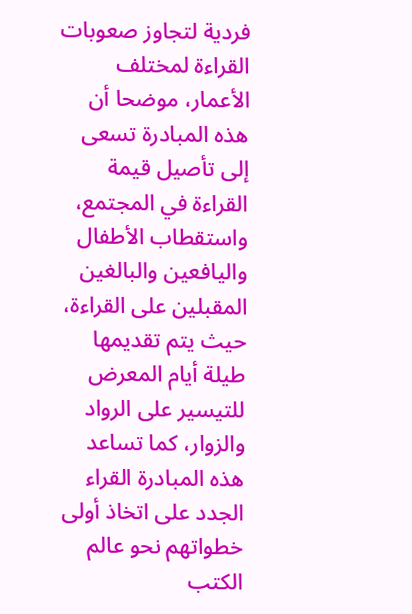فردية لتجاوز صعوبات القراءة لمختلف الأعمار، موضحا أن هذه المبادرة تسعى إلى تأصيل قيمة القراءة في المجتمع، واستقطاب الأطفال واليافعين والبالغين المقبلين على القراءة، حيث يتم تقديمها طيلة أيام المعرض للتيسير على الرواد والزوار، كما تساعد هذه المبادرة القراء الجدد على اتخاذ أولى خطواتهم نحو عالم الكتب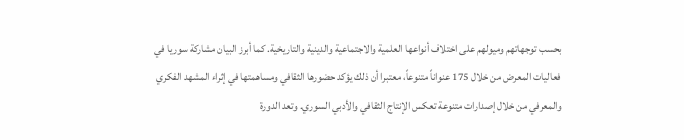بحسب توجهاتهم وميولهم على اختلاف أنواعها العلمية والاجتماعية والدينية والتاريخية. كما أبرز البيان مشاركة سوريا في فعاليات المعرض من خلال 175 عنواناً متنوعاً، معتبرا أن ذلك يؤكد حضورها الثقافي ومساهمتها في إثراء المشهد الفكري والمعرفي من خلال إصدارات متنوعة تعكس الإنتاج الثقافي والأدبي السوري. وتعد الدورة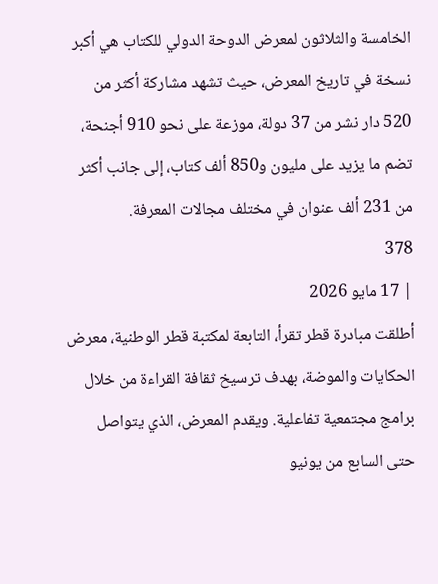الخامسة والثلاثون لمعرض الدوحة الدولي للكتاب هي أكبر نسخة في تاريخ المعرض، حيث تشهد مشاركة أكثر من 520 دار نشر من 37 دولة، موزعة على نحو 910 أجنحة، تضم ما يزيد على مليون و850 ألف كتاب، إلى جانب أكثر من 231 ألف عنوان في مختلف مجالات المعرفة.
378
| 17 مايو 2026
أطلقت مبادرة قطر تقرأ، التابعة لمكتبة قطر الوطنية، معرض الحكايات والموضة، بهدف ترسيخ ثقافة القراءة من خلال برامج مجتمعية تفاعلية. ويقدم المعرض، الذي يتواصل حتى السابع من يونيو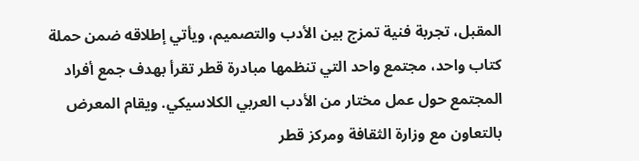المقبل، تجربة فنية تمزج بين الأدب والتصميم، ويأتي إطلاقه ضمن حملة كتاب واحد، مجتمع واحد التي تنظمها مبادرة قطر تقرأ بهدف جمع أفراد المجتمع حول عمل مختار من الأدب العربي الكلاسيكي. ويقام المعرض بالتعاون مع وزارة الثقافة ومركز قطر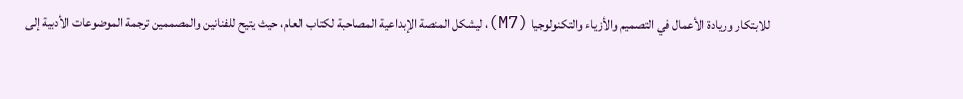للابتكار وريادة الأعمال في التصميم والأزياء والتكنولوجيا (M7)، ليشكل المنصة الإبداعية المصاحبة لكتاب العام، حيث يتيح للفنانين والمصممين ترجمة الموضوعات الأدبية إلى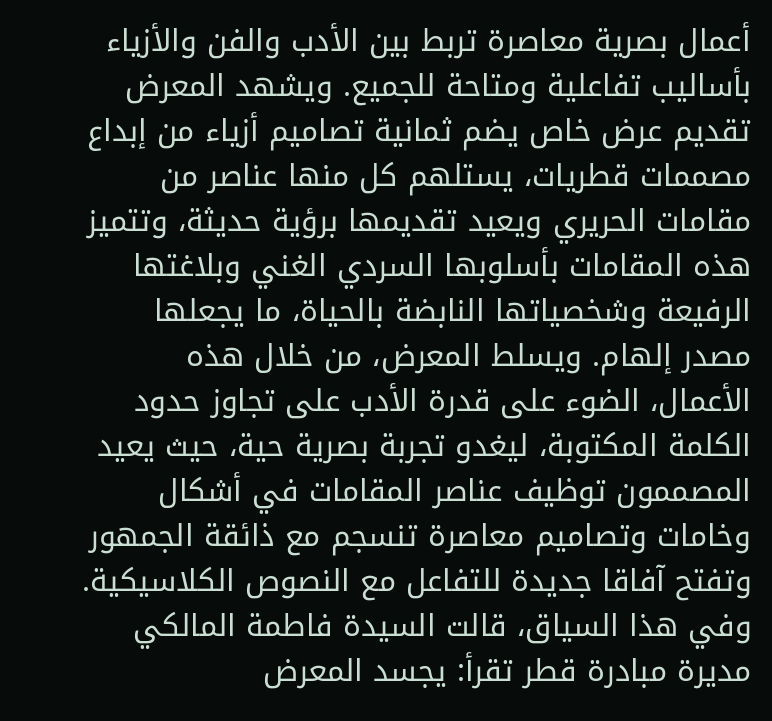أعمال بصرية معاصرة تربط بين الأدب والفن والأزياء بأساليب تفاعلية ومتاحة للجميع. ويشهد المعرض تقديم عرض خاص يضم ثمانية تصاميم أزياء من إبداع مصممات قطريات، يستلهم كل منها عناصر من مقامات الحريري ويعيد تقديمها برؤية حديثة، وتتميز هذه المقامات بأسلوبها السردي الغني وبلاغتها الرفيعة وشخصياتها النابضة بالحياة، ما يجعلها مصدر إلهام. ويسلط المعرض، من خلال هذه الأعمال، الضوء على قدرة الأدب على تجاوز حدود الكلمة المكتوبة، ليغدو تجربة بصرية حية، حيث يعيد المصممون توظيف عناصر المقامات في أشكال وخامات وتصاميم معاصرة تنسجم مع ذائقة الجمهور وتفتح آفاقا جديدة للتفاعل مع النصوص الكلاسيكية. وفي هذا السياق، قالت السيدة فاطمة المالكي مديرة مبادرة قطر تقرأ: يجسد المعرض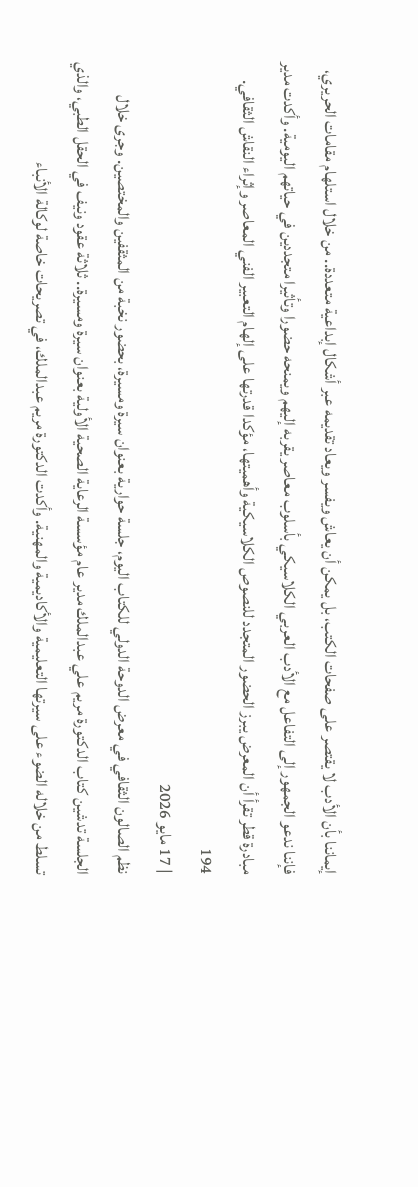إيماننا بأن الأدب لا يقتصر على صفحات الكتب، بل يمكن أن يعاش ويفسر ويعاد تقديمه عبر أشكال إبداعية متعددة.. من خلال استلهام مقامات الحريري، فإننا ندعو الجمهور إلى التفاعل مع الأدب العربي الكلاسيكي بأسلوب معاصر يقربه إليهم ويمنحه حضورا وتأثيرا متجددين في حياتهم اليومية. وأكدت مدير مبادرة قطر تقرأ أن المعرض يبرز الحضور المتجدد للنصوص الكلاسيكية وأهميتها، مؤكدا قدرتها على إلهام التعبير الفني المعاصر وإثراء النقاش الثقافي.
194
| 17 مايو 2026
نظم الصالون الثقافي في معرض الدوحة الدولي للكتاب اليوم، جلسة حوارية بعنوان سيرة ومسيرة، بحضور نخبة من المثقفين والمختصين. وجرى خلال الجلسة تدشين كتاب الدكتورة مريم علي عبدالملك مدير عام مؤسسة الرعاية الصحية الأولية بعنوان سيرة ومسيرة.. ثلاثة عقود ونيف في الحقل الطبي، والذي تسلط من خلاله الضوء على سيرتها التعليمية والأكاديمية والمهنية. وأكدت الدكتورة مريم عبدالملك، في تصريحات خاصة لوكالة الأنباء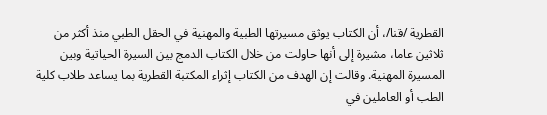القطرية /قنا/، أن الكتاب يوثق مسيرتها الطبية والمهنية في الحقل الطبي منذ أكثر من ثلاثين عاما، مشيرة إلى أنها حاولت من خلال الكتاب الدمج بين السيرة الحياتية وبين المسيرة المهنية. وقالت إن الهدف من الكتاب إثراء المكتبة القطرية بما يساعد طلاب كلية الطب أو العاملين في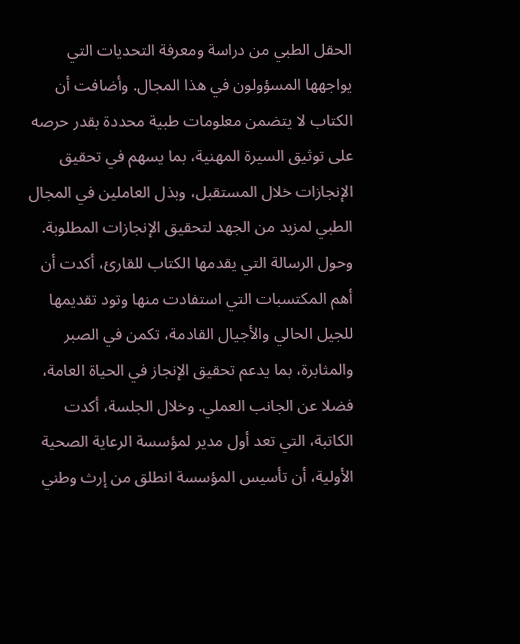الحقل الطبي من دراسة ومعرفة التحديات التي يواجهها المسؤولون في هذا المجال. وأضافت أن الكتاب لا يتضمن معلومات طبية محددة بقدر حرصه على توثيق السيرة المهنية، بما يسهم في تحقيق الإنجازات خلال المستقبل، وبذل العاملين في المجال الطبي لمزيد من الجهد لتحقيق الإنجازات المطلوبة. وحول الرسالة التي يقدمها الكتاب للقارئ، أكدت أن أهم المكتسبات التي استفادت منها وتود تقديمها للجيل الحالي والأجيال القادمة، تكمن في الصبر والمثابرة، بما يدعم تحقيق الإنجاز في الحياة العامة، فضلا عن الجانب العملي. وخلال الجلسة، أكدت الكاتبة، التي تعد أول مدير لمؤسسة الرعاية الصحية الأولية، أن تأسيس المؤسسة انطلق من إرث وطني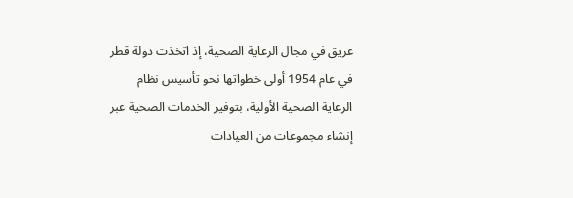عريق في مجال الرعاية الصحية، إذ اتخذت دولة قطر في عام 1954 أولى خطواتها نحو تأسيس نظام الرعاية الصحية الأولية، بتوفير الخدمات الصحية عبر إنشاء مجموعات من العيادات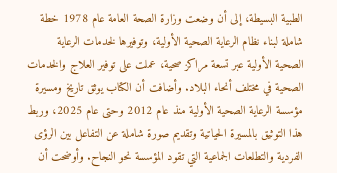الطبية البسيطة، إلى أن وضعت وزارة الصحة العامة عام 1978 خطة شاملة لبناء نظام الرعاية الصحية الأولية، وتوفيرها لخدمات الرعاية الصحية الأولية عبر تسعة مراكز صحية، عملت على توفير العلاج والخدمات الصحية في مختلف أنحاء البلاد. وأضافت أن الكتاب يوثق تاريخ ومسيرة مؤسسة الرعاية الصحية الأولية منذ عام 2012 وحتى عام 2025، وربط هذا التوثيق بالمسيرة الحياتية وتقديم صورة شاملة عن التفاعل بين الرؤى الفردية والتطلعات الجماعية التي تقود المؤسسة نحو النجاح. وأوضحت أن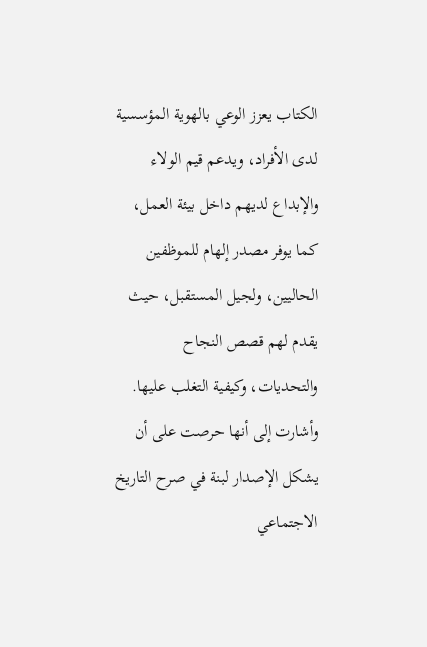الكتاب يعزز الوعي بالهوية المؤسسية لدى الأفراد، ويدعم قيم الولاء والإبداع لديهم داخل بيئة العمل، كما يوفر مصدر إلهام للموظفين الحاليين، ولجيل المستقبل، حيث يقدم لهم قصص النجاح والتحديات، وكيفية التغلب عليها. وأشارت إلى أنها حرصت على أن يشكل الإصدار لبنة في صرح التاريخ الاجتماعي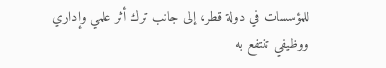للمؤسسات في دولة قطر، إلى جانب ترك أثر علمي وإداري ووظيفي تنتفع به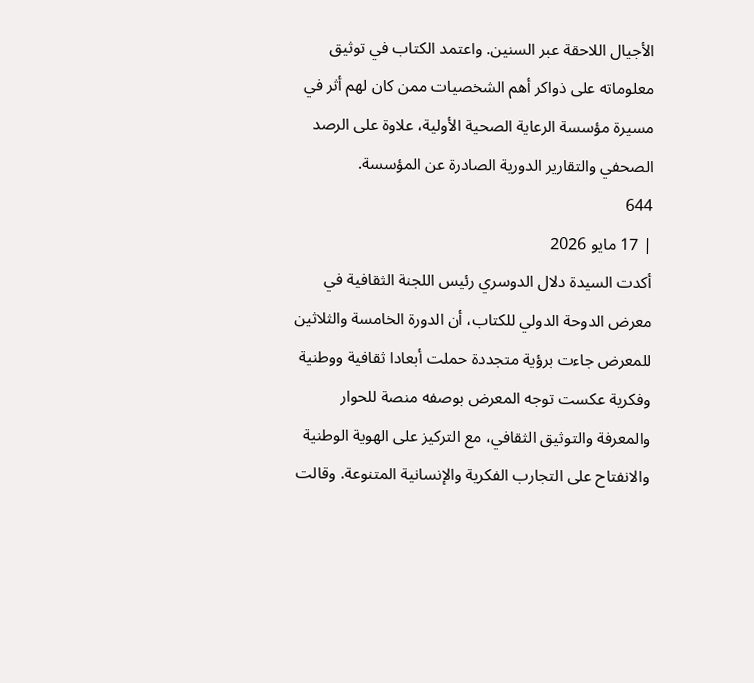الأجيال اللاحقة عبر السنين. واعتمد الكتاب في توثيق معلوماته على ذواكر أهم الشخصيات ممن كان لهم أثر في مسيرة مؤسسة الرعاية الصحية الأولية، علاوة على الرصد الصحفي والتقارير الدورية الصادرة عن المؤسسة.
644
| 17 مايو 2026
أكدت السيدة دلال الدوسري رئيس اللجنة الثقافية في معرض الدوحة الدولي للكتاب، أن الدورة الخامسة والثلاثين للمعرض جاءت برؤية متجددة حملت أبعادا ثقافية ووطنية وفكرية عكست توجه المعرض بوصفه منصة للحوار والمعرفة والتوثيق الثقافي، مع التركيز على الهوية الوطنية والانفتاح على التجارب الفكرية والإنسانية المتنوعة. وقالت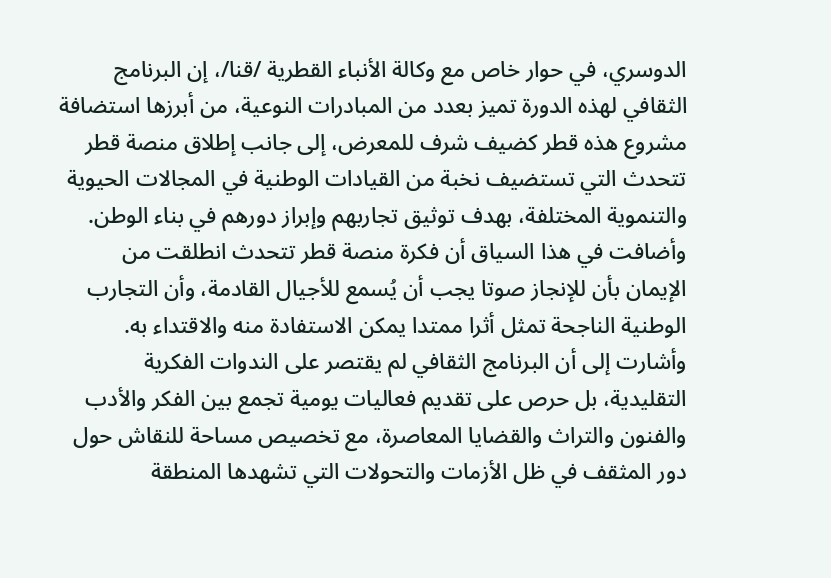الدوسري، في حوار خاص مع وكالة الأنباء القطرية /قنا/، إن البرنامج الثقافي لهذه الدورة تميز بعدد من المبادرات النوعية، من أبرزها استضافة مشروع هذه قطر كضيف شرف للمعرض، إلى جانب إطلاق منصة قطر تتحدث التي تستضيف نخبة من القيادات الوطنية في المجالات الحيوية والتنموية المختلفة، بهدف توثيق تجاربهم وإبراز دورهم في بناء الوطن. وأضافت في هذا السياق أن فكرة منصة قطر تتحدث انطلقت من الإيمان بأن للإنجاز صوتا يجب أن يُسمع للأجيال القادمة، وأن التجارب الوطنية الناجحة تمثل أثرا ممتدا يمكن الاستفادة منه والاقتداء به. وأشارت إلى أن البرنامج الثقافي لم يقتصر على الندوات الفكرية التقليدية، بل حرص على تقديم فعاليات يومية تجمع بين الفكر والأدب والفنون والتراث والقضايا المعاصرة، مع تخصيص مساحة للنقاش حول دور المثقف في ظل الأزمات والتحولات التي تشهدها المنطقة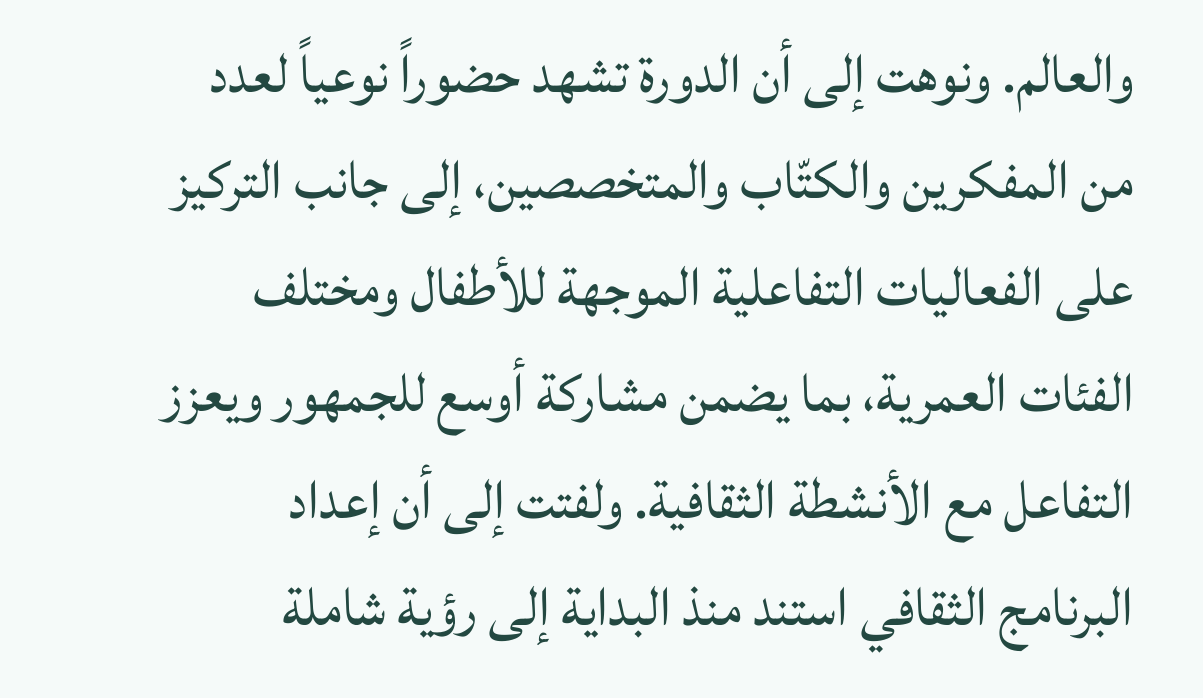والعالم. ونوهت إلى أن الدورة تشهد حضوراً نوعياً لعدد من المفكرين والكتّاب والمتخصصين، إلى جانب التركيز على الفعاليات التفاعلية الموجهة للأطفال ومختلف الفئات العمرية، بما يضمن مشاركة أوسع للجمهور ويعزز التفاعل مع الأنشطة الثقافية. ولفتت إلى أن إعداد البرنامج الثقافي استند منذ البداية إلى رؤية شاملة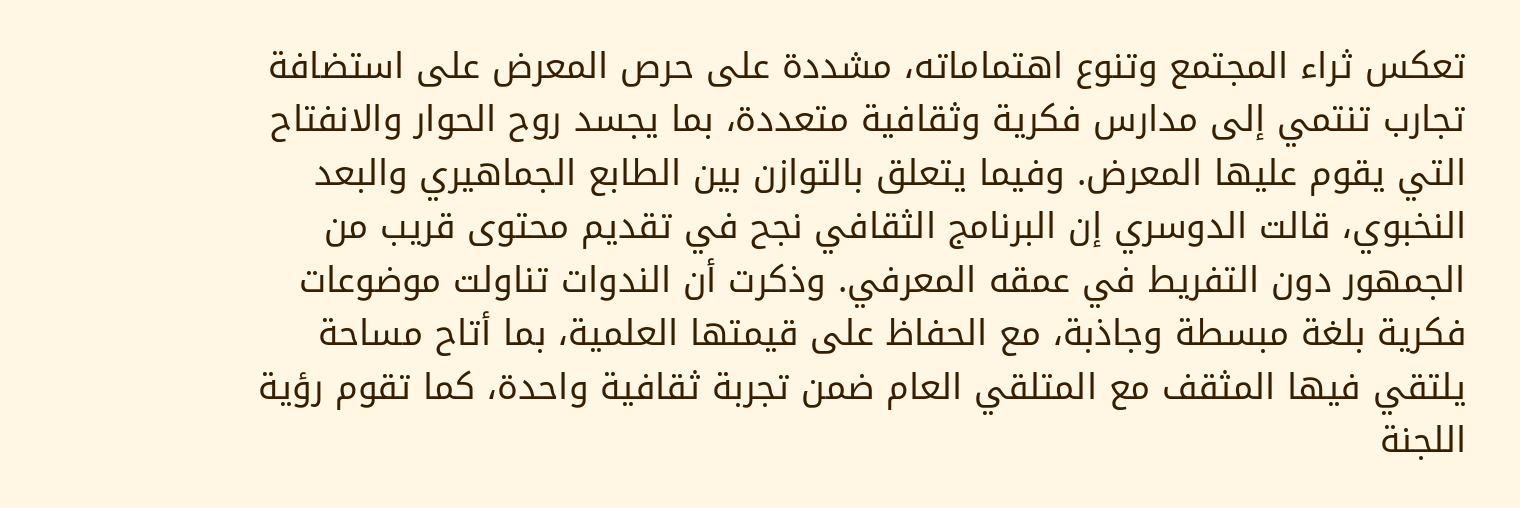تعكس ثراء المجتمع وتنوع اهتماماته، مشددة على حرص المعرض على استضافة تجارب تنتمي إلى مدارس فكرية وثقافية متعددة، بما يجسد روح الحوار والانفتاح التي يقوم عليها المعرض. وفيما يتعلق بالتوازن بين الطابع الجماهيري والبعد النخبوي، قالت الدوسري إن البرنامج الثقافي نجح في تقديم محتوى قريب من الجمهور دون التفريط في عمقه المعرفي. وذكرت أن الندوات تناولت موضوعات فكرية بلغة مبسطة وجاذبة، مع الحفاظ على قيمتها العلمية، بما أتاح مساحة يلتقي فيها المثقف مع المتلقي العام ضمن تجربة ثقافية واحدة، كما تقوم رؤية اللجنة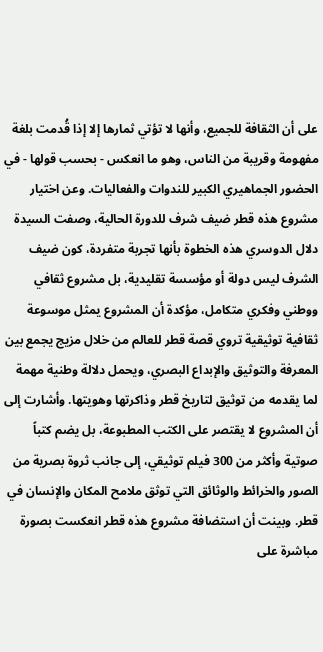على أن الثقافة للجميع، وأنها لا تؤتي ثمارها إلا إذا قُدمت بلغة مفهومة وقريبة من الناس، وهو ما انعكس - بحسب قولها - في الحضور الجماهيري الكبير للندوات والفعاليات. وعن اختيار مشروع هذه قطر ضيف شرف للدورة الحالية، وصفت السيدة دلال الدوسري هذه الخطوة بأنها تجربة متفردة، كون ضيف الشرف ليس دولة أو مؤسسة تقليدية، بل مشروع ثقافي ووطني وفكري متكامل، مؤكدة أن المشروع يمثل موسوعة ثقافية توثيقية تروي قصة قطر للعالم من خلال مزيج يجمع بين المعرفة والتوثيق والإبداع البصري، ويحمل دلالة وطنية مهمة لما يقدمه من توثيق لتاريخ قطر وذاكرتها وهويتها. وأشارت إلى أن المشروع لا يقتصر على الكتب المطبوعة، بل يضم كتباً صوتية وأكثر من 300 فيلم توثيقي، إلى جانب ثروة بصرية من الصور والخرائط والوثائق التي توثق ملامح المكان والإنسان في قطر. وبينت أن استضافة مشروع هذه قطر انعكست بصورة مباشرة على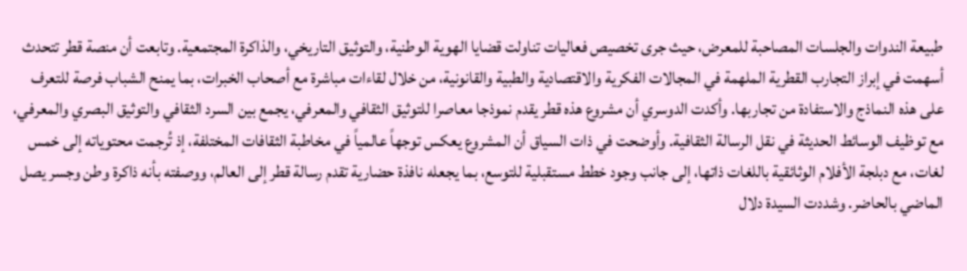طبيعة الندوات والجلسات المصاحبة للمعرض، حيث جرى تخصيص فعاليات تناولت قضايا الهوية الوطنية، والتوثيق التاريخي، والذاكرة المجتمعية. وتابعت أن منصة قطر تتحدث أسهمت في إبراز التجارب القطرية الملهمة في المجالات الفكرية والاقتصادية والطبية والقانونية، من خلال لقاءات مباشرة مع أصحاب الخبرات، بما يمنح الشباب فرصة للتعرف على هذه النماذج والاستفادة من تجاربها. وأكدت الدوسري أن مشروع هذه قطر يقدم نموذجا معاصرا للتوثيق الثقافي والمعرفي، يجمع بين السرد الثقافي والتوثيق البصري والمعرفي، مع توظيف الوسائط الحديثة في نقل الرسالة الثقافية. وأوضحت في ذات السياق أن المشروع يعكس توجهاً عالمياً في مخاطبة الثقافات المختلفة، إذ تُرجمت محتوياته إلى خمس لغات، مع دبلجة الأفلام الوثائقية باللغات ذاتها، إلى جانب وجود خطط مستقبلية للتوسع، بما يجعله نافذة حضارية تقدم رسالة قطر إلى العالم، ووصفته بأنه ذاكرة وطن وجسر يصل الماضي بالحاضر. وشددت السيدة دلال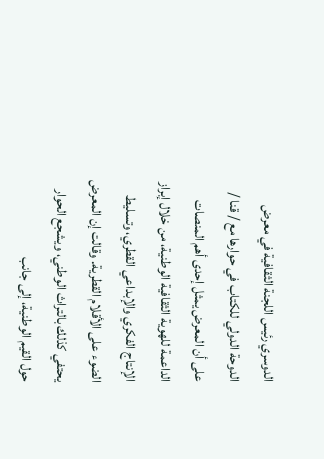الدوسري رئيس اللجنة الثقافية في معرض الدوحة الدولي للكتاب في حوارها مع / قنا / على أن المعرض يمثل إحدى أهم المنصات الداعمة للهوية الثقافية الوطنية، من خلال إبراز الإنتاج الفكري والإبداعي القطري، وتسليط الضوء على الأقلام القطرية. وقالت إن المعرض يحتفي كذلك بالتراث الوطني، ويشجع الحوار حول القيم الوطنية، إلى جانب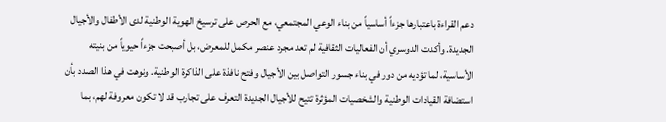دعم القراءة باعتبارها جزءاً أساسياً من بناء الوعي المجتمعي، مع الحرص على ترسيخ الهوية الوطنية لدى الأطفال والأجيال الجديدة. وأكدت الدوسري أن الفعاليات الثقافية لم تعد مجرد عنصر مكمل للمعرض، بل أصبحت جزءاً حيوياً من بنيته الأساسية، لما تؤديه من دور في بناء جسور التواصل بين الأجيال وفتح نافذة على الذاكرة الوطنية. ونوهت في هذا الصدد بأن استضافة القيادات الوطنية والشخصيات المؤثرة تتيح للأجيال الجديدة التعرف على تجارب قد لا تكون معروفة لهم، بما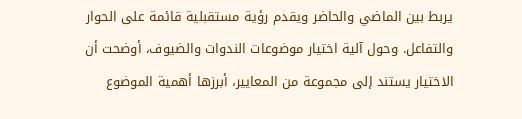يربط بين الماضي والحاضر ويقدم رؤية مستقبلية قائمة على الحوار والتفاعل. وحول آلية اختيار موضوعات الندوات والضيوف، أوضحت أن الاختيار يستند إلى مجموعة من المعايير، أبرزها أهمية الموضوع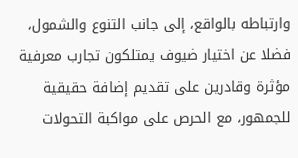وارتباطه بالواقع، إلى جانب التنوع والشمول، فضلا عن اختيار ضيوف يمتلكون تجارب معرفية مؤثرة وقادرين على تقديم إضافة حقيقية للجمهور، مع الحرص على مواكبة التحولات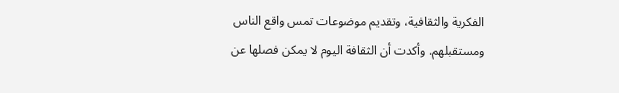الفكرية والثقافية، وتقديم موضوعات تمس واقع الناس ومستقبلهم. وأكدت أن الثقافة اليوم لا يمكن فصلها عن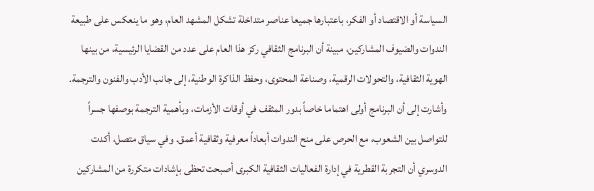السياسة أو الاقتصاد أو الفكر، باعتبارها جميعا عناصر متداخلة تشكل المشهد العام، وهو ما ينعكس على طبيعة الندوات والضيوف المشاركين، مبينة أن البرنامج الثقافي ركز هذا العام على عدد من القضايا الرئيسية، من بينها الهوية الثقافية، والتحولات الرقمية، وصناعة المحتوى، وحفظ الذاكرة الوطنية، إلى جانب الأدب والفنون والترجمة. وأشارت إلى أن البرنامج أولى اهتماما خاصاً بدور المثقف في أوقات الأزمات، وبأهمية الترجمة بوصفها جسراً للتواصل بين الشعوب، مع الحرص على منح الندوات أبعاداً معرفية وثقافية أعمق. وفي سياق متصل، أكدت الدوسري أن التجربة القطرية في إدارة الفعاليات الثقافية الكبرى أصبحت تحظى بإشادات متكررة من المشاركين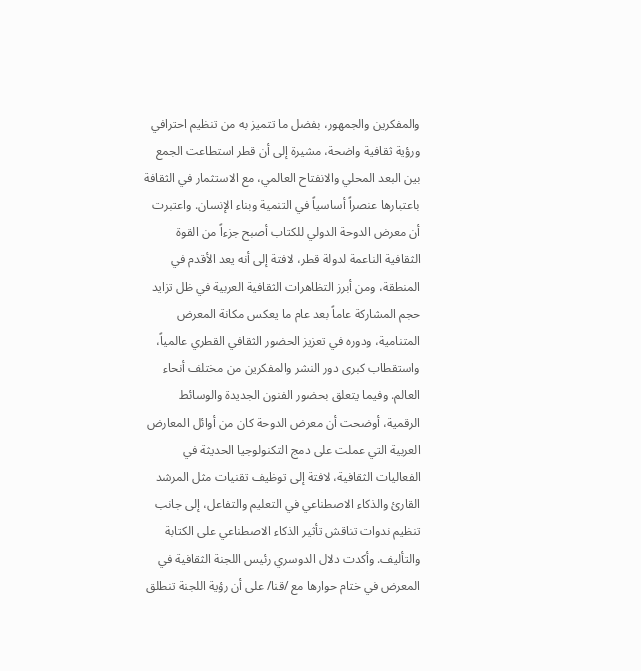والمفكرين والجمهور، بفضل ما تتميز به من تنظيم احترافي ورؤية ثقافية واضحة، مشيرة إلى أن قطر استطاعت الجمع بين البعد المحلي والانفتاح العالمي، مع الاستثمار في الثقافة باعتبارها عنصراً أساسياً في التنمية وبناء الإنسان. واعتبرت أن معرض الدوحة الدولي للكتاب أصبح جزءاً من القوة الثقافية الناعمة لدولة قطر، لافتة إلى أنه يعد الأقدم في المنطقة، ومن أبرز التظاهرات الثقافية العربية في ظل تزايد حجم المشاركة عاماً بعد عام ما يعكس مكانة المعرض المتنامية، ودوره في تعزيز الحضور الثقافي القطري عالمياً، واستقطاب كبرى دور النشر والمفكرين من مختلف أنحاء العالم. وفيما يتعلق بحضور الفنون الجديدة والوسائط الرقمية، أوضحت أن معرض الدوحة كان من أوائل المعارض العربية التي عملت على دمج التكنولوجيا الحديثة في الفعاليات الثقافية، لافتة إلى توظيف تقنيات مثل المرشد القارئ والذكاء الاصطناعي في التعليم والتفاعل، إلى جانب تنظيم ندوات تناقش تأثير الذكاء الاصطناعي على الكتابة والتأليف. وأكدت دلال الدوسري رئيس اللجنة الثقافية في المعرض في ختام حوارها مع /قنا/ على أن رؤية اللجنة تنطلق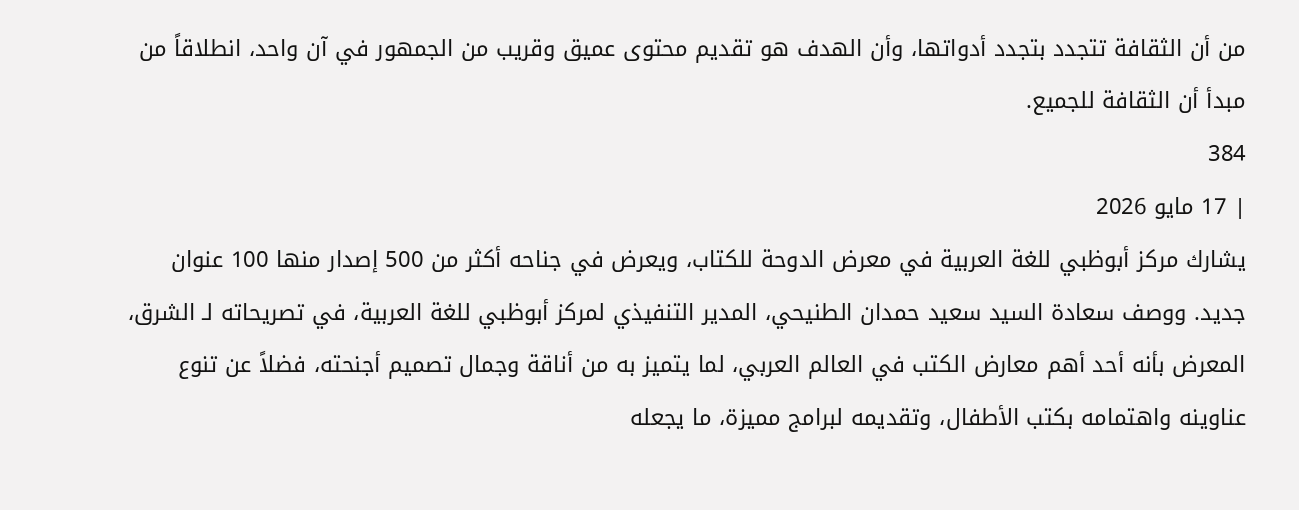من أن الثقافة تتجدد بتجدد أدواتها، وأن الهدف هو تقديم محتوى عميق وقريب من الجمهور في آن واحد، انطلاقاً من مبدأ أن الثقافة للجميع.
384
| 17 مايو 2026
يشارك مركز أبوظبي للغة العربية في معرض الدوحة للكتاب، ويعرض في جناحه أكثر من 500 إصدار منها 100 عنوان جديد. ووصف سعادة السيد سعيد حمدان الطنيحي، المدير التنفيذي لمركز أبوظبي للغة العربية، في تصريحاته لـ الشرق، المعرض بأنه أحد أهم معارض الكتب في العالم العربي، لما يتميز به من أناقة وجمال تصميم أجنحته، فضلاً عن تنوع عناوينه واهتمامه بكتب الأطفال، وتقديمه لبرامج مميزة، ما يجعله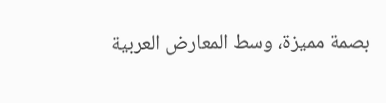بصمة مميزة، وسط المعارض العربية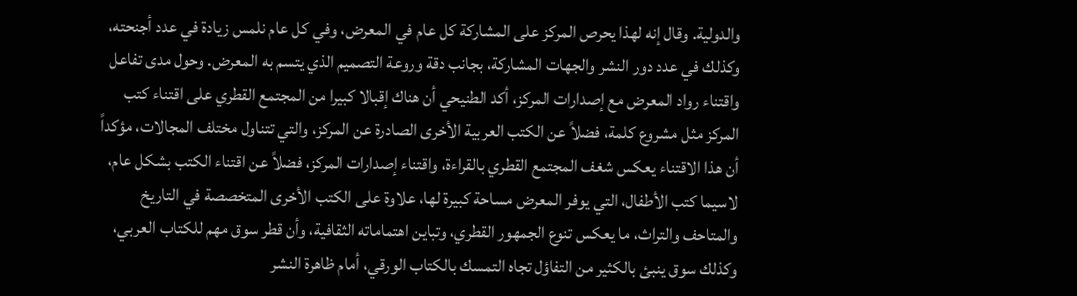والدولية. وقال إنه لهذا يحرص المركز على المشاركة كل عام في المعرض، وفي كل عام نلمس زيادة في عدد أجنحته، وكذلك في عدد دور النشر والجهات المشاركة، بجانب دقة وروعة التصميم الذي يتسم به المعرض. وحول مدى تفاعل واقتناء رواد المعرض مع إصدارات المركز، أكد الطنيحي أن هناك إقبالا كبيرا من المجتمع القطري على اقتناء كتب المركز مثل مشروع كلمة، فضلاً عن الكتب العربية الأخرى الصادرة عن المركز، والتي تتناول مختلف المجالات، مؤكداً أن هذا الاقتناء يعكس شغف المجتمع القطري بالقراءة، واقتناء إصدارات المركز، فضلاً عن اقتناء الكتب بشكل عام، لاسيما كتب الأطفال، التي يوفر المعرض مساحة كبيرة لها، علاوة على الكتب الأخرى المتخصصة في التاريخ والمتاحف والتراث، ما يعكس تنوع الجمهور القطري، وتباين اهتماماته الثقافية، وأن قطر سوق مهم للكتاب العربي، وكذلك سوق ينبئ بالكثير من التفاؤل تجاه التمسك بالكتاب الورقي، أمام ظاهرة النشر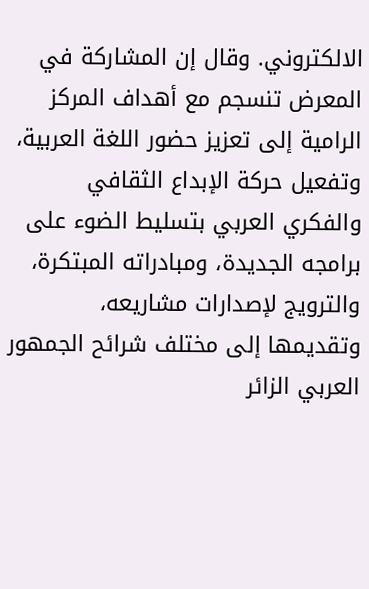الالكتروني. وقال إن المشاركة في المعرض تنسجم مع أهداف المركز الرامية إلى تعزيز حضور اللغة العربية، وتفعيل حركة الإبداع الثقافي والفكري العربي بتسليط الضوء على برامجه الجديدة، ومبادراته المبتكرة، والترويج لإصدارات مشاريعه، وتقديمها إلى مختلف شرائح الجمهور العربي الزائر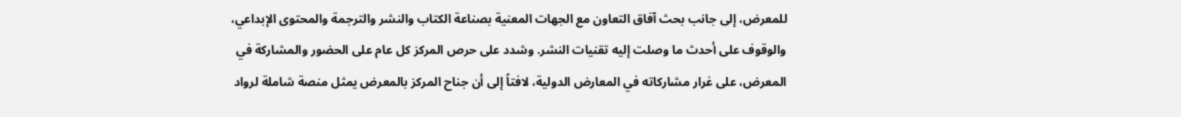للمعرض، إلى جانب بحث آفاق التعاون مع الجهات المعنية بصناعة الكتاب والنشر والترجمة والمحتوى الإبداعي، والوقوف على أحدث ما وصلت إليه تقنيات النشر. وشدد على حرص المركز كل عام على الحضور والمشاركة في المعرض، على غرار مشاركاته في المعارض الدولية، لافتاً إلى أن جناح المركز بالمعرض يمثل منصة شاملة لرواد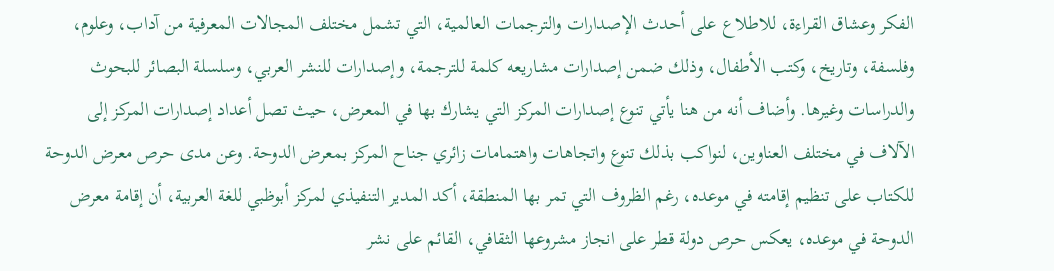الفكر وعشاق القراءة، للاطلاع على أحدث الإصدارات والترجمات العالمية، التي تشمل مختلف المجالات المعرفية من آداب، وعلوم، وفلسفة، وتاريخ، وكتب الأطفال، وذلك ضمن إصدارات مشاريعه كلمة للترجمة، وإصدارات للنشر العربي، وسلسلة البصائر للبحوث والدراسات وغيرها. وأضاف أنه من هنا يأتي تنوع إصدارات المركز التي يشارك بها في المعرض، حيث تصل أعداد إصدارات المركز إلى الآلاف في مختلف العناوين، لنواكب بذلك تنوع واتجاهات واهتمامات زائري جناح المركز بمعرض الدوحة. وعن مدى حرص معرض الدوحة للكتاب على تنظيم إقامته في موعده، رغم الظروف التي تمر بها المنطقة، أكد المدير التنفيذي لمركز أبوظبي للغة العربية، أن إقامة معرض الدوحة في موعده، يعكس حرص دولة قطر على انجاز مشروعها الثقافي، القائم على نشر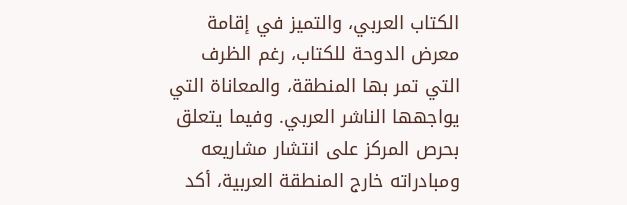الكتاب العربي، والتميز في إقامة معرض الدوحة للكتاب، رغم الظرف التي تمر بها المنطقة، والمعاناة التي يواجهها الناشر العربي. وفيما يتعلق بحرص المركز على انتشار مشاريعه ومبادراته خارج المنطقة العربية، أكد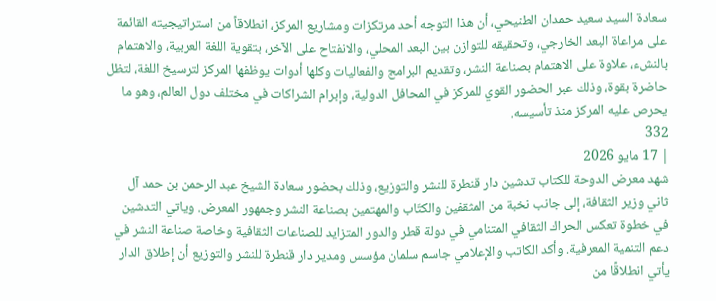سعادة السيد سعيد حمدان الطنيحي، أن هذا التوجه أحد مرتكزات ومشاريع المركز، انطلاقاً من استراتيجيته القائمة على مراعاة البعد الخارجي، وتحقيقه للتوازن بين البعد المحلي، والانفتاح على الآخر، بتقوية اللغة العربية، والاهتمام بالنشء، علاوة على الاهتمام بصناعة النشر، وتقديم البرامج والفعاليات وكلها أدوات يوظفها المركز لترسيخ اللغة، لتظل حاضرة بقوة، وذلك عبر الحضور القوي للمركز في المحافل الدولية، وإبرام الشراكات في مختلف دول العالم، وهو ما يحرص عليه المركز منذ تأسيسه.
332
| 17 مايو 2026
شهد معرض الدوحة للكتاب تدشين دار قنطرة للنشر والتوزيع، وذلك بحضور سعادة الشيخ عبد الرحمن بن حمد آل ثاني وزير الثقافة، إلى جانب نخبة من المثقفين والكتّاب والمهتمين بصناعة النشر وجمهور المعرض. وياتي التدشين في خطوة تعكس الحراك الثقافي المتنامي في دولة قطر والدور المتزايد للصناعات الثقافية وخاصة صناعة النشر في دعم التنمية المعرفية. وأكد الكاتب والإعلامي جاسم سلمان مؤسس ومدير دار قنطرة للنشر والتوزيع أن إطلاق الدار يأتي انطلاقًا من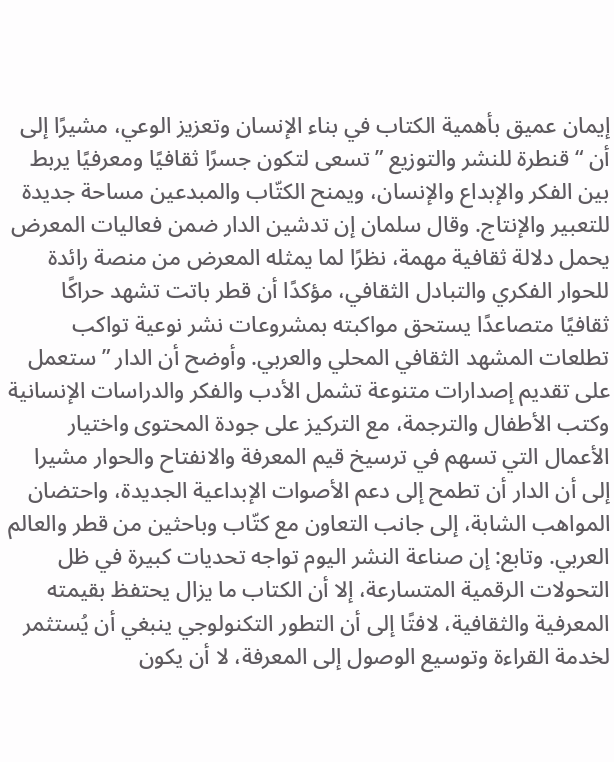إيمان عميق بأهمية الكتاب في بناء الإنسان وتعزيز الوعي، مشيرًا إلى أن “قنطرة للنشر والتوزيع ” تسعى لتكون جسرًا ثقافيًا ومعرفيًا يربط بين الفكر والإبداع والإنسان، ويمنح الكتّاب والمبدعين مساحة جديدة للتعبير والإنتاج. وقال سلمان إن تدشين الدار ضمن فعاليات المعرض يحمل دلالة ثقافية مهمة، نظرًا لما يمثله المعرض من منصة رائدة للحوار الفكري والتبادل الثقافي، مؤكدًا أن قطر باتت تشهد حراكًا ثقافيًا متصاعدًا يستحق مواكبته بمشروعات نشر نوعية تواكب تطلعات المشهد الثقافي المحلي والعربي. وأوضح أن الدار ” ستعمل على تقديم إصدارات متنوعة تشمل الأدب والفكر والدراسات الإنسانية وكتب الأطفال والترجمة، مع التركيز على جودة المحتوى واختيار الأعمال التي تسهم في ترسيخ قيم المعرفة والانفتاح والحوار مشيرا إلى أن الدار أن تطمح إلى دعم الأصوات الإبداعية الجديدة، واحتضان المواهب الشابة، إلى جانب التعاون مع كتّاب وباحثين من قطر والعالم العربي. وتابع: إن صناعة النشر اليوم تواجه تحديات كبيرة في ظل التحولات الرقمية المتسارعة، إلا أن الكتاب ما يزال يحتفظ بقيمته المعرفية والثقافية، لافتًا إلى أن التطور التكنولوجي ينبغي أن يُستثمر لخدمة القراءة وتوسيع الوصول إلى المعرفة، لا أن يكون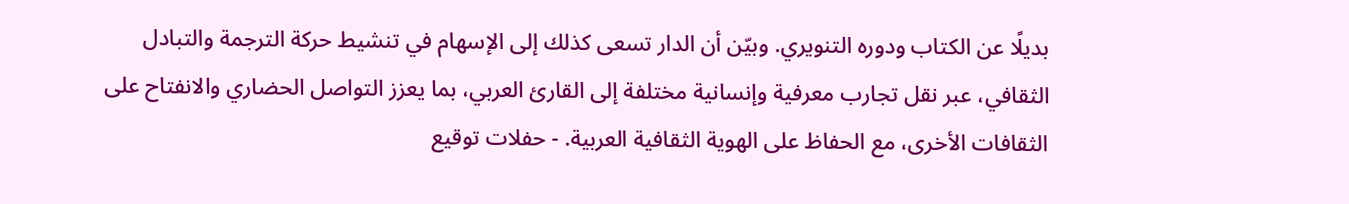بديلًا عن الكتاب ودوره التنويري. وبيّن أن الدار تسعى كذلك إلى الإسهام في تنشيط حركة الترجمة والتبادل الثقافي، عبر نقل تجارب معرفية وإنسانية مختلفة إلى القارئ العربي، بما يعزز التواصل الحضاري والانفتاح على الثقافات الأخرى، مع الحفاظ على الهوية الثقافية العربية. - حفلات توقيع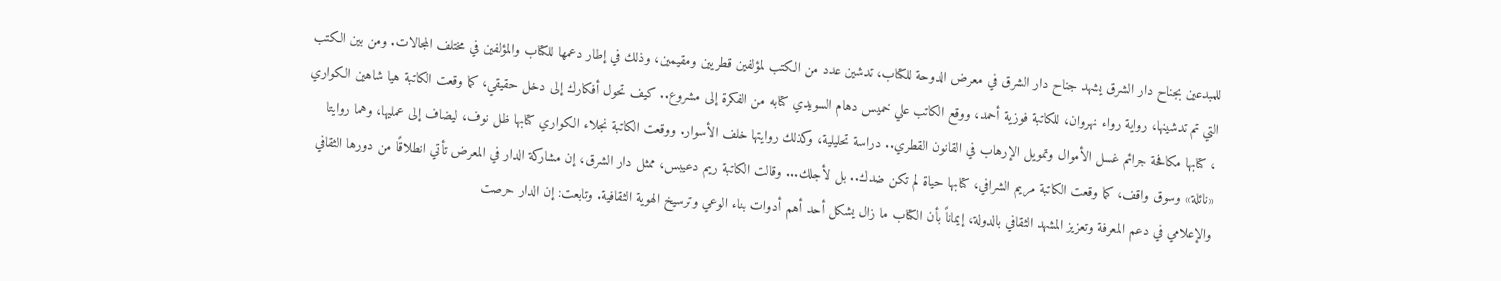للمبدعين بجناح دار الشرق يشهد جناح دار الشرق في معرض الدوحة للكتاب، تدشين عدد من الكتب لمؤلفين قطريين ومقيمين، وذلك في إطار دعمها للكتاب والمؤلفين في مختلف المجالات. ومن بين الكتب التي تم تدشينها، رواية رواء نهروان، للكاتبة فوزية أحمد، ووقع الكاتب علي خميس دهام السويدي كتابه من الفكرة إلى مشروع.. كيف تحول أفكارك إلى دخل حقيقي، كما وقعت الكاتبة هيا شاهين الكواري ، كتابها مكافحة جرائم غسل الأموال وتمويل الإرهاب في القانون القطري.. دراسة تحليلية، وكذلك روايتها خلف الأسوار. ووقعت الكاتبة نجلاء الكواري كتابها ظل نوف، ليضاف إلى عمليها، وهما روايتا «نائلة» وسوق واقف، كما وقعت الكاتبة مريم الشرافي، كتابها حياة لم تكن ضدك.. بل لأجلك... وقالت الكاتبة ريم دعيبس، ممثل دار الشرق، إن مشاركة الدار في المعرض تأتي انطلاقًا من دورها الثقافي والإعلامي في دعم المعرفة وتعزيز المشهد الثقافي بالدولة، إيماناً بأن الكتاب ما زال يشكل أحد أهم أدوات بناء الوعي وترسيخ الهوية الثقافية. وتابعت: إن الدار حرصت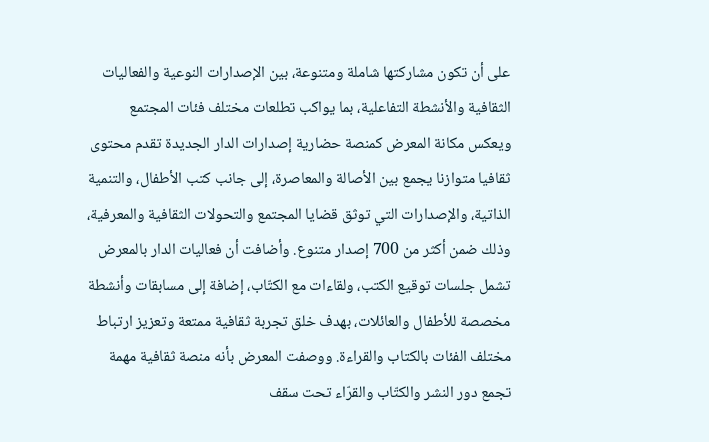على أن تكون مشاركتها شاملة ومتنوعة، بين الإصدارات النوعية والفعاليات الثقافية والأنشطة التفاعلية، بما يواكب تطلعات مختلف فئات المجتمع ويعكس مكانة المعرض كمنصة حضارية إصدارات الدار الجديدة تقدم محتوى ثقافيا متوازنا يجمع بين الأصالة والمعاصرة، إلى جانب كتب الأطفال، والتنمية الذاتية، والإصدارات التي توثق قضايا المجتمع والتحولات الثقافية والمعرفية، وذلك ضمن أكثر من 700 إصدار متنوع. وأضافت أن فعاليات الدار بالمعرض تشمل جلسات توقيع الكتب، ولقاءات مع الكتّاب، إضافة إلى مسابقات وأنشطة مخصصة للأطفال والعائلات، بهدف خلق تجربة ثقافية ممتعة وتعزيز ارتباط مختلف الفئات بالكتاب والقراءة. ووصفت المعرض بأنه منصة ثقافية مهمة تجمع دور النشر والكتّاب والقرّاء تحت سقف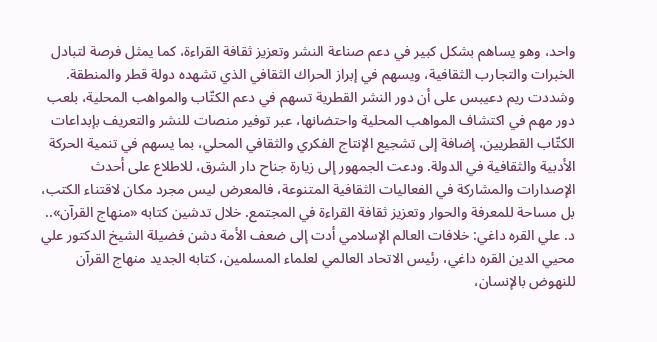واحد، وهو يساهم بشكل كبير في دعم صناعة النشر وتعزيز ثقافة القراءة، كما يمثل فرصة لتبادل الخبرات والتجارب الثقافية، ويسهم في إبراز الحراك الثقافي الذي تشهده دولة قطر والمنطقة. وشددت ريم دعيبس على أن دور النشر القطرية تسهم في دعم الكتّاب والمواهب المحلية، بلعب دور مهم في اكتشاف المواهب المحلية واحتضانها، عبر توفير منصات للنشر والتعريف بإبداعات الكتّاب القطريين، إضافة إلى تشجيع الإنتاج الفكري والثقافي المحلي، بما يسهم في تنمية الحركة الأدبية والثقافية في الدولة. ودعت الجمهور إلى زيارة جناح دار الشرق، للاطلاع على أحدث الإصدارات والمشاركة في الفعاليات الثقافية المتنوعة، فالمعرض ليس مجرد مكان لاقتناء الكتب، بل مساحة للمعرفة والحوار وتعزيز ثقافة القراءة في المجتمع. خلال تدشين كتابه «منهاج القرآن».. د. علي القره داغي: خلافات العالم الإسلامي أدت إلى ضعف الأمة دشن فضيلة الشيخ الدكتور علي محيي الدين القره داغي، رئيس الاتحاد العالمي لعلماء المسلمين، كتابه الجديد منهاج القرآن للنهوض بالإنسان،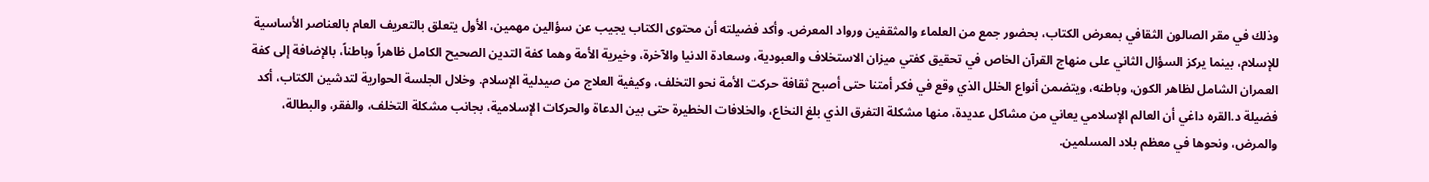وذلك في مقر الصالون الثقافي بمعرض الكتاب، بحضور جمع من العلماء والمثقفين ورواد المعرض. وأكد فضيلته أن محتوى الكتاب يجيب عن سؤالين مهمين، الأول يتعلق بالتعريف العام بالعناصر الأساسية للإسلام، بينما يركز السؤال الثاني على منهاج القرآن الخاص في تحقيق كفتي ميزان الاستخلاف والعبودية، وسعادة الدنيا والآخرة، وخيرية الأمة وهما كفة التدين الصحيح الكامل ظاهراً وباطناً، بالإضافة إلى كفة العمران الشامل لظاهر الكون، وباطنه، ويتضمن أنواع الخلل الذي وقع في فكر أمتنا حتى أصبح ثقافة حركت الأمة نحو التخلف، وكيفية العلاج من صيدلية الإسلام. وخلال الجلسة الحوارية لتدشين الكتاب، أكد فضيلة د.القره داغي أن العالم الإسلامي يعاني من مشاكل عديدة، منها مشكلة التفرق الذي بلغ النخاع، والخلافات الخطيرة حتى بين الدعاة والحركات الإسلامية، بجانب مشكلة التخلف، والفقر، والبطالة، والمرض، ونحوها في معظم بلاد المسلمين.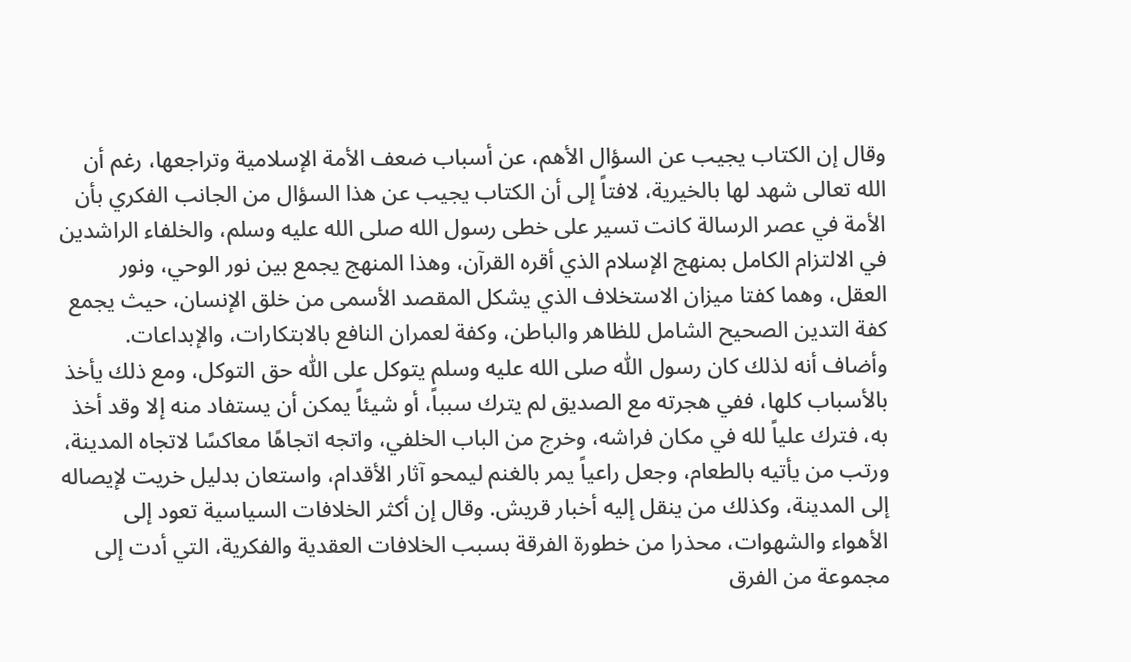وقال إن الكتاب يجيب عن السؤال الأهم، عن أسباب ضعف الأمة الإسلامية وتراجعها، رغم أن الله تعالى شهد لها بالخيرية، لافتاً إلى أن الكتاب يجيب عن هذا السؤال من الجانب الفكري بأن الأمة في عصر الرسالة كانت تسير على خطى رسول الله صلى الله عليه وسلم، والخلفاء الراشدين في الالتزام الكامل بمنهج الإسلام الذي أقره القرآن، وهذا المنهج يجمع بين نور الوحي، ونور العقل، وهما كفتا ميزان الاستخلاف الذي يشكل المقصد الأسمى من خلق الإنسان، حيث يجمع كفة التدين الصحيح الشامل للظاهر والباطن، وكفة لعمران النافع بالابتكارات، والإبداعات. وأضاف أنه لذلك كان رسول اللّٰه صلى الله عليه وسلم يتوكل على اللّٰه حق التوكل، ومع ذلك يأخذ بالأسباب كلها، ففي هجرته مع الصديق لم يترك سبباً، أو شيئاً يمكن أن يستفاد منه إلا وقد أخذ به، فترك علياً لله في مكان فراشه، وخرج من الباب الخلفي، واتجه اتجاهًا معاكسًا لاتجاه المدينة، ورتب من يأتيه بالطعام، وجعل راعياً يمر بالغنم ليمحو آثار الأقدام، واستعان بدليل خريت لإيصاله إلى المدينة، وكذلك من ينقل إليه أخبار قريش. وقال إن أكثر الخلافات السياسية تعود إلى الأهواء والشهوات، محذرا من خطورة الفرقة بسبب الخلافات العقدية والفكرية، التي أدت إلى مجموعة من الفرق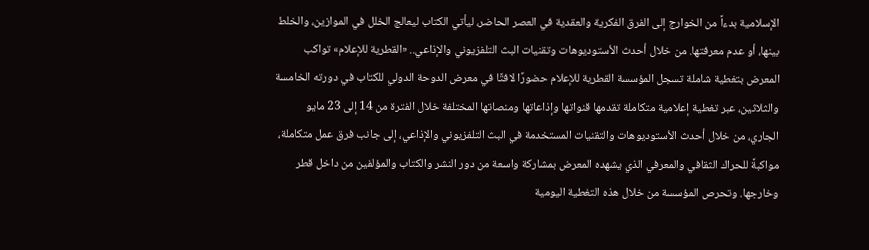الإسلامية بدءاً من الخوارج إلى الفرق الفكرية والعقدية في العصر الحاضر، ليأتي الكتاب ليعالج الخلل في الموازين، والخلط بينها، أو عدم معرفتها. من خلال أحدث الأستوديوهات وتقنيات البث التلفزيوني والإذاعي.. «القطرية للإعلام» تواكب المعرض بتغطية شاملة تسجل المؤسسة القطرية للإعلام حضورًا لافتًا في معرض الدوحة الدولي للكتاب في دورته الخامسة والثلاثين، عبر تغطية إعلامية متكاملة تقدمها قنواتها وإذاعاتها ومنصاتها المختلفة خلال الفترة من 14 إلى 23 مايو الجاري، من خلال أحدث الأستوديوهات والتقنيات المستخدمة في البث التلفزيوني والإذاعي، إلى جانب فرق عمل متكاملة، مواكبةً للحراك الثقافي والمعرفي الذي يشهده المعرض بمشاركة واسعة من دور النشر والكتاب والمؤلفين من داخل قطر وخارجها. وتحرص المؤسسة من خلال هذه التغطية اليومية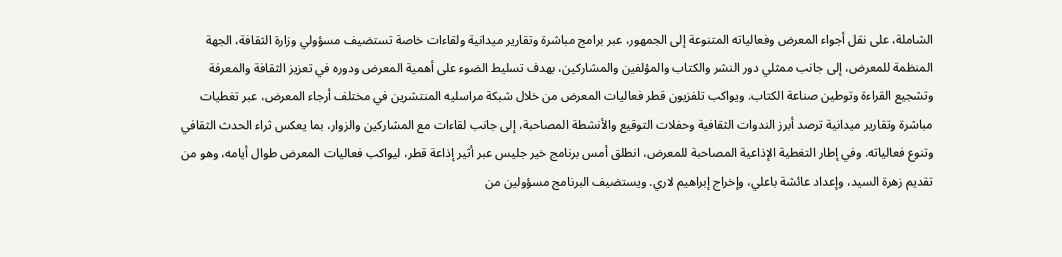الشاملة، على نقل أجواء المعرض وفعالياته المتنوعة إلى الجمهور، عبر برامج مباشرة وتقارير ميدانية ولقاءات خاصة تستضيف مسؤولي وزارة الثقافة، الجهة المنظمة للمعرض، إلى جانب ممثلي دور النشر والكتاب والمؤلفين والمشاركين، بهدف تسليط الضوء على أهمية المعرض ودوره في تعزيز الثقافة والمعرفة وتشجيع القراءة وتوطين صناعة الكتاب. ويواكب تلفزيون قطر فعاليات المعرض من خلال شبكة مراسليه المنتشرين في مختلف أرجاء المعرض، عبر تغطيات مباشرة وتقارير ميدانية ترصد أبرز الندوات الثقافية وحفلات التوقيع والأنشطة المصاحبة، إلى جانب لقاءات مع المشاركين والزوار، بما يعكس ثراء الحدث الثقافي وتنوع فعالياته. وفي إطار التغطية الإذاعية المصاحبة للمعرض، انطلق أمس برنامج خير جليس عبر أثير إذاعة قطر، ليواكب فعاليات المعرض طوال أيامه، وهو من تقديم زهرة السيد، وإعداد عائشة باعلي، وإخراج إبراهيم لاري. ويستضيف البرنامج مسؤولين من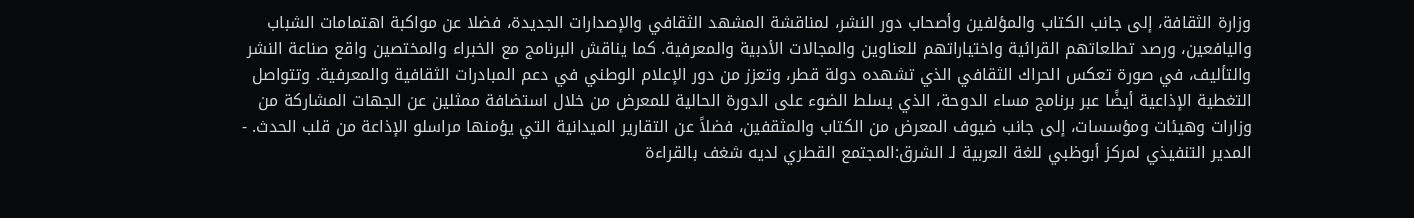وزارة الثقافة، إلى جانب الكتاب والمؤلفين وأصحاب دور النشر، لمناقشة المشهد الثقافي والإصدارات الجديدة، فضلا عن مواكبة اهتمامات الشباب واليافعين، ورصد تطلعاتهم القرائية واختياراتهم للعناوين والمجالات الأدبية والمعرفية. كما يناقش البرنامج مع الخبراء والمختصين واقع صناعة النشر والتأليف، في صورة تعكس الحراك الثقافي الذي تشهده دولة قطر، وتعزز من دور الإعلام الوطني في دعم المبادرات الثقافية والمعرفية. وتتواصل التغطية الإذاعية أيضًا عبر برنامج مساء الدوحة، الذي يسلط الضوء على الدورة الحالية للمعرض من خلال استضافة ممثلين عن الجهات المشاركة من وزارات وهيئات ومؤسسات، إلى جانب ضيوف المعرض من الكتاب والمثقفين، فضلاً عن التقارير الميدانية التي يؤمنها مراسلو الإذاعة من قلب الحدث. - المدير التنفيذي لمركز أبوظبي للغة العربية لـ الشرق:المجتمع القطري لديه شغف بالقراءة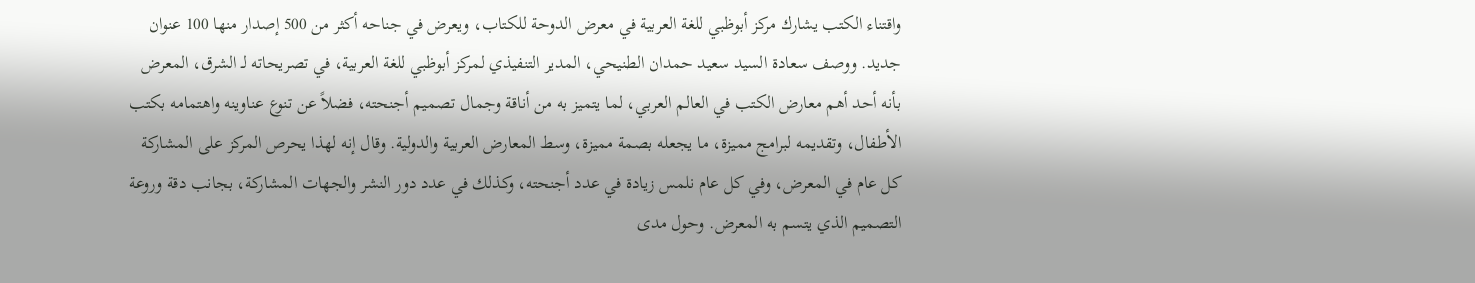واقتناء الكتب يشارك مركز أبوظبي للغة العربية في معرض الدوحة للكتاب، ويعرض في جناحه أكثر من 500 إصدار منها 100 عنوان جديد. ووصف سعادة السيد سعيد حمدان الطنيحي، المدير التنفيذي لمركز أبوظبي للغة العربية، في تصريحاته لـ الشرق، المعرض بأنه أحد أهم معارض الكتب في العالم العربي، لما يتميز به من أناقة وجمال تصميم أجنحته، فضلاً عن تنوع عناوينه واهتمامه بكتب الأطفال، وتقديمه لبرامج مميزة، ما يجعله بصمة مميزة، وسط المعارض العربية والدولية. وقال إنه لهذا يحرص المركز على المشاركة كل عام في المعرض، وفي كل عام نلمس زيادة في عدد أجنحته، وكذلك في عدد دور النشر والجهات المشاركة، بجانب دقة وروعة التصميم الذي يتسم به المعرض. وحول مدى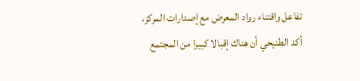تفاعل واقتناء رواد المعرض مع إصدارات المركز، أكد الطنيحي أن هناك إقبالا كبيرا من المجتمع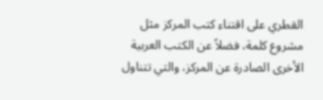القطري على اقتناء كتب المركز مثل مشروع كلمة، فضلاً عن الكتب العربية الأخرى الصادرة عن المركز، والتي تتناول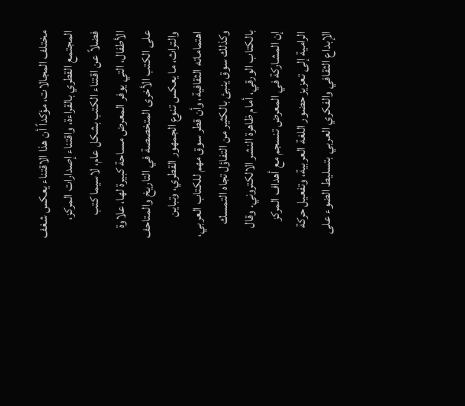مختلف المجالات، مؤكداً أن هذا الاقتناء يعكس شغف المجتمع القطري بالقراءة، واقتناء إصدارات المركز، فضلاً عن اقتناء الكتب بشكل عام، لاسيما كتب الأطفال، التي يوفر المعرض مساحة كبيرة لها، علاوة على الكتب الأخرى المتخصصة في التاريخ والمتاحف والتراث، ما يعكس تنوع الجمهور القطري، وتباين اهتماماته الثقافية، وأن قطر سوق مهم للكتاب العربي، وكذلك سوق ينبئ بالكثير من التفاؤل تجاه التمسك بالكتاب الورقي، أمام ظاهرة النشر الالكتروني. وقال إن المشاركة في المعرض تنسجم مع أهداف المركز الرامية إلى تعزيز حضور اللغة العربية، وتفعيل حركة الإبداع الثقافي والفكري العربي بتسليط الضوء على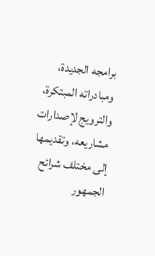برامجه الجديدة، ومبادراته المبتكرة، والترويج لإصدارات مشاريعه، وتقديمها إلى مختلف شرائح الجمهور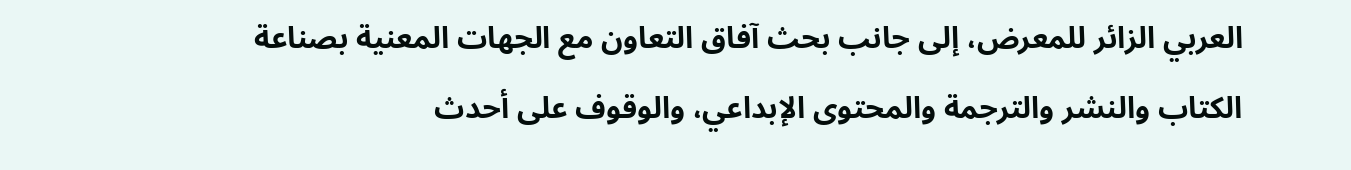العربي الزائر للمعرض، إلى جانب بحث آفاق التعاون مع الجهات المعنية بصناعة الكتاب والنشر والترجمة والمحتوى الإبداعي، والوقوف على أحدث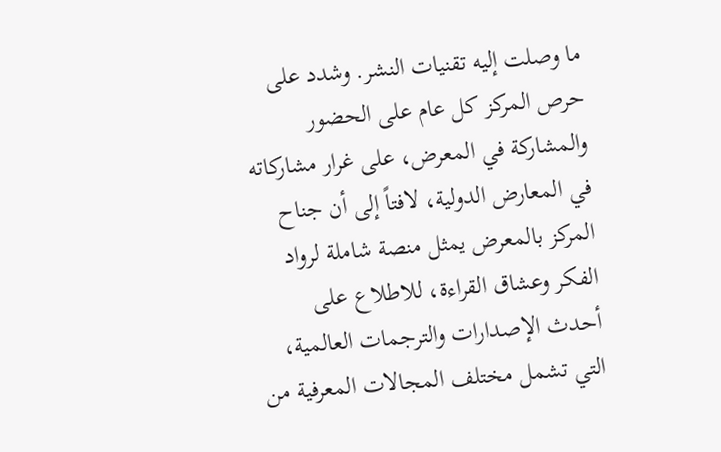ما وصلت إليه تقنيات النشر. وشدد على حرص المركز كل عام على الحضور والمشاركة في المعرض، على غرار مشاركاته في المعارض الدولية، لافتاً إلى أن جناح المركز بالمعرض يمثل منصة شاملة لرواد الفكر وعشاق القراءة، للاطلاع على أحدث الإصدارات والترجمات العالمية، التي تشمل مختلف المجالات المعرفية من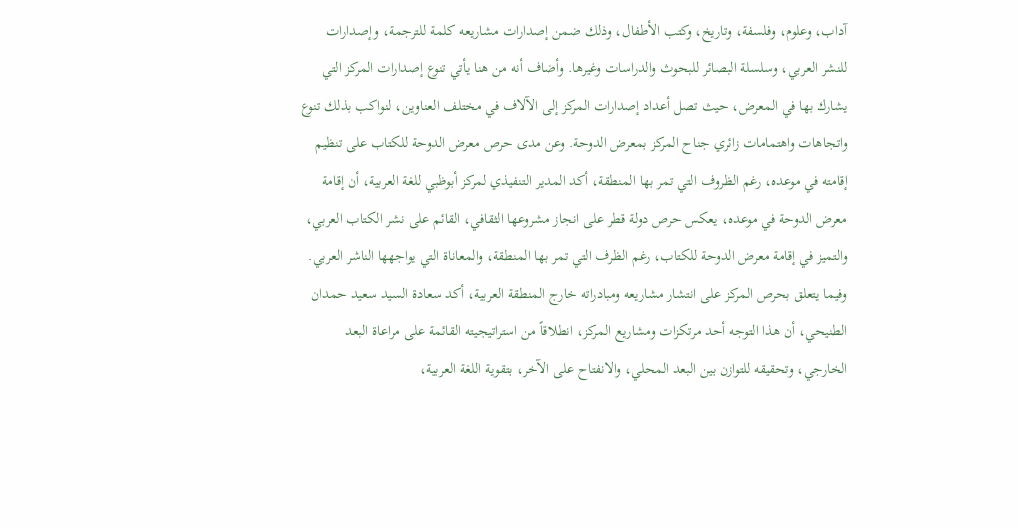آداب، وعلوم، وفلسفة، وتاريخ، وكتب الأطفال، وذلك ضمن إصدارات مشاريعه كلمة للترجمة، وإصدارات للنشر العربي، وسلسلة البصائر للبحوث والدراسات وغيرها. وأضاف أنه من هنا يأتي تنوع إصدارات المركز التي يشارك بها في المعرض، حيث تصل أعداد إصدارات المركز إلى الآلاف في مختلف العناوين، لنواكب بذلك تنوع واتجاهات واهتمامات زائري جناح المركز بمعرض الدوحة. وعن مدى حرص معرض الدوحة للكتاب على تنظيم إقامته في موعده، رغم الظروف التي تمر بها المنطقة، أكد المدير التنفيذي لمركز أبوظبي للغة العربية، أن إقامة معرض الدوحة في موعده، يعكس حرص دولة قطر على انجاز مشروعها الثقافي، القائم على نشر الكتاب العربي، والتميز في إقامة معرض الدوحة للكتاب، رغم الظرف التي تمر بها المنطقة، والمعاناة التي يواجهها الناشر العربي. وفيما يتعلق بحرص المركز على انتشار مشاريعه ومبادراته خارج المنطقة العربية، أكد سعادة السيد سعيد حمدان الطنيحي، أن هذا التوجه أحد مرتكزات ومشاريع المركز، انطلاقاً من استراتيجيته القائمة على مراعاة البعد الخارجي، وتحقيقه للتوازن بين البعد المحلي، والانفتاح على الآخر، بتقوية اللغة العربية،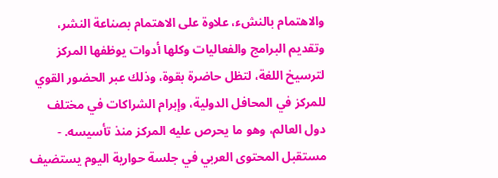والاهتمام بالنشء، علاوة على الاهتمام بصناعة النشر، وتقديم البرامج والفعاليات وكلها أدوات يوظفها المركز لترسيخ اللغة، لتظل حاضرة بقوة، وذلك عبر الحضور القوي للمركز في المحافل الدولية، وإبرام الشراكات في مختلف دول العالم، وهو ما يحرص عليه المركز منذ تأسيسه. - مستقبل المحتوى العربي في جلسة حوارية اليوم يستضيف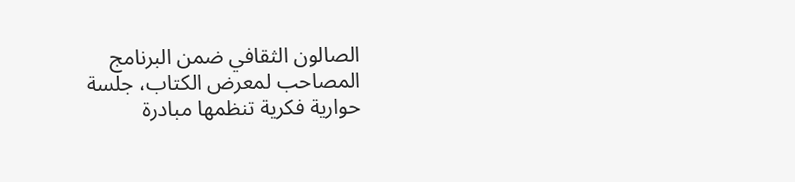الصالون الثقافي ضمن البرنامج المصاحب لمعرض الكتاب، جلسة حوارية فكرية تنظمها مبادرة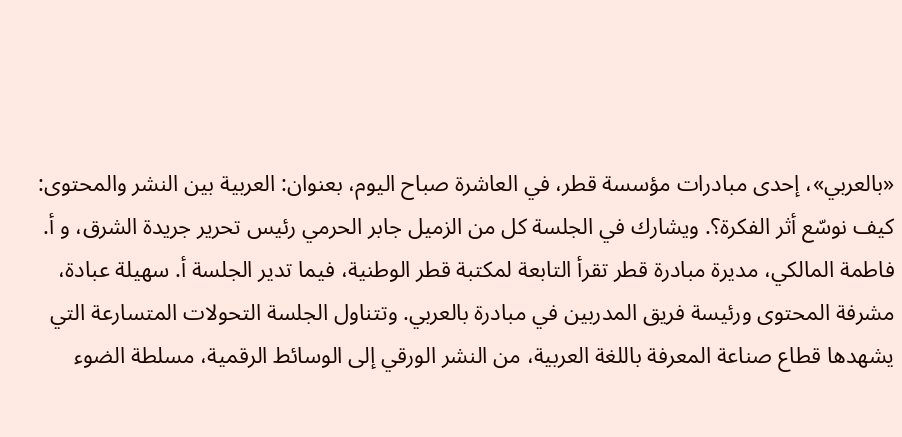«بالعربي»، إحدى مبادرات مؤسسة قطر، في العاشرة صباح اليوم، بعنوان: العربية بين النشر والمحتوى: كيف نوسّع أثر الفكرة؟. ويشارك في الجلسة كل من الزميل جابر الحرمي رئيس تحرير جريدة الشرق، و أ. فاطمة المالكي، مديرة مبادرة قطر تقرأ التابعة لمكتبة قطر الوطنية، فيما تدير الجلسة أ. سهيلة عبادة، مشرفة المحتوى ورئيسة فريق المدربين في مبادرة بالعربي. وتتناول الجلسة التحولات المتسارعة التي يشهدها قطاع صناعة المعرفة باللغة العربية، من النشر الورقي إلى الوسائط الرقمية، مسلطة الضوء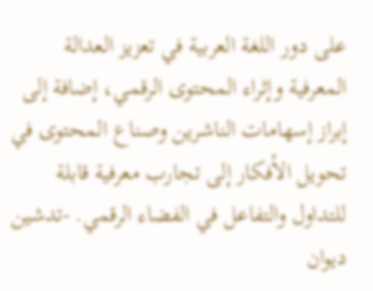على دور اللغة العربية في تعزيز العدالة المعرفية وإثراء المحتوى الرقمي، إضافة إلى إبراز إسهامات الناشرين وصناع المحتوى في تحويل الأفكار إلى تجارب معرفية قابلة للتداول والتفاعل في الفضاء الرقمي. -تدشين ديوان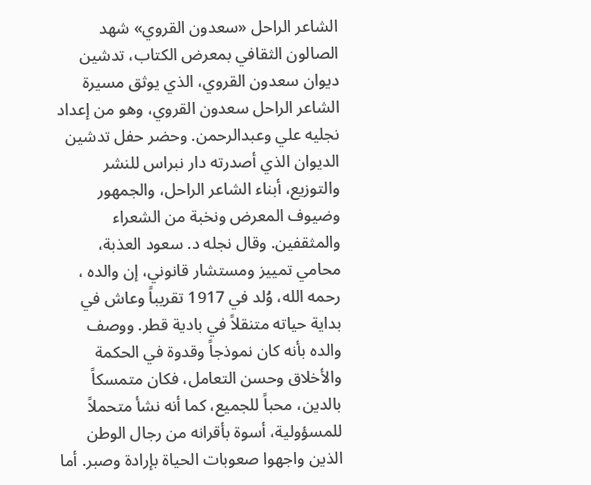الشاعر الراحل «سعدون القروي» شهد الصالون الثقافي بمعرض الكتاب، تدشين ديوان سعدون القروي، الذي يوثق مسيرة الشاعر الراحل سعدون القروي، وهو من إعداد نجليه علي وعبدالرحمن. وحضر حفل تدشين الديوان الذي أصدرته دار نبراس للنشر والتوزيع، أبناء الشاعر الراحل، والجمهور وضيوف المعرض ونخبة من الشعراء والمثقفين. وقال نجله د. سعود العذبة، محامي تمييز ومستشار قانوني، إن والده ، رحمه الله، وُلد في 1917 تقريباً وعاش في بداية حياته متنقلاً في بادية قطر. ووصف والده بأنه كان نموذجاً وقدوة في الحكمة والأخلاق وحسن التعامل، فكان متمسكاً بالدين، محباً للجميع، كما أنه نشأ متحملاً للمسؤولية، أسوة بأقرانه من رجال الوطن الذين واجهوا صعوبات الحياة بإرادة وصبر. أما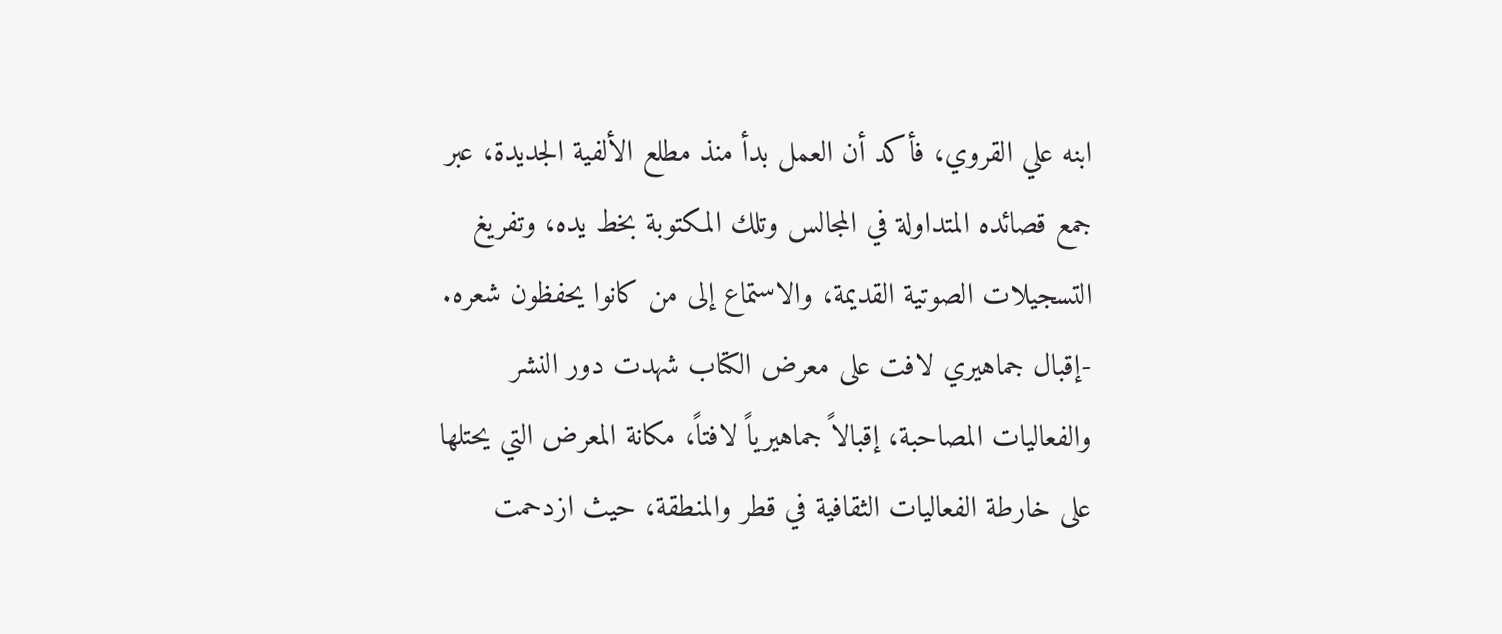ابنه علي القروي، فأكد أن العمل بدأ منذ مطلع الألفية الجديدة، عبر جمع قصائده المتداولة في المجالس وتلك المكتوبة بخط يده، وتفريغ التسجيلات الصوتية القديمة، والاستماع إلى من كانوا يحفظون شعره. -إقبال جماهيري لافت على معرض الكتاب شهدت دور النشر والفعاليات المصاحبة، إقبالاً جماهيرياً لافتاً، مكانة المعرض التي يحتلها على خارطة الفعاليات الثقافية في قطر والمنطقة، حيث ازدحمت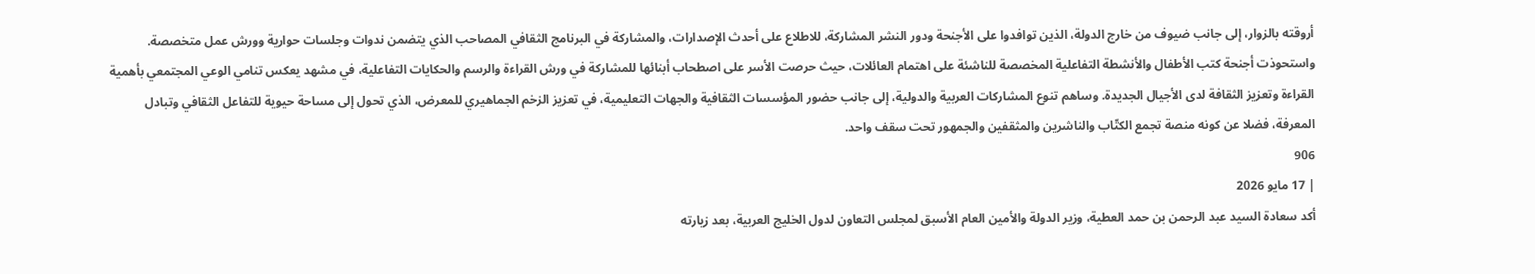أروقته بالزوار، إلى جانب ضيوف من خارج الدولة، الذين توافدوا على الأجنحة ودور النشر المشاركة، للاطلاع على أحدث الإصدارات، والمشاركة في البرنامج الثقافي المصاحب الذي يتضمن ندوات وجلسات حوارية وورش عمل متخصصة. واستحوذت أجنحة كتب الأطفال والأنشطة التفاعلية المخصصة للناشئة على اهتمام العائلات، حيث حرصت الأسر على اصطحاب أبنائها للمشاركة في ورش القراءة والرسم والحكايات التفاعلية، في مشهد يعكس تنامي الوعي المجتمعي بأهمية القراءة وتعزيز الثقافة لدى الأجيال الجديدة. وساهم تنوع المشاركات العربية والدولية، إلى جانب حضور المؤسسات الثقافية والجهات التعليمية، في تعزيز الزخم الجماهيري للمعرض، الذي تحول إلى مساحة حيوية للتفاعل الثقافي وتبادل المعرفة، فضلا عن كونه منصة تجمع الكتّاب والناشرين والمثقفين والجمهور تحت سقف واحد.
906
| 17 مايو 2026
أكد سعادة السيد عبد الرحمن بن حمد العطية، وزير الدولة والأمين العام الأسبق لمجلس التعاون لدول الخليج العربية، بعد زيارته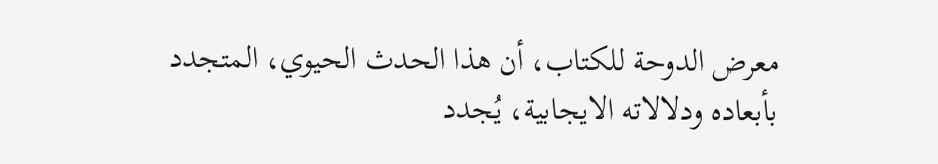معرض الدوحة للكتاب، أن هذا الحدث الحيوي، المتجدد بأبعاده ودلالاته الايجابية، يُجدد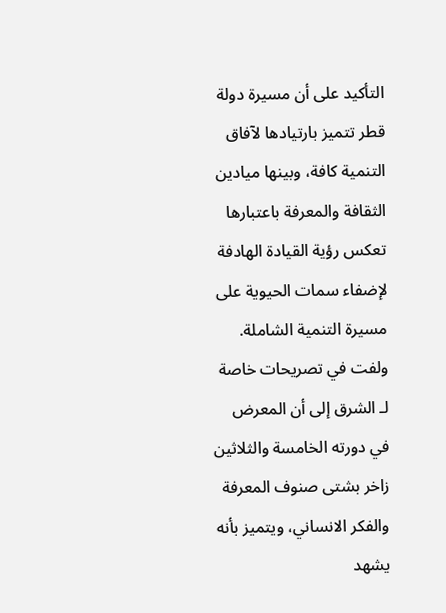التأكيد على أن مسيرة دولة قطر تتميز بارتيادها لآفاق التنمية كافة، وبينها ميادين الثقافة والمعرفة باعتبارها تعكس رؤية القيادة الهادفة لإضفاء سمات الحيوية على مسيرة التنمية الشاملة. ولفت في تصريحات خاصة لـ الشرق إلى أن المعرض في دورته الخامسة والثلاثين زاخر بشتى صنوف المعرفة والفكر الانساني، ويتميز بأنه يشهد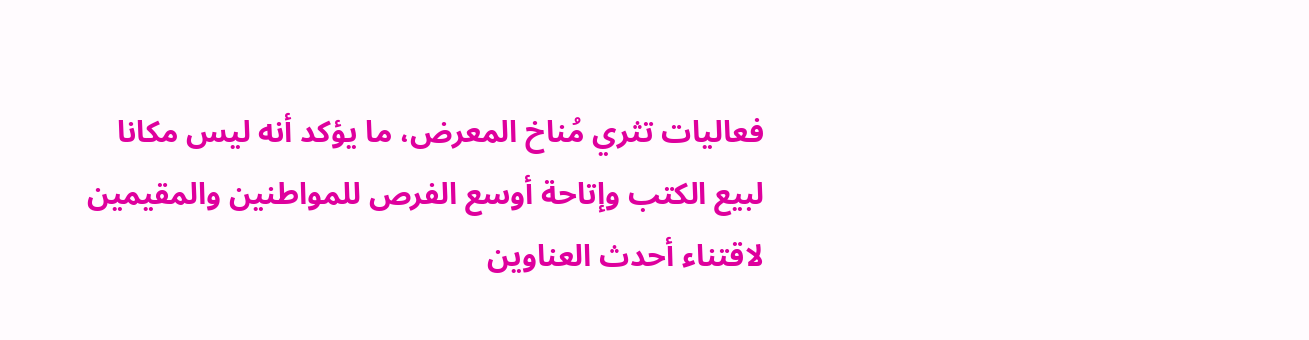فعاليات تثري مُناخ المعرض، ما يؤكد أنه ليس مكانا لبيع الكتب وإتاحة أوسع الفرص للمواطنين والمقيمين لاقتناء أحدث العناوين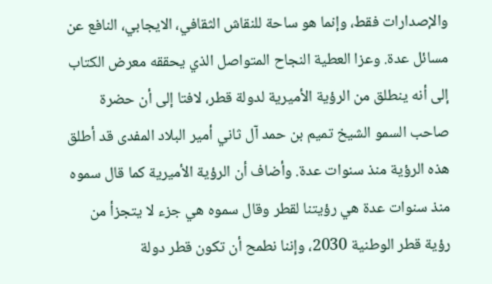والإصدارات فقط، وإنما هو ساحة للنقاش الثقافي، الايجابي، النافع عن مسائل عدة. وعزا العطية النجاح المتواصل الذي يحققه معرض الكتاب إلى أنه ينطلق من الرؤية الأميرية لدولة قطر، لافتا إلى أن حضرة صاحب السمو الشيخ تميم بن حمد آل ثاني أمير البلاد المفدى قد أطلق هذه الرؤية منذ سنوات عدة. وأضاف أن الرؤية الأميرية كما قال سموه منذ سنوات عدة هي رؤيتنا لقطر وقال سموه هي جزء لا يتجزأ من رؤية قطر الوطنية 2030، وإننا نطمح أن تكون قطر دولة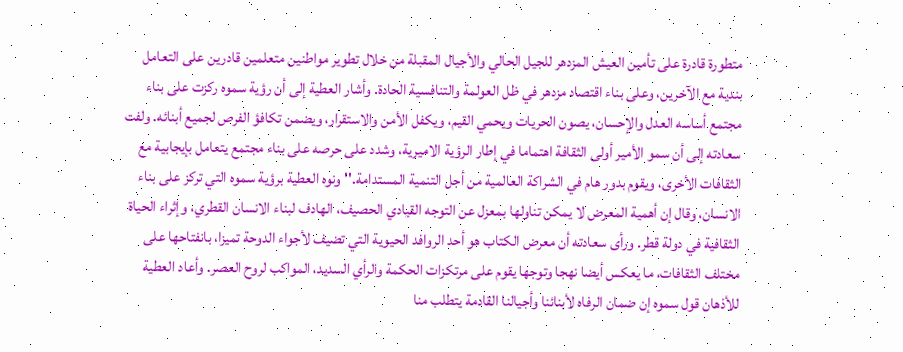متطورة قادرة على تأمين العيش المزدهر للجيل الحالي والأجيال المقبلة من خلال تطوير مواطنين متعلمين قادرين على التعامل بندية مع الآخرين، وعلى بناء اقتصاد مزدهر في ظل العولمة والتنافسية الحادة. وأشار العطية إلى أن رؤية سموه ركزت على بناء مجتمع أساسه العدل والإحسان، يصون الحريات ويحمي القيم، ويكفل الأمن والاستقرار، ويضمن تكافؤ الفرص لجميع أبنائه. ولفت سعادته إلى أن سمو الأمير أولى الثقافة اهتماما في إطار الرؤية الاميرية، وشدد على حرصه على بناء مجتمع يتعامل بإيجابية مع الثقافات الأخرى، ويقوم بدور هام في الشراكة العالمية من أجل التنمية المستدامة.'' ونوه العطية برؤية سموه التي تركز على بناء الانسان، وقال إن أهمية المعرض لا يمكن تناولها بمعزل عن التوجه القيادي الحصيف، الهادف لبناء الانسان القطري، وإثراء الحياة الثقافية في دولة قطر. ورأى سعادته أن معرض الكتاب هو أحد الروافد الحيوية التي تضيف لأجواء الدوحة تميزا، بانفتاحها على مختلف الثقافات، ما يعكس أيضا نهجا وتوجها يقوم على مرتكزات الحكمة والرأي السديد، المواكب لروح العصر. وأعاد العطية للأذهان قول سموه إن ضمان الرفاه لأبنائنا وأجيالنا القادمة يتطلب منا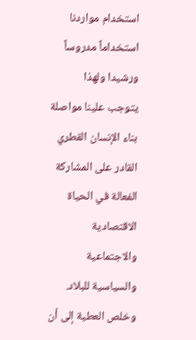استخدام مواردنا استخداماً مدروساً ورشيدا ولهذا يتوجب علينا مواصلة بناء الإنسان القطري القادر على المشاركة الفعالة في الحياة الاقتصادية والاجتماعية والسياسية للبلاد. وخلص العطية إلى أن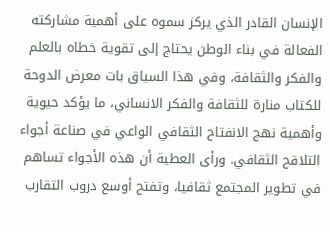الإنسان القادر الذي يركز سموه على أهمية مشاركته الفعالة في بناء الوطن يحتاج إلى تقوية خطاه بالعلم والفكر والثقافة، وفي هذا السياق بات معرض الدوحة للكتاب منارة للثقافة والفكر الانساني، ما يؤكد حيوية وأهمية نهج الانفتاح الثقافي الواعي في صناعة أجواء التلاقح الثقافي. ورأى العطية أن هذه الأجواء تساهم في تطوير المجتمع ثقافيا، وتفتح أوسع دروب التقارب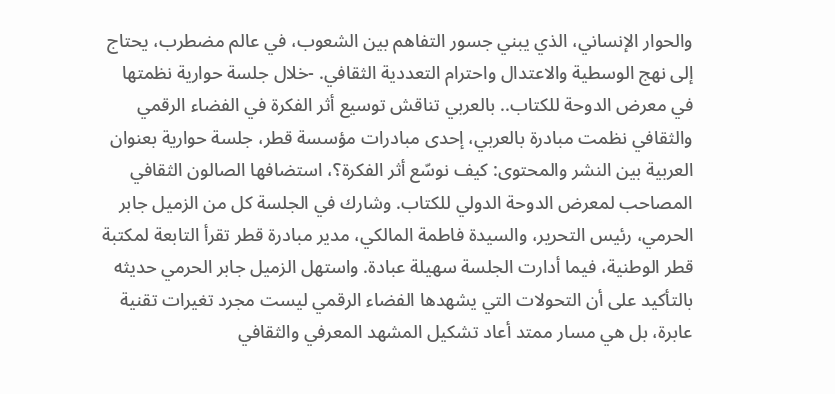والحوار الإنساني، الذي يبني جسور التفاهم بين الشعوب، في عالم مضطرب، يحتاج إلى نهج الوسطية والاعتدال واحترام التعددية الثقافي. -خلال جلسة حوارية نظمتها في معرض الدوحة للكتاب.. بالعربي تناقش توسيع أثر الفكرة في الفضاء الرقمي والثقافي نظمت مبادرة بالعربي، إحدى مبادرات مؤسسة قطر، جلسة حوارية بعنوان العربية بين النشر والمحتوى: كيف نوسّع أثر الفكرة؟، استضافها الصالون الثقافي المصاحب لمعرض الدوحة الدولي للكتاب. وشارك في الجلسة كل من الزميل جابر الحرمي، رئيس التحرير، والسيدة فاطمة المالكي، مدير مبادرة قطر تقرأ التابعة لمكتبة قطر الوطنية، فيما أدارت الجلسة سهيلة عبادة. واستهل الزميل جابر الحرمي حديثه بالتأكيد على أن التحولات التي يشهدها الفضاء الرقمي ليست مجرد تغيرات تقنية عابرة، بل هي مسار ممتد أعاد تشكيل المشهد المعرفي والثقافي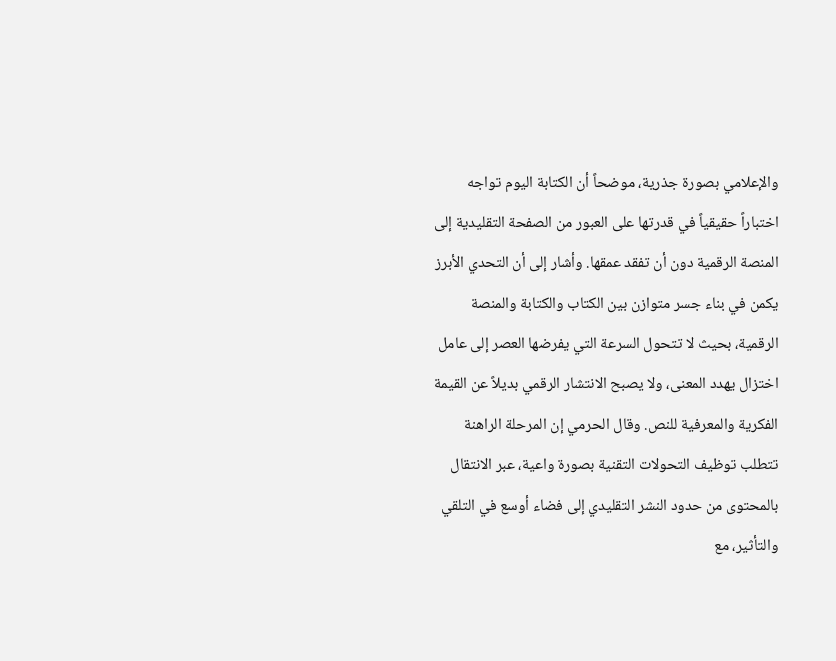والإعلامي بصورة جذرية، موضحاً أن الكتابة اليوم تواجه اختباراً حقيقياً في قدرتها على العبور من الصفحة التقليدية إلى المنصة الرقمية دون أن تفقد عمقها. وأشار إلى أن التحدي الأبرز يكمن في بناء جسر متوازن بين الكتاب والكتابة والمنصة الرقمية، بحيث لا تتحول السرعة التي يفرضها العصر إلى عامل اختزال يهدد المعنى، ولا يصبح الانتشار الرقمي بديلاً عن القيمة الفكرية والمعرفية للنص. وقال الحرمي إن المرحلة الراهنة تتطلب توظيف التحولات التقنية بصورة واعية، عبر الانتقال بالمحتوى من حدود النشر التقليدي إلى فضاء أوسع في التلقي والتأثير، مع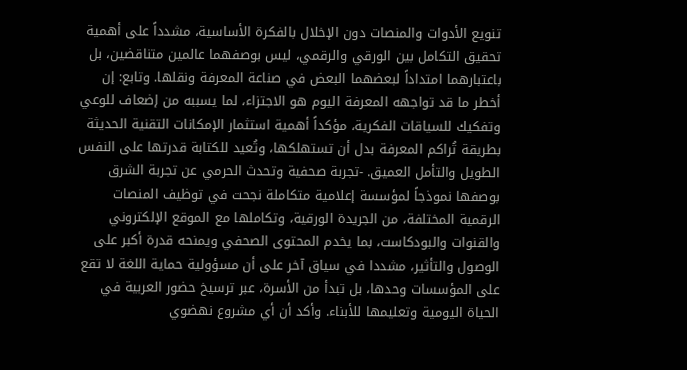تنويع الأدوات والمنصات دون الإخلال بالفكرة الأساسية، مشدداً على أهمية تحقيق التكامل بين الورقي والرقمي، ليس بوصفهما عالمين متناقضين، بل باعتبارهما امتداداً لبعضهما البعض في صناعة المعرفة ونقلها. وتابع: إن أخطر ما قد تواجهه المعرفة اليوم هو الاجتزاء، لما يسببه من إضعاف للوعي وتفكيك للسياقات الفكرية، مؤكداً أهمية استثمار الإمكانات التقنية الحديثة بطريقة تُراكم المعرفة بدل أن تستهلكها، وتُعيد للكتابة قدرتها على النفس الطويل والتأمل العميق. -تجربة صحفية وتحدث الحرمي عن تجربة الشرق بوصفها نموذجاً لمؤسسة إعلامية متكاملة نجحت في توظيف المنصات الرقمية المختلفة، من الجريدة الورقية، وتكاملها مع الموقع الإلكتروني والقنوات والبودكاست، بما يخدم المحتوى الصحفي ويمنحه قدرة أكبر على الوصول والتأثير، مشددا في سياق آخر على أن مسؤولية حماية اللغة لا تقع على المؤسسات وحدها، بل تبدأ من الأسرة، عبر ترسيخ حضور العربية في الحياة اليومية وتعليمها للأبناء. وأكد أن أي مشروع نهضوي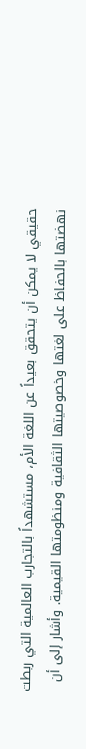حقيقي لا يمكن أن يتحقق بعيداً عن اللغة الأم، مستشهداً بالتجارب العالمية التي ربطت نهضتها بالحفاظ على لغتها وخصوصيتها الثقافية ومنظومتها القيمية. وأشار إلى أن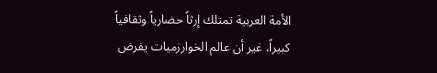الأمة العربية تمتلك إرثاً حضارياً وثقافياً كبيراً، غير أن عالم الخوارزميات يفرض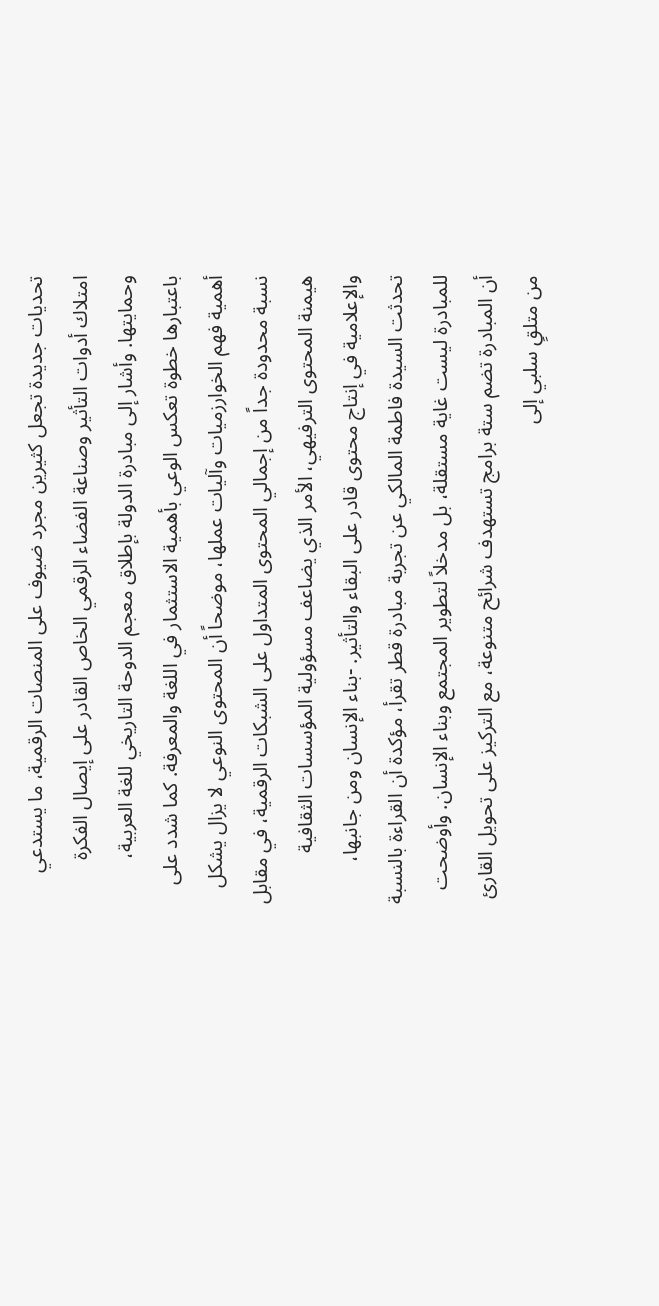تحديات جديدة تجعل كثيرين مجرد ضيوف على المنصات الرقمية، ما يستدعي امتلاك أدوات التأثير وصناعة الفضاء الرقمي الخاص القادر على إيصال الفكرة وحمايتها. وأشار إلى مبادرة الدولة بإطلاق معجم الدوحة التاريخي للغة العربية، باعتبارها خطوة تعكس الوعي بأهمية الاستثمار في اللغة والمعرفة. كما شدد على أهمية فهم الخوارزميات وآليات عملها، موضحاً أن المحتوى النوعي لا يزال يشكل نسبة محدودة جداً من إجمالي المحتوى المتداول على الشبكات الرقمية، في مقابل هيمنة المحتوى الترفيهي، الأمر الذي يضاعف مسؤولية المؤسسات الثقافية والإعلامية في إنتاج محتوى قادر على البقاء والتأثير. -بناء الإنسان ومن جانبها، تحدثت السيدة فاطمة المالكي عن تجربة مبادرة قطر تقرأ، مؤكدة أن القراءة بالنسبة للمبادرة ليست غاية مستقلة، بل مدخلاً لتطوير المجتمع وبناء الإنسان. وأوضحت أن المبادرة تضم ستة برامج تستهدف شرائح متنوعة، مع التركيز على تحويل القارئ من متلقٍ سلبي إلى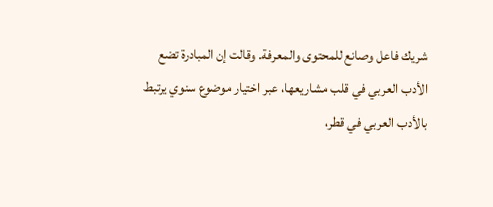شريك فاعل وصانع للمحتوى والمعرفة. وقالت إن المبادرة تضع الأدب العربي في قلب مشاريعها، عبر اختيار موضوع سنوي يرتبط بالأدب العربي في قطر،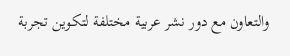والتعاون مع دور نشر عربية مختلفة لتكوين تجربة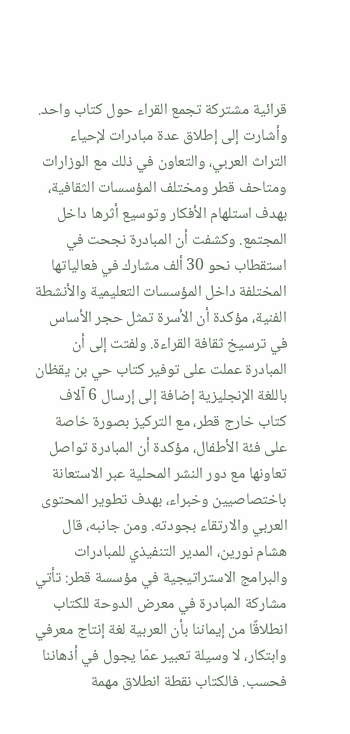قرائية مشتركة تجمع القراء حول كتاب واحد. وأشارت إلى إطلاق عدة مبادرات لإحياء التراث العربي، والتعاون في ذلك مع الوزارات ومتاحف قطر ومختلف المؤسسات الثقافية، بهدف استلهام الأفكار وتوسيع أثرها داخل المجتمع. وكشفت أن المبادرة نجحت في استقطاب نحو 30 ألف مشارك في فعالياتها المختلفة داخل المؤسسات التعليمية والأنشطة الفنية، مؤكدة أن الأسرة تمثل حجر الأساس في ترسيخ ثقافة القراءة. ولفتت إلى أن المبادرة عملت على توفير كتاب حي بن يقظان باللغة الإنجليزية إضافة إلى إرسال 6 آلاف كتاب خارج قطر، مع التركيز بصورة خاصة على فئة الأطفال، مؤكدة أن المبادرة تواصل تعاونها مع دور النشر المحلية عبر الاستعانة باختصاصيين وخبراء، بهدف تطوير المحتوى العربي والارتقاء بجودته. ومن جانبه، قال هشام نورين، المدير التنفيذي للمبادرات والبرامج الاستراتيجية في مؤسسة قطر: تأتي مشاركة المبادرة في معرض الدوحة للكتاب انطلاقًا من إيماننا بأن العربية لغة إنتاج معرفي وابتكار، لا وسيلة تعبير عمّا يجول في أذهاننا فحسب. فالكتاب نقطة انطلاق مهمة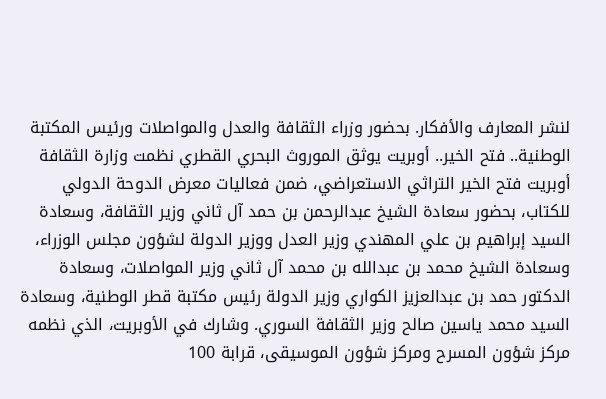لنشر المعارف والأفكار. بحضور وزراء الثقافة والعدل والمواصلات ورئيس المكتبة الوطنية.. فتح الخير.. أوبريت يوثق الموروث البحري القطري نظمت وزارة الثقافة أوبريت فتح الخير التراثي الاستعراضي، ضمن فعاليات معرض الدوحة الدولي للكتاب، بحضور سعادة الشيخ عبدالرحمن بن حمد آل ثاني وزير الثقافة، وسعادة السيد إبراهيم بن علي المهندي وزير العدل ووزير الدولة لشؤون مجلس الوزراء، وسعادة الشيخ محمد بن عبدالله بن محمد آل ثاني وزير المواصلات، وسعادة الدكتور حمد بن عبدالعزيز الكواري وزير الدولة رئيس مكتبة قطر الوطنية، وسعادة السيد محمد ياسين صالح وزير الثقافة السوري. وشارك في الأوبريت، الذي نظمه مركز شؤون المسرح ومركز شؤون الموسيقى، قرابة 100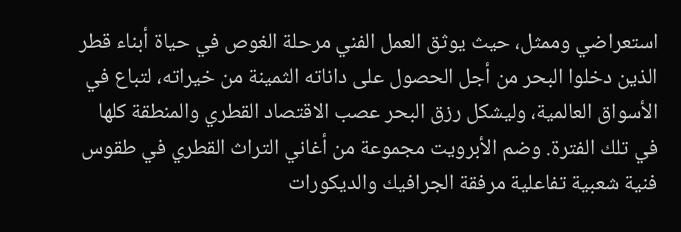استعراضي وممثل، حيث يوثق العمل الفني مرحلة الغوص في حياة أبناء قطر الذين دخلوا البحر من أجل الحصول على داناته الثمينة من خيراته، لتباع في الأسواق العالمية، وليشكل رزق البحر عصب الاقتصاد القطري والمنطقة كلها في تلك الفترة. وضم الأبرويت مجموعة من أغاني التراث القطري في طقوس فنية شعبية تفاعلية مرفقة الجرافيك والديكورات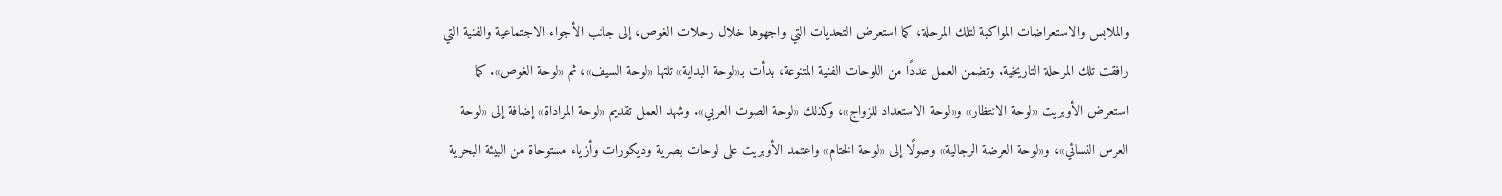والملابس والاستعراضات المواكبة لتلك المرحلة، كما استعرض التحديات التي واجهوها خلال رحلات الغوص، إلى جانب الأجواء الاجتماعية والفنية التي رافقت تلك المرحلة التاريخية. وتضمن العمل عددًا من اللوحات الفنية المتنوعة، بدأت بـ«لوحة البداية» تلتها «لوحة السيف»، ثم «لوحة الغوص». كما استعرض الأوبريت «لوحة الانتظار» و«لوحة الاستعداد للزواج»، وكذلك «لوحة الصوت العربي». وشهد العمل تقديم «لوحة المراداة» إضافة إلى «لوحة العرس النسائي»، و«لوحة العرضة الرجالية» وصولًا إلى «لوحة الختام» واعتمد الأوبريت على لوحات بصرية وديكورات وأزياء مستوحاة من البيئة البحرية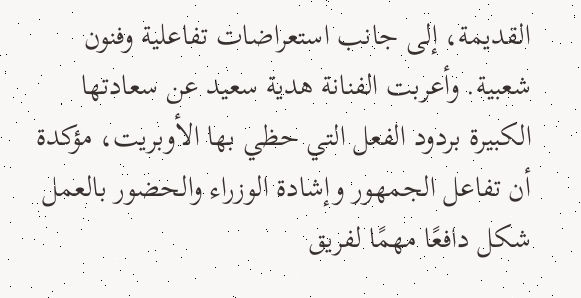القديمة، إلى جانب استعراضات تفاعلية وفنون شعبية. وأعربت الفنانة هدية سعيد عن سعادتها الكبيرة بردود الفعل التي حظي بها الأوبريت، مؤكدة أن تفاعل الجمهور وإشادة الوزراء والحضور بالعمل شكل دافعًا مهمًا لفريق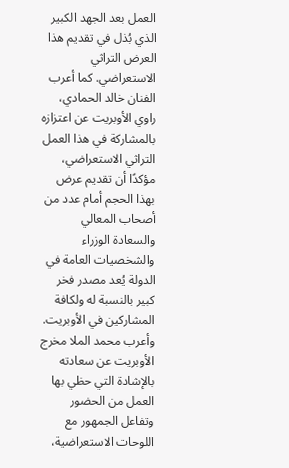العمل بعد الجهد الكبير الذي بُذل في تقديم هذا العرض التراثي الاستعراضي. كما أعرب الفنان خالد الحمادي، راوي الأوبريت عن اعتزازه بالمشاركة في هذا العمل التراثي الاستعراضي، مؤكدًا أن تقديم عرض بهذا الحجم أمام عدد من أصحاب المعالي والسعادة الوزراء والشخصيات العامة في الدولة يُعد مصدر فخر كبير بالنسبة له ولكافة المشاركين في الأوبريت. وأعرب محمد الملا مخرج الأوبريت عن سعادته بالإشادة التي حظي بها العمل من الحضور وتفاعل الجمهور مع اللوحات الاستعراضية،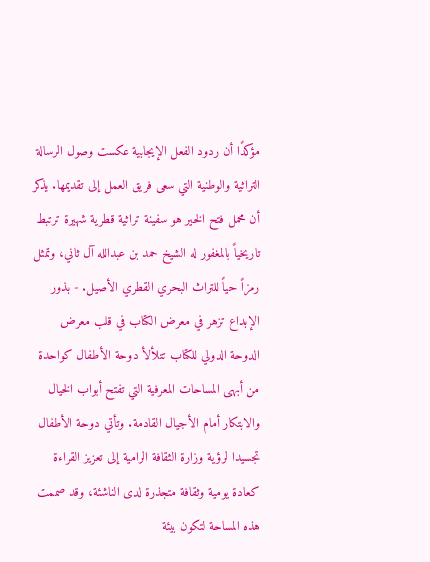مؤكدًا أن ردود الفعل الإيجابية عكست وصول الرسالة التراثية والوطنية التي سعى فريق العمل إلى تقديمها. يذكر أن محمل فتح الخير هو سفينة تراثية قطرية شهيرة ترتبط تاريخياً بالمغفور له الشيخ حمد بن عبدالله آل ثاني، وتمثل رمزاً حياً للتراث البحري القطري الأصيل. - بذور الإبداع تزهر في معرض الكتاب في قلب معرض الدوحة الدولي للكتاب تتلألأ دوحة الأطفال كواحدة من أبهى المساحات المعرفية التي تفتح أبواب الخيال والابتكار أمام الأجيال القادمة. وتأتي دوحة الأطفال تجسيدا لرؤية وزارة الثقافة الرامية إلى تعزيز القراءة كعادة يومية وثقافة متجذرة لدى الناشئة، وقد صممت هذه المساحة لتكون بيئة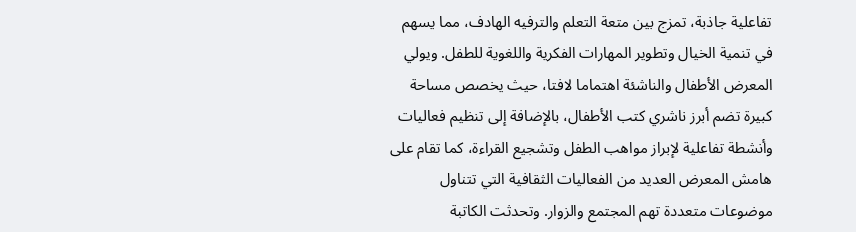تفاعلية جاذبة، تمزج بين متعة التعلم والترفيه الهادف، مما يسهم في تنمية الخيال وتطوير المهارات الفكرية واللغوية للطفل. ويولي المعرض الأطفال والناشئة اهتماما لافتا، حيث يخصص مساحة كبيرة تضم أبرز ناشري كتب الأطفال، بالإضافة إلى تنظيم فعاليات وأنشطة تفاعلية لإبراز مواهب الطفل وتشجيع القراءة، كما تقام على هامش المعرض العديد من الفعاليات الثقافية التي تتناول موضوعات متعددة تهم المجتمع والزوار. وتحدثت الكاتبة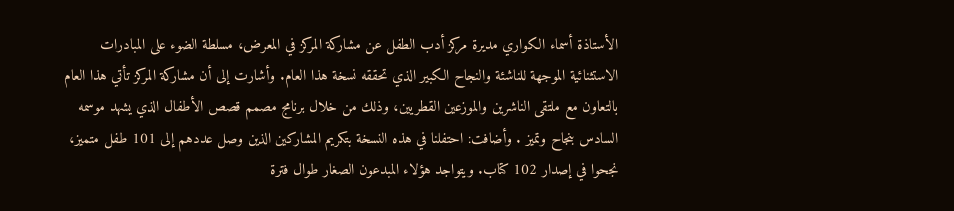الأستاذة أسماء الكواري مديرة مركز أدب الطفل عن مشاركة المركز في المعرض، مسلطة الضوء على المبادرات الاستثنائية الموجهة للناشئة والنجاح الكبير الذي تحققه نسخة هذا العام. وأشارت إلى أن مشاركة المركز تأتي هذا العام بالتعاون مع ملتقى الناشرين والموزعين القطريين، وذلك من خلال برنامج مصمم قصص الأطفال الذي يشهد موسمه السادس بنجاح وتميز . وأضافت: احتفلنا في هذه النسخة بتكريم المشاركين الذين وصل عددهم إلى 101 طفل متميز، نجحوا في إصدار 102 كتاب. ويتواجد هؤلاء المبدعون الصغار طوال فترة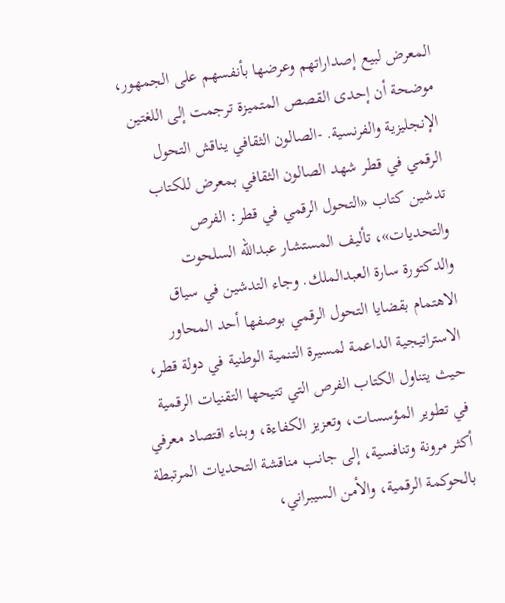المعرض لبيع إصداراتهم وعرضها بأنفسهم على الجمهور، موضحة أن إحدى القصص المتميزة ترجمت إلى اللغتين الإنجليزية والفرنسية. -الصالون الثقافي يناقش التحول الرقمي في قطر شهد الصالون الثقافي بمعرض للكتاب تدشين كتاب «التحول الرقمي في قطر: الفرص والتحديات»، تأليف المستشار عبدالله السلحوت والدكتورة سارة العبدالملك. وجاء التدشين في سياق الاهتمام بقضايا التحول الرقمي بوصفها أحد المحاور الاستراتيجية الداعمة لمسيرة التنمية الوطنية في دولة قطر، حيث يتناول الكتاب الفرص التي تتيحها التقنيات الرقمية في تطوير المؤسسات، وتعزيز الكفاءة، وبناء اقتصاد معرفي أكثر مرونة وتنافسية، إلى جانب مناقشة التحديات المرتبطة بالحوكمة الرقمية، والأمن السيبراني،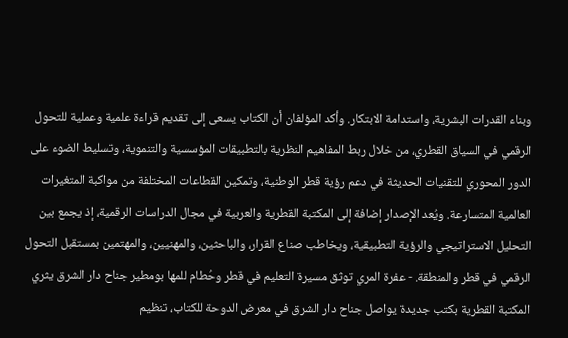وبناء القدرات البشرية، واستدامة الابتكار. وأكد المؤلفان أن الكتاب يسعى إلى تقديم قراءة علمية وعملية للتحول الرقمي في السياق القطري، من خلال ربط المفاهيم النظرية بالتطبيقات المؤسسية والتنموية، وتسليط الضوء على الدور المحوري للتقنيات الحديثة في دعم رؤية قطر الوطنية، وتمكين القطاعات المختلفة من مواكبة المتغيرات العالمية المتسارعة. ويُعد الإصدار إضافة إلى المكتبة القطرية والعربية في مجال الدراسات الرقمية، إذ يجمع بين التحليل الاستراتيجي والرؤية التطبيقية، ويخاطب صناع القرار، والباحثين، والمهنيين، والمهتمين بمستقبل التحول الرقمي في قطر والمنطقة. - عفرة المري توثق مسيرة التعليم في قطر وحُطام للمها بومطير جناح دار الشرق يثري المكتبة القطرية بكتب جديدة يواصل جناح دار الشرق في معرض الدوحة للكتاب، تنظيم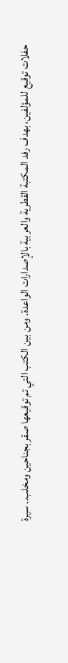حفلات توقيع للمؤلفين، بهدف رفد المكتبة القطرية والعربية بالإصدارات الواعدة. ومن بين الكتب التي تم توقيعها صقر بجناحين ومخلب.. سيرة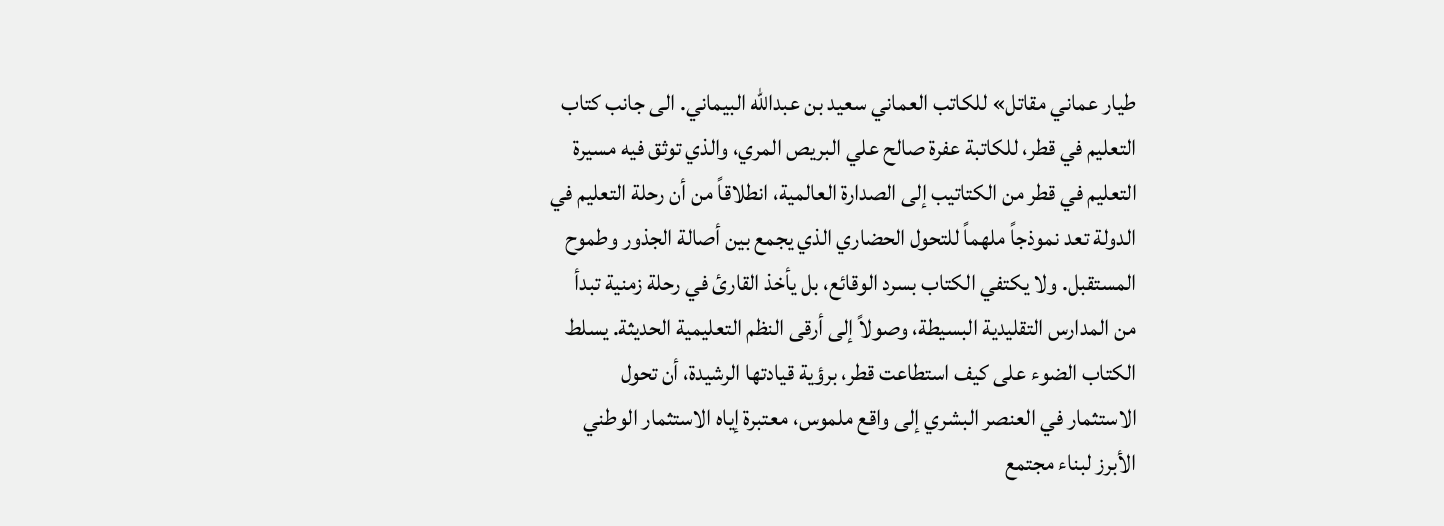طيار عماني مقاتل» للكاتب العماني سعيد بن عبدالله البيماني. الى جانب كتاب التعليم في قطر، للكاتبة عفرة صالح علي البريص المري، والذي توثق فيه مسيرة التعليم في قطر من الكتاتيب إلى الصدارة العالمية، انطلاقاً من أن رحلة التعليم في الدولة تعد نموذجاً ملهماً للتحول الحضاري الذي يجمع بين أصالة الجذور وطموح المستقبل. ولا يكتفي الكتاب بسرد الوقائع، بل يأخذ القارئ في رحلة زمنية تبدأ من المدارس التقليدية البسيطة، وصولاً إلى أرقى النظم التعليمية الحديثة. يسلط الكتاب الضوء على كيف استطاعت قطر، برؤية قيادتها الرشيدة، أن تحول الاستثمار في العنصر البشري إلى واقع ملموس، معتبرة إياه الاستثمار الوطني الأبرز لبناء مجتمع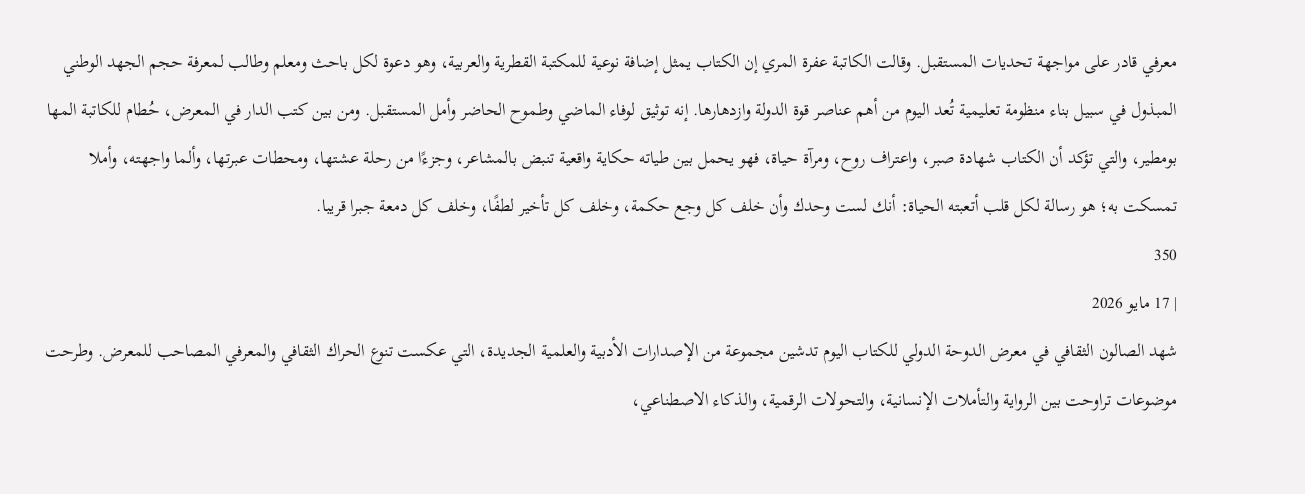معرفي قادر على مواجهة تحديات المستقبل. وقالت الكاتبة عفرة المري إن الكتاب يمثل إضافة نوعية للمكتبة القطرية والعربية، وهو دعوة لكل باحث ومعلم وطالب لمعرفة حجم الجهد الوطني المبذول في سبيل بناء منظومة تعليمية تُعد اليوم من أهم عناصر قوة الدولة وازدهارها. إنه توثيق لوفاء الماضي وطموح الحاضر وأمل المستقبل. ومن بين كتب الدار في المعرض، حُطام للكاتبة المها بومطير، والتي تؤكد أن الكتاب شهادة صبر، واعتراف روح، ومرآة حياة، فهو يحمل بين طياته حكاية واقعية تنبض بالمشاعر، وجزءًا من رحلة عشتها، ومحطات عبرتها، وألما واجهته، وأملا تمسكت به؛ هو رسالة لكل قلب أتعبته الحياة: أنك لست وحدك وأن خلف كل وجع حكمة، وخلف كل تأخير لطفًا، وخلف كل دمعة جبرا قريبا.
350
| 17 مايو 2026
شهد الصالون الثقافي في معرض الدوحة الدولي للكتاب اليوم تدشين مجموعة من الإصدارات الأدبية والعلمية الجديدة، التي عكست تنوع الحراك الثقافي والمعرفي المصاحب للمعرض. وطرحت موضوعات تراوحت بين الرواية والتأملات الإنسانية، والتحولات الرقمية، والذكاء الاصطناعي،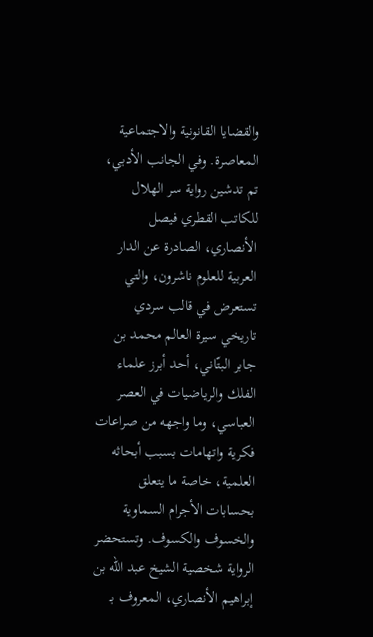والقضايا القانونية والاجتماعية المعاصرة. وفي الجانب الأدبي، تم تدشين رواية سر الهلال للكاتب القطري فيصل الأنصاري، الصادرة عن الدار العربية للعلوم ناشرون، والتي تستعرض في قالب سردي تاريخي سيرة العالم محمد بن جابر البتّاني، أحد أبرز علماء الفلك والرياضيات في العصر العباسي، وما واجهه من صراعات فكرية واتهامات بسبب أبحاثه العلمية، خاصة ما يتعلق بحسابات الأجرام السماوية والخسوف والكسوف. وتستحضر الرواية شخصية الشيخ عبد الله بن إبراهيم الأنصاري، المعروف بـ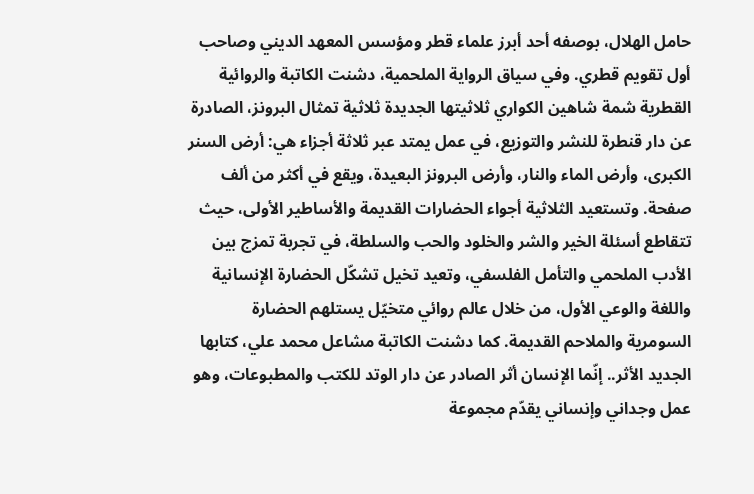حامل الهلال، بوصفه أحد أبرز علماء قطر ومؤسس المعهد الديني وصاحب أول تقويم قطري. وفي سياق الرواية الملحمية، دشنت الكاتبة والروائية القطرية شمة شاهين الكواري ثلاثيتها الجديدة ثلاثية تمثال البرونز، الصادرة عن دار قنطرة للنشر والتوزيع، في عمل يمتد عبر ثلاثة أجزاء هي: أرض السنر الكبرى، وأرض الماء والنار، وأرض البرونز البعيدة، ويقع في أكثر من ألف صفحة. وتستعيد الثلاثية أجواء الحضارات القديمة والأساطير الأولى، حيث تتقاطع أسئلة الخير والشر والخلود والحب والسلطة، في تجربة تمزج بين الأدب الملحمي والتأمل الفلسفي، وتعيد تخيل تشكّل الحضارة الإنسانية واللغة والوعي الأول، من خلال عالم روائي متخيّل يستلهم الحضارة السومرية والملاحم القديمة. كما دشنت الكاتبة مشاعل محمد علي، كتابها الجديد الأثر.. إنّما الإنسان أثر الصادر عن دار الوتد للكتب والمطبوعات، وهو عمل وجداني وإنساني يقدّم مجموعة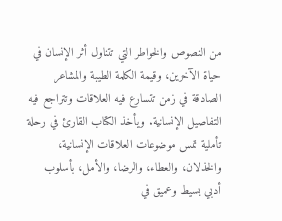من النصوص والخواطر التي تتناول أثر الإنسان في حياة الآخرين، وقيمة الكلمة الطيبة والمشاعر الصادقة في زمن تتسارع فيه العلاقات وتتراجع فيه التفاصيل الإنسانية. ويأخذ الكتاب القارئ في رحلة تأملية تمس موضوعات العلاقات الإنسانية، والخذلان، والعطاء، والرضا، والأمل، بأسلوب أدبي بسيط وعميق في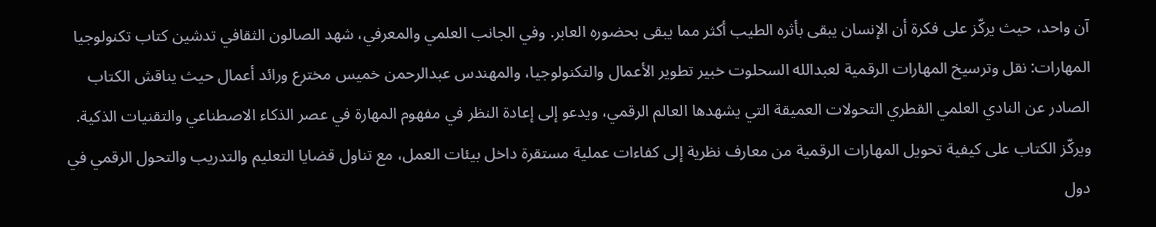آن واحد، حيث يركّز على فكرة أن الإنسان يبقى بأثره الطيب أكثر مما يبقى بحضوره العابر. وفي الجانب العلمي والمعرفي، شهد الصالون الثقافي تدشين كتاب تكنولوجيا المهارات: نقل وترسيخ المهارات الرقمية لعبدالله السحلوت خبير تطوير الأعمال والتكنولوجيا، والمهندس عبدالرحمن خميس مخترع ورائد أعمال حيث يناقش الكتاب الصادر عن النادي العلمي القطري التحولات العميقة التي يشهدها العالم الرقمي، ويدعو إلى إعادة النظر في مفهوم المهارة في عصر الذكاء الاصطناعي والتقنيات الذكية. ويركّز الكتاب على كيفية تحويل المهارات الرقمية من معارف نظرية إلى كفاءات عملية مستقرة داخل بيئات العمل، مع تناول قضايا التعليم والتدريب والتحول الرقمي في دول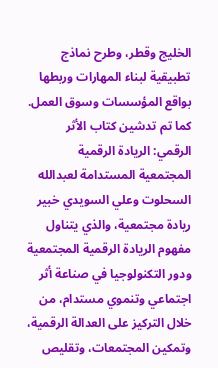الخليج وقطر، وطرح نماذج تطبيقية لبناء المهارات وربطها بواقع المؤسسات وسوق العمل. كما تم تدشين كتاب الأثر الرقمي: الريادة الرقمية المجتمعية المستدامة لعبدالله السحلوت وعلي السويدي خبير ريادة مجتمعية، والذي يتناول مفهوم الريادة الرقمية المجتمعية ودور التكنولوجيا في صناعة أثر اجتماعي وتنموي مستدام، من خلال التركيز على العدالة الرقمية، وتمكين المجتمعات، وتقليص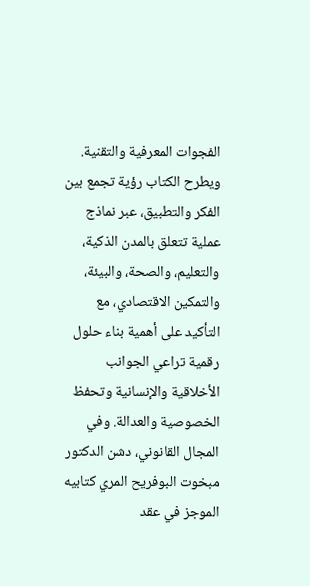الفجوات المعرفية والتقنية. ويطرح الكتاب رؤية تجمع بين الفكر والتطبيق، عبر نماذج عملية تتعلق بالمدن الذكية، والتعليم، والصحة، والبيئة، والتمكين الاقتصادي، مع التأكيد على أهمية بناء حلول رقمية تراعي الجوانب الأخلاقية والإنسانية وتحفظ الخصوصية والعدالة. وفي المجال القانوني، دشن الدكتور مبخوت البوفريح المري كتابيه الموجز في عقد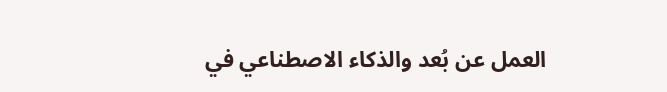العمل عن بُعد والذكاء الاصطناعي في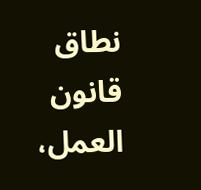نطاق قانون العمل،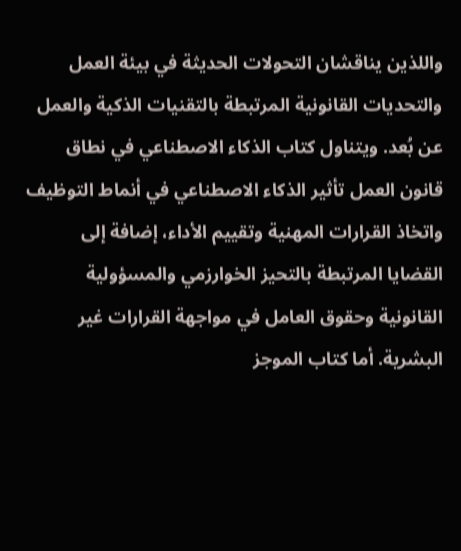واللذين يناقشان التحولات الحديثة في بيئة العمل والتحديات القانونية المرتبطة بالتقنيات الذكية والعمل عن بُعد. ويتناول كتاب الذكاء الاصطناعي في نطاق قانون العمل تأثير الذكاء الاصطناعي في أنماط التوظيف واتخاذ القرارات المهنية وتقييم الأداء، إضافة إلى القضايا المرتبطة بالتحيز الخوارزمي والمسؤولية القانونية وحقوق العامل في مواجهة القرارات غير البشرية. أما كتاب الموجز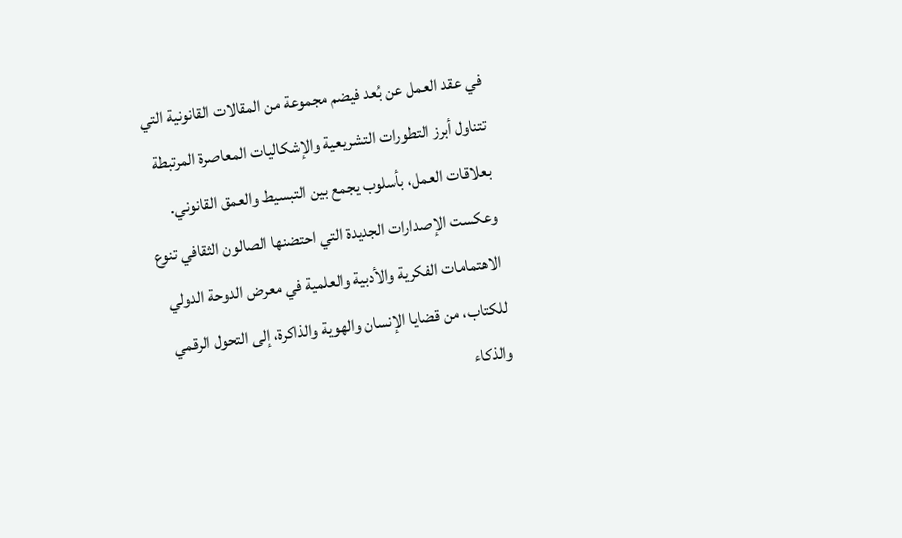في عقد العمل عن بُعد فيضم مجموعة من المقالات القانونية التي تتناول أبرز التطورات التشريعية والإشكاليات المعاصرة المرتبطة بعلاقات العمل، بأسلوب يجمع بين التبسيط والعمق القانوني. وعكست الإصدارات الجديدة التي احتضنها الصالون الثقافي تنوع الاهتمامات الفكرية والأدبية والعلمية في معرض الدوحة الدولي للكتاب، من قضايا الإنسان والهوية والذاكرة، إلى التحول الرقمي والذكاء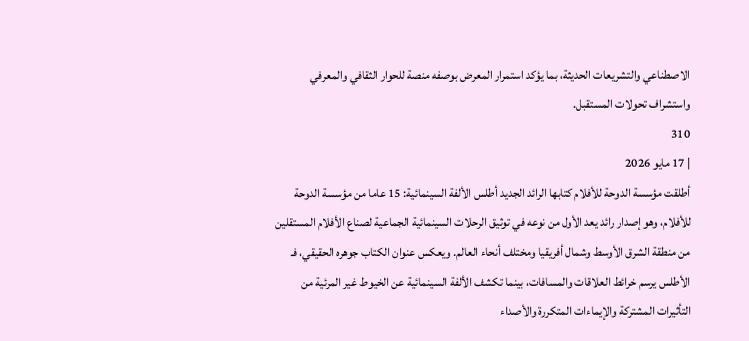الاصطناعي والتشريعات الحديثة، بما يؤكد استمرار المعرض بوصفه منصة للحوار الثقافي والمعرفي واستشراف تحولات المستقبل.
310
| 17 مايو 2026
أطلقت مؤسسة الدوحة للأفلام كتابها الرائد الجديد أطلس الألفة السينمائية: 15 عاما من مؤسسة الدوحة للأفلام، وهو إصدار رائد يعد الأول من نوعه في توثيق الرحلات السينمائية الجماعية لصناع الأفلام المستقلين من منطقة الشرق الأوسط وشمال أفريقيا ومختلف أنحاء العالم. ويعكس عنوان الكتاب جوهره الحقيقي، فـ الأطلس يرسم خرائط العلاقات والمسافات، بينما تكشف الألفة السينمائية عن الخيوط غير المرئية من التأثيرات المشتركة والإيماءات المتكررة والأصداء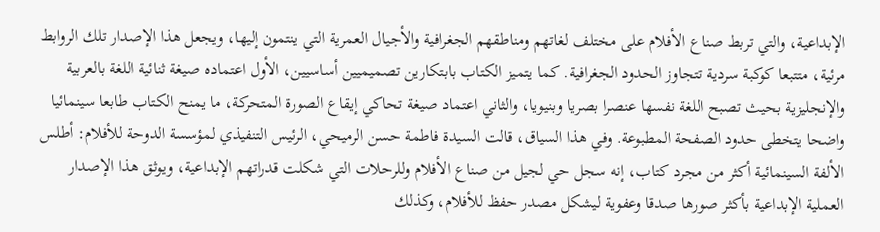الإبداعية، والتي تربط صناع الأفلام على مختلف لغاتهم ومناطقهم الجغرافية والأجيال العمرية التي ينتمون إليها، ويجعل هذا الإصدار تلك الروابط مرئية، متتبعا كوكبة سردية تتجاوز الحدود الجغرافية. كما يتميز الكتاب بابتكارين تصميميين أساسيين، الأول اعتماده صيغة ثنائية اللغة بالعربية والإنجليزية بحيث تصبح اللغة نفسها عنصرا بصريا وبنيويا، والثاني اعتماد صيغة تحاكي إيقاع الصورة المتحركة، ما يمنح الكتاب طابعا سينمائيا واضحا يتخطى حدود الصفحة المطبوعة. وفي هذا السياق، قالت السيدة فاطمة حسن الرميحي، الرئيس التنفيذي لمؤسسة الدوحة للأفلام: أطلس الألفة السينمائية أكثر من مجرد كتاب، إنه سجل حي لجيل من صناع الأفلام وللرحلات التي شكلت قدراتهم الإبداعية، ويوثق هذا الإصدار العملية الإبداعية بأكثر صورها صدقا وعفوية ليشكل مصدر حفظ للأفلام، وكذلك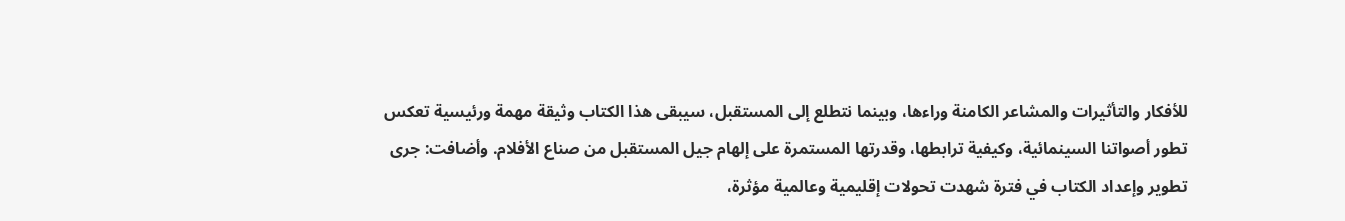للأفكار والتأثيرات والمشاعر الكامنة وراءها، وبينما نتطلع إلى المستقبل، سيبقى هذا الكتاب وثيقة مهمة ورئيسية تعكس تطور أصواتنا السينمائية، وكيفية ترابطها، وقدرتها المستمرة على إلهام جيل المستقبل من صناع الأفلام. وأضافت: جرى تطوير وإعداد الكتاب في فترة شهدت تحولات إقليمية وعالمية مؤثرة،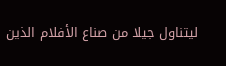ليتناول جيلا من صناع الأفلام الذين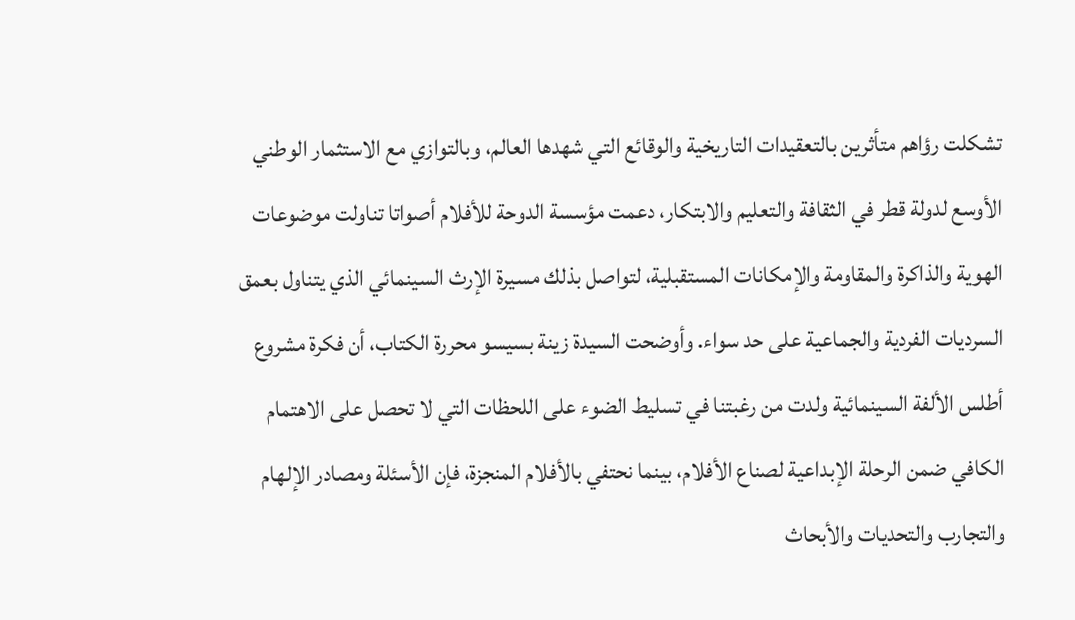تشكلت رؤاهم متأثرين بالتعقيدات التاريخية والوقائع التي شهدها العالم، وبالتوازي مع الاستثمار الوطني الأوسع لدولة قطر في الثقافة والتعليم والابتكار، دعمت مؤسسة الدوحة للأفلام أصواتا تناولت موضوعات الهوية والذاكرة والمقاومة والإمكانات المستقبلية، لتواصل بذلك مسيرة الإرث السينمائي الذي يتناول بعمق السرديات الفردية والجماعية على حد سواء. وأوضحت السيدة زينة بسيسو محررة الكتاب، أن فكرة مشروع أطلس الألفة السينمائية ولدت من رغبتنا في تسليط الضوء على اللحظات التي لا تحصل على الاهتمام الكافي ضمن الرحلة الإبداعية لصناع الأفلام، بينما نحتفي بالأفلام المنجزة، فإن الأسئلة ومصادر الإلهام والتجارب والتحديات والأبحاث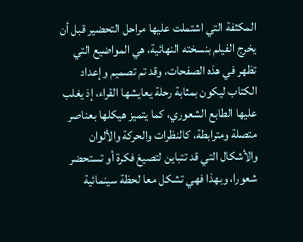المكثفة التي اشتملت عليها مراحل التحضير قبل أن يخرج الفيلم بنسخته النهائية، هي المواضيع التي تظهر في هذه الصفحات، وقد تم تصميم وإعداد الكتاب ليكون بمثابة رحلة يعايشها القراء، إذ يغلب عليها الطابع الشعوري، كما يتميز هيكلها بعناصر متصلة ومترابطة، كالنظرات والحركة والألوان والأشكال التي قد تتباين لتصيغ فكرة أو تستحضر شعورا، وبهذا فهي تشكل معا لحظة سينمائية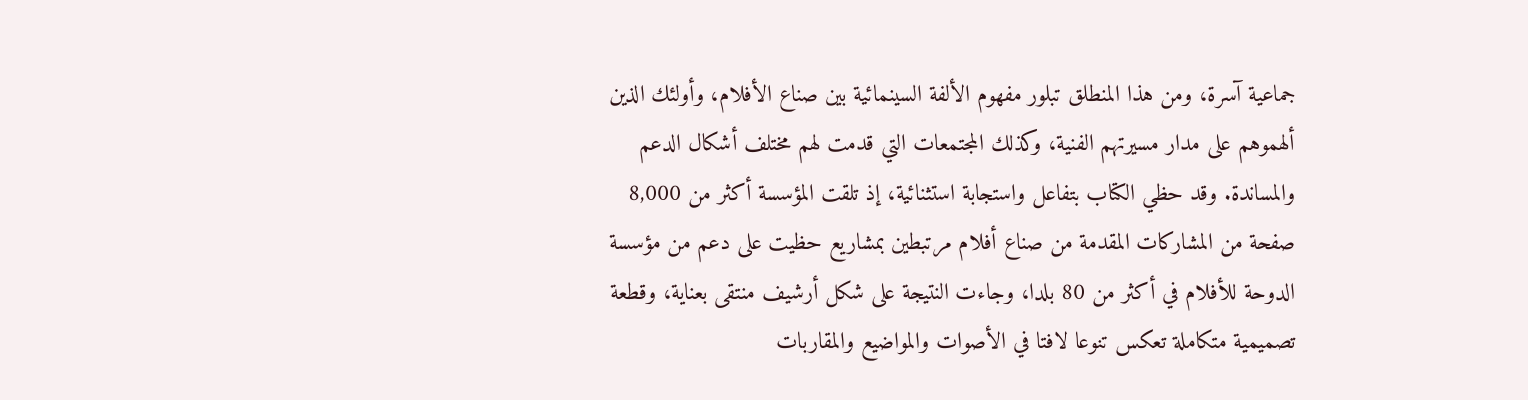جماعية آسرة، ومن هذا المنطلق تبلور مفهوم الألفة السينمائية بين صناع الأفلام، وأولئك الذين ألهموهم على مدار مسيرتهم الفنية، وكذلك المجتمعات التي قدمت لهم مختلف أشكال الدعم والمساندة. وقد حظي الكتاب بتفاعل واستجابة استثنائية، إذ تلقت المؤسسة أكثر من 8,000 صفحة من المشاركات المقدمة من صناع أفلام مرتبطين بمشاريع حظيت على دعم من مؤسسة الدوحة للأفلام في أكثر من 80 بلدا، وجاءت النتيجة على شكل أرشيف منتقى بعناية، وقطعة تصميمية متكاملة تعكس تنوعا لافتا في الأصوات والمواضيع والمقاربات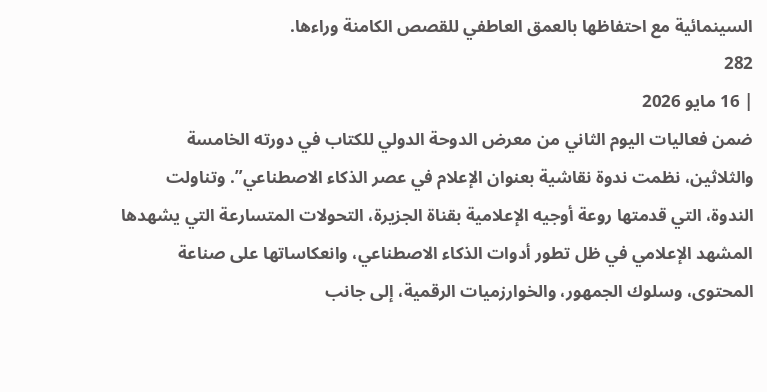السينمائية مع احتفاظها بالعمق العاطفي للقصص الكامنة وراءها.
282
| 16 مايو 2026
ضمن فعاليات اليوم الثاني من معرض الدوحة الدولي للكتاب في دورته الخامسة والثلاثين، نظمت ندوة نقاشية بعنوان الإعلام في عصر الذكاء الاصطناعي”. وتناولت الندوة، التي قدمتها روعة أوجيه الإعلامية بقناة الجزيرة، التحولات المتسارعة التي يشهدها المشهد الإعلامي في ظل تطور أدوات الذكاء الاصطناعي، وانعكاساتها على صناعة المحتوى، وسلوك الجمهور، والخوارزميات الرقمية، إلى جانب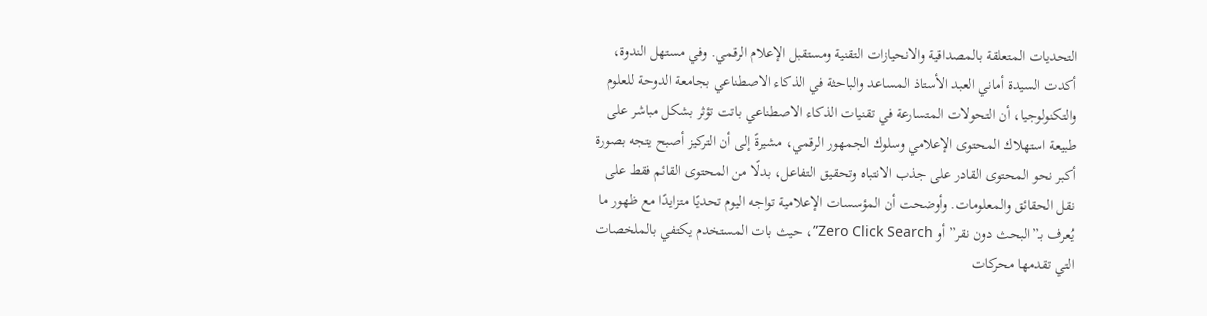التحديات المتعلقة بالمصداقية والانحيازات التقنية ومستقبل الإعلام الرقمي. وفي مستهل الندوة، أكدت السيدة أماني العبد الأستاذ المساعد والباحثة في الذكاء الاصطناعي بجامعة الدوحة للعلوم والتكنولوجيا، أن التحولات المتسارعة في تقنيات الذكاء الاصطناعي باتت تؤثر بشكل مباشر على طبيعة استهلاك المحتوى الإعلامي وسلوك الجمهور الرقمي، مشيرةً إلى أن التركيز أصبح يتجه بصورة أكبر نحو المحتوى القادر على جذب الانتباه وتحقيق التفاعل، بدلًا من المحتوى القائم فقط على نقل الحقائق والمعلومات. وأوضحت أن المؤسسات الإعلامية تواجه اليوم تحديًا متزايدًا مع ظهور ما يُعرف بـ”البحث دون نقر” أو Zero Click Search”، حيث بات المستخدم يكتفي بالملخصات التي تقدمها محركات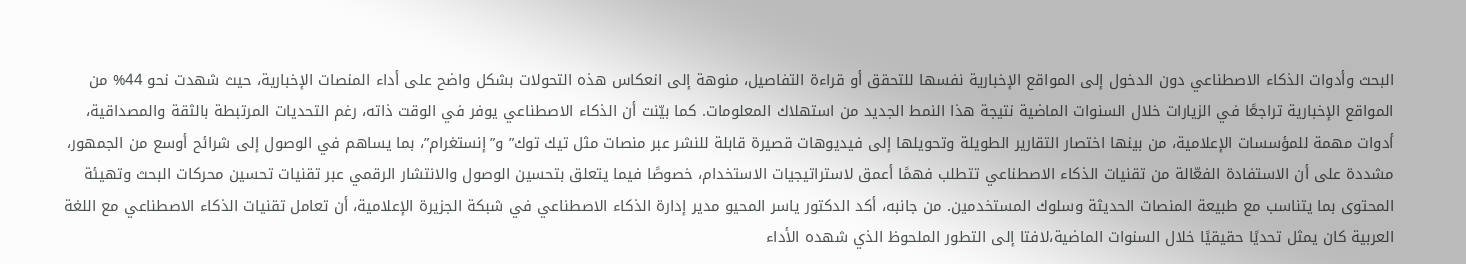البحث وأدوات الذكاء الاصطناعي دون الدخول إلى المواقع الإخبارية نفسها للتحقق أو قراءة التفاصيل، منوهة إلى انعكاس هذه التحولات بشكل واضح على أداء المنصات الإخبارية، حيث شهدت نحو 44% من المواقع الإخبارية تراجعًا في الزيارات خلال السنوات الماضية نتيجة هذا النمط الجديد من استهلاك المعلومات. كما بيّنت أن الذكاء الاصطناعي يوفر في الوقت ذاته، رغم التحديات المرتبطة بالثقة والمصداقية، أدوات مهمة للمؤسسات الإعلامية، من بينها اختصار التقارير الطويلة وتحويلها إلى فيديوهات قصيرة قابلة للنشر عبر منصات مثل تيك توك” و”إنستغرام”، بما يساهم في الوصول إلى شرائح أوسع من الجمهور، مشددة على أن الاستفادة الفعّالة من تقنيات الذكاء الاصطناعي تتطلب فهمًا أعمق لاستراتيجيات الاستخدام، خصوصًا فيما يتعلق بتحسين الوصول والانتشار الرقمي عبر تقنيات تحسين محركات البحث وتهيئة المحتوى بما يتناسب مع طبيعة المنصات الحديثة وسلوك المستخدمين. من جانبه، أكد الدكتور ياسر المحيو مدير إدارة الذكاء الاصطناعي في شبكة الجزيرة الإعلامية، أن تعامل تقنيات الذكاء الاصطناعي مع اللغة العربية كان يمثل تحديًا حقيقيًا خلال السنوات الماضية،لافتا إلى التطور الملحوظ الذي شهده الأداء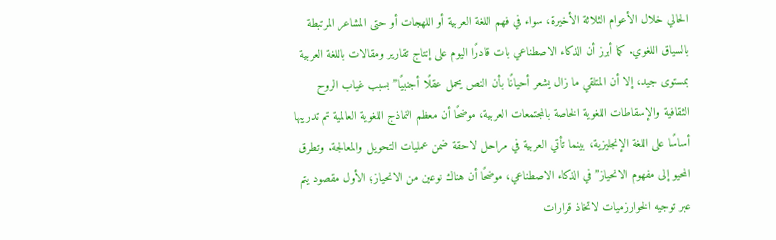الحالي خلال الأعوام الثلاثة الأخيرة، سواء في فهم اللغة العربية أو اللهجات أو حتى المشاعر المرتبطة بالسياق اللغوي. كما أبرز أن الذكاء الاصطناعي بات قادرًا اليوم على إنتاج تقارير ومقالات باللغة العربية بمستوى جيد، إلا أن المتلقي ما زال يشعر أحيانًا بأن النص يحمل عقلًا أجنبيًا” بسبب غياب الروح الثقافية والإسقاطات اللغوية الخاصة بالمجتمعات العربية، موضحًا أن معظم النماذج اللغوية العالمية تم تدريبها أساسًا على اللغة الإنجليزية، بينما تأتي العربية في مراحل لاحقة ضمن عمليات التحويل والمعالجة. وتطرق المحيو إلى مفهوم الانحياز” في الذكاء الاصطناعي، موضحًا أن هناك نوعين من الانحياز؛ الأول مقصود يتم عبر توجيه الخوارزميات لاتخاذ قرارات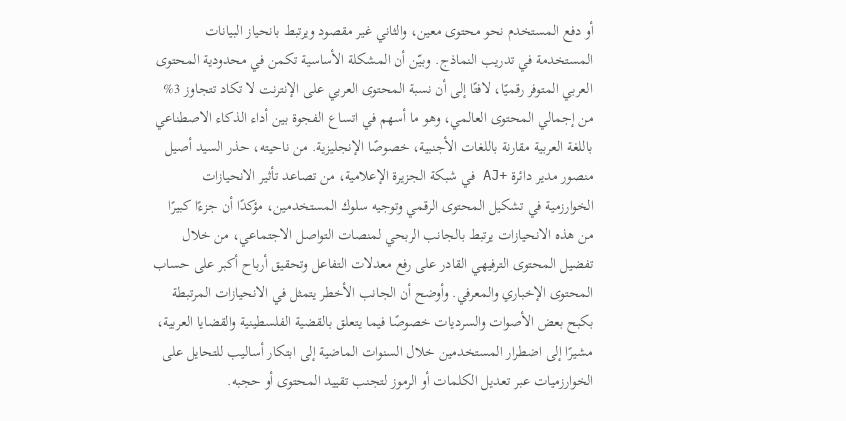أو دفع المستخدم نحو محتوى معين، والثاني غير مقصود ويرتبط بانحياز البيانات المستخدمة في تدريب النماذج. وبيّن أن المشكلة الأساسية تكمن في محدودية المحتوى العربي المتوفر رقميًا، لافتًا إلى أن نسبة المحتوى العربي على الإنترنت لا تكاد تتجاوز 3% من إجمالي المحتوى العالمي، وهو ما أسهم في اتساع الفجوة بين أداء الذكاء الاصطناعي باللغة العربية مقارنة باللغات الأجنبية، خصوصًا الإنجليزية. من ناحيته، حذر السيد أصيل منصور مدير دائرة +AJ في شبكة الجزيرة الإعلامية، من تصاعد تأثير الانحيازات الخوارزمية في تشكيل المحتوى الرقمي وتوجيه سلوك المستخدمين، مؤكدًا أن جزءًا كبيرًا من هذه الانحيازات يرتبط بالجانب الربحي لمنصات التواصل الاجتماعي، من خلال تفضيل المحتوى الترفيهي القادر على رفع معدلات التفاعل وتحقيق أرباح أكبر على حساب المحتوى الإخباري والمعرفي. وأوضح أن الجانب الأخطر يتمثل في الانحيازات المرتبطة بكبح بعض الأصوات والسرديات خصوصًا فيما يتعلق بالقضية الفلسطينية والقضايا العربية، مشيرًا إلى اضطرار المستخدمين خلال السنوات الماضية إلى ابتكار أساليب للتحايل على الخوارزميات عبر تعديل الكلمات أو الرموز لتجنب تقييد المحتوى أو حجبه.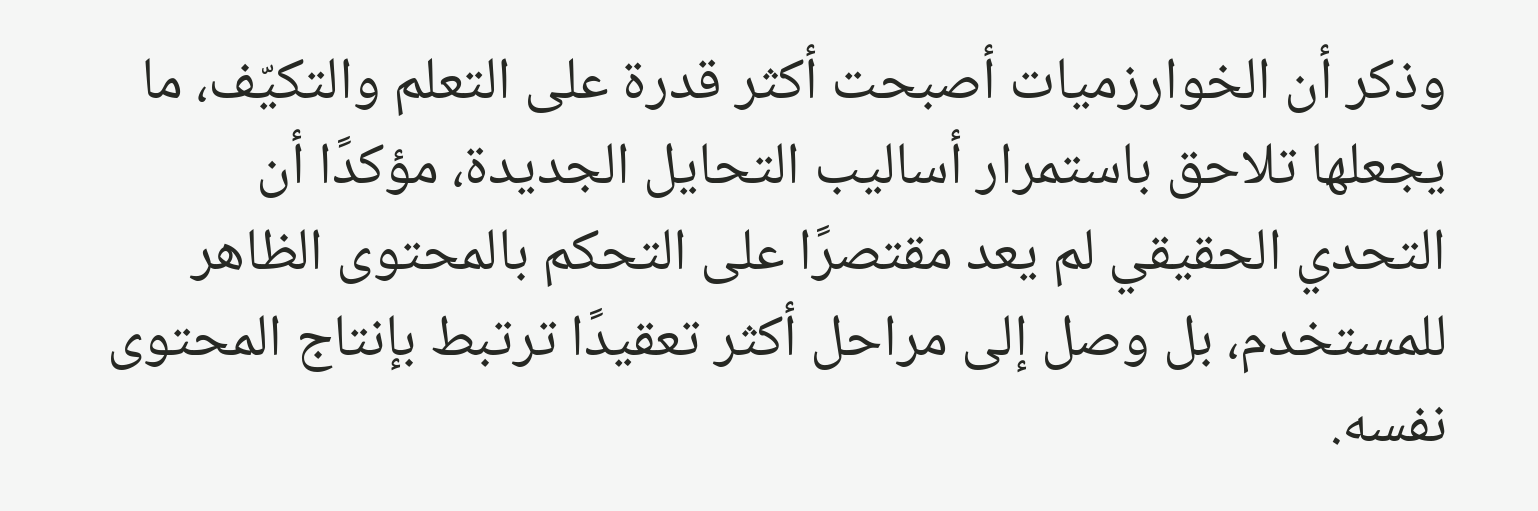وذكر أن الخوارزميات أصبحت أكثر قدرة على التعلم والتكيّف، ما يجعلها تلاحق باستمرار أساليب التحايل الجديدة، مؤكدًا أن التحدي الحقيقي لم يعد مقتصرًا على التحكم بالمحتوى الظاهر للمستخدم، بل وصل إلى مراحل أكثر تعقيدًا ترتبط بإنتاج المحتوى نفسه.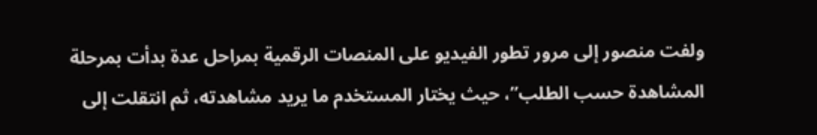ولفت منصور إلى مرور تطور الفيديو على المنصات الرقمية بمراحل عدة بدأت بمرحلة المشاهدة حسب الطلب”، حيث يختار المستخدم ما يريد مشاهدته، ثم انتقلت إلى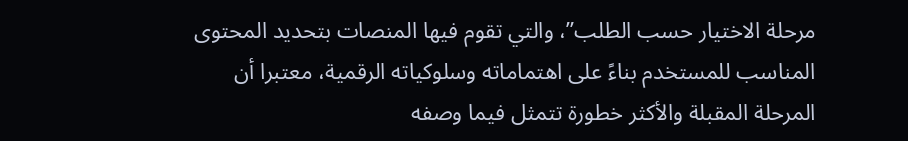مرحلة الاختيار حسب الطلب”، والتي تقوم فيها المنصات بتحديد المحتوى المناسب للمستخدم بناءً على اهتماماته وسلوكياته الرقمية، معتبرا أن المرحلة المقبلة والأكثر خطورة تتمثل فيما وصفه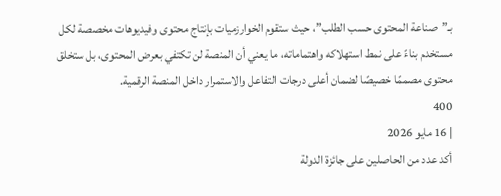بـ”صناعة المحتوى حسب الطلب”، حيث ستقوم الخوارزميات بإنتاج محتوى وفيديوهات مخصصة لكل مستخدم بناءً على نمط استهلاكه واهتماماته، ما يعني أن المنصة لن تكتفي بعرض المحتوى، بل ستخلق محتوى مصممًا خصيصًا لضمان أعلى درجات التفاعل والاستمرار داخل المنصة الرقمية.
400
| 16 مايو 2026
أكد عدد من الحاصلين على جائزة الدولة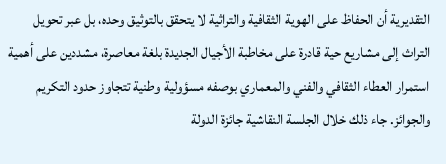التقديرية أن الحفاظ على الهوية الثقافية والتراثية لا يتحقق بالتوثيق وحده، بل عبر تحويل التراث إلى مشاريع حية قادرة على مخاطبة الأجيال الجديدة بلغة معاصرة، مشددين على أهمية استمرار العطاء الثقافي والفني والمعماري بوصفه مسؤولية وطنية تتجاوز حدود التكريم والجوائز. جاء ذلك خلال الجلسة النقاشية جائزة الدولة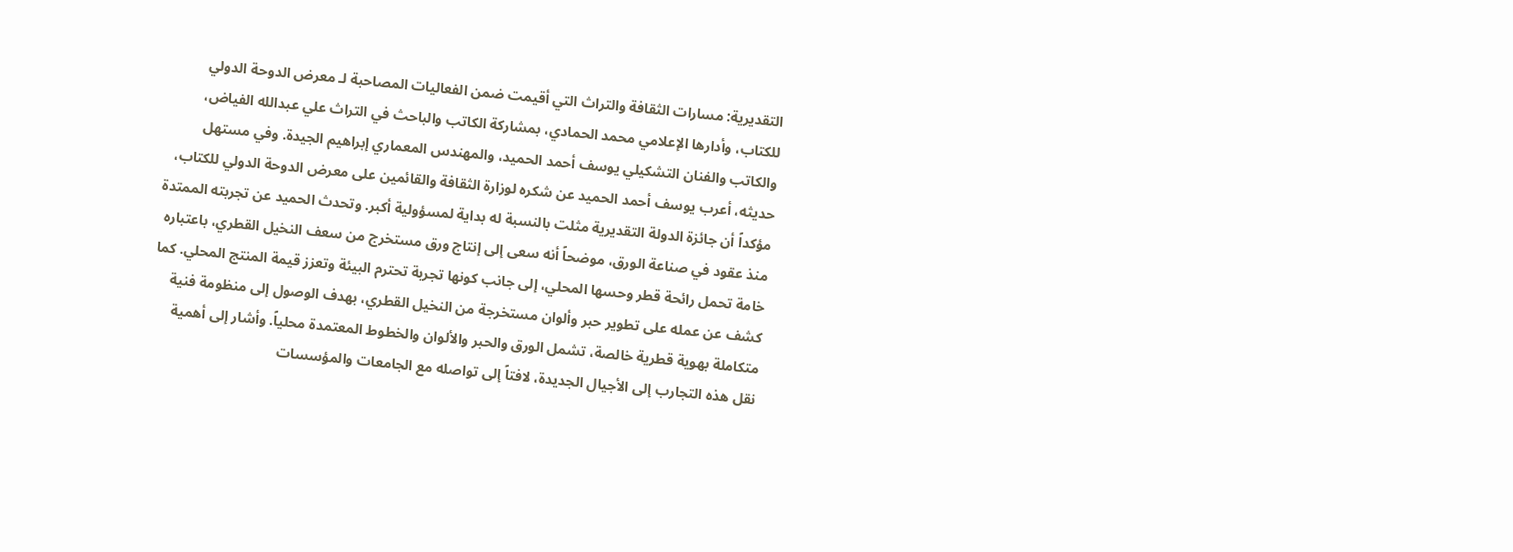التقديرية: مسارات الثقافة والتراث التي أقيمت ضمن الفعاليات المصاحبة لـ معرض الدوحة الدولي للكتاب، وأدارها الإعلامي محمد الحمادي، بمشاركة الكاتب والباحث في التراث علي عبدالله الفياض، والكاتب والفنان التشكيلي يوسف أحمد الحميد، والمهندس المعماري إبراهيم الجيدة. وفي مستهل حديثه، أعرب يوسف أحمد الحميد عن شكره لوزارة الثقافة والقائمين على معرض الدوحة الدولي للكتاب، مؤكداً أن جائزة الدولة التقديرية مثلت بالنسبة له بداية لمسؤولية أكبر. وتحدث الحميد عن تجربته الممتدة منذ عقود في صناعة الورق، موضحاً أنه سعى إلى إنتاج ورق مستخرج من سعف النخيل القطري، باعتباره خامة تحمل رائحة قطر وحسها المحلي، إلى جانب كونها تجربة تحترم البيئة وتعزز قيمة المنتج المحلي. كما كشف عن عمله على تطوير حبر وألوان مستخرجة من النخيل القطري، بهدف الوصول إلى منظومة فنية متكاملة بهوية قطرية خالصة، تشمل الورق والحبر والألوان والخطوط المعتمدة محلياً. وأشار إلى أهمية نقل هذه التجارب إلى الأجيال الجديدة، لافتاً إلى تواصله مع الجامعات والمؤسسات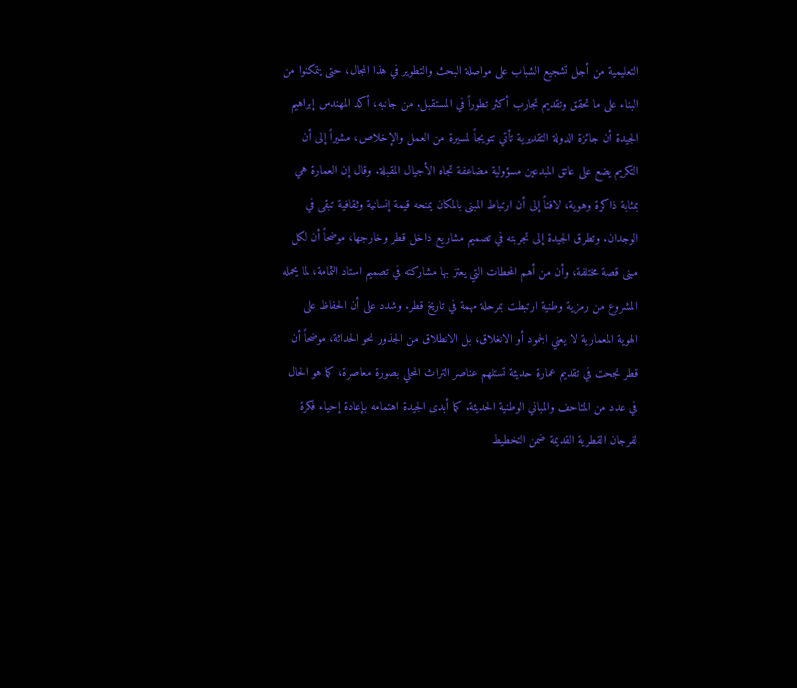التعليمية من أجل تشجيع الشباب على مواصلة البحث والتطوير في هذا المجال، حتى يتمكنوا من البناء على ما تحقق وتقديم تجارب أكثر تطوراً في المستقبل. من جانبه، أكد المهندس إبراهيم الجيدة أن جائزة الدولة التقديرية تأتي تتويجاً لمسيرة من العمل والإخلاص، مشيراً إلى أن التكريم يضع على عاتق المبدعين مسؤولية مضاعفة تجاه الأجيال المقبلة. وقال إن العمارة هي بمثابة ذاكرة وهوية، لافتاً إلى أن ارتباط المبنى بالمكان يمنحه قيمة إنسانية وثقافية تبقى في الوجدان. وتطرق الجيدة إلى تجربته في تصميم مشاريع داخل قطر وخارجها، موضحاً أن لكل مبنى قصة مختلفة، وأن من أهم المحطات التي يعتز بها مشاركته في تصميم استاد الثمامة، لما يحمله المشروع من رمزية وطنية ارتبطت بمرحلة مهمة في تاريخ قطر. وشدد على أن الحفاظ على الهوية المعمارية لا يعني الجمود أو الانغلاق، بل الانطلاق من الجذور نحو الحداثة، موضحاً أن قطر نجحت في تقديم عمارة حديثة تستلهم عناصر التراث المحلي بصورة معاصرة، كما هو الحال في عدد من المتاحف والمباني الوطنية الحديثة. كما أبدى الجيدة اهتمامه بإعادة إحياء فكرة لفرجان القطرية القديمة ضمن التخطيط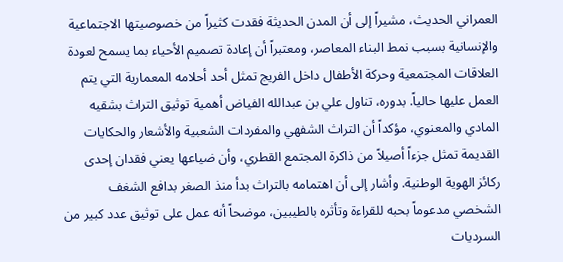العمراني الحديث، مشيراً إلى أن المدن الحديثة فقدت كثيراً من خصوصيتها الاجتماعية والإنسانية بسبب نمط البناء المعاصر، ومعتبراً أن إعادة تصميم الأحياء بما يسمح لعودة العلاقات المجتمعية وحركة الأطفال داخل الفريج تمثل أحد أحلامه المعمارية التي يتم العمل عليها حالياً. بدوره، تناول علي بن عبدالله الفياض أهمية توثيق التراث بشقيه المادي والمعنوي، مؤكداً أن التراث الشفهي والمفردات الشعبية والأشعار والحكايات القديمة تمثل جزءاً أصيلاً من ذاكرة المجتمع القطري، وأن ضياعها يعني فقدان إحدى ركائز الهوية الوطنية. وأشار إلى أن اهتمامه بالتراث بدأ منذ الصغر بدافع الشغف الشخصي مدعوماً بحبه للقراءة وتأثره بالطيبين، موضحاً أنه عمل على توثيق عدد كبير من السرديات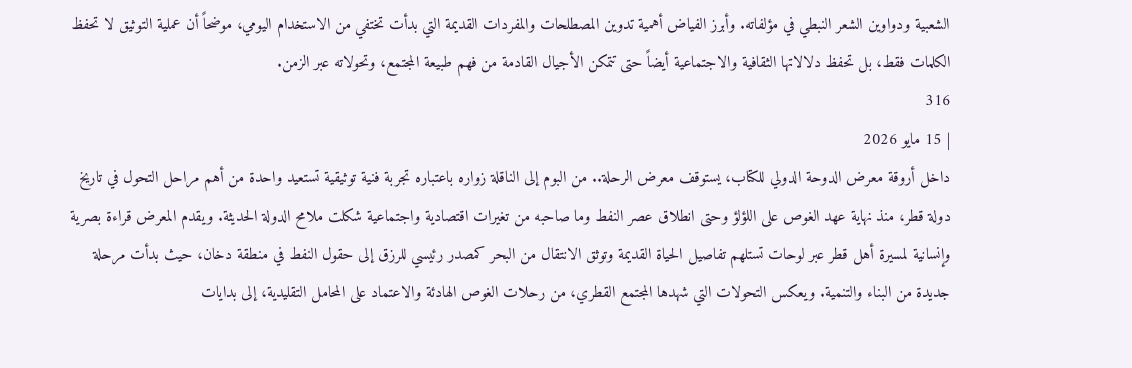الشعبية ودواوين الشعر النبطي في مؤلفاته. وأبرز الفياض أهمية تدوين المصطلحات والمفردات القديمة التي بدأت تختفي من الاستخدام اليومي، موضحاً أن عملية التوثيق لا تحفظ الكلمات فقط، بل تحفظ دلالاتها الثقافية والاجتماعية أيضاً حتى تتمكن الأجيال القادمة من فهم طبيعة المجتمع، وتحولاته عبر الزمن.
316
| 15 مايو 2026
داخل أروقة معرض الدوحة الدولي للكتاب، يستوقف معرض الرحلة.. من البوم إلى الناقلة زواره باعتباره تجربة فنية توثيقية تستعيد واحدة من أهم مراحل التحول في تاريخ دولة قطر، منذ نهاية عهد الغوص على اللؤلؤ وحتى انطلاق عصر النفط وما صاحبه من تغيرات اقتصادية واجتماعية شكلت ملامح الدولة الحديثة. ويقدم المعرض قراءة بصرية وإنسانية لمسيرة أهل قطر عبر لوحات تستلهم تفاصيل الحياة القديمة وتوثق الانتقال من البحر كمصدر رئيسي للرزق إلى حقول النفط في منطقة دخان، حيث بدأت مرحلة جديدة من البناء والتنمية. ويعكس التحولات التي شهدها المجتمع القطري، من رحلات الغوص الهادئة والاعتماد على المحامل التقليدية، إلى بدايات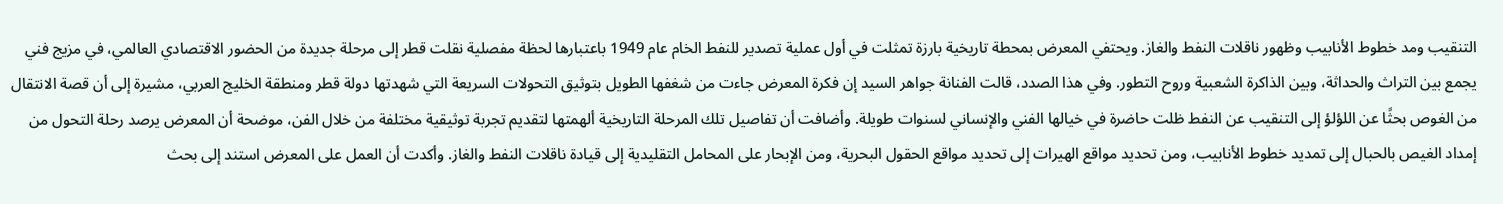التنقيب ومد خطوط الأنابيب وظهور ناقلات النفط والغاز. ويحتفي المعرض بمحطة تاريخية بارزة تمثلت في أول عملية تصدير للنفط الخام عام 1949 باعتبارها لحظة مفصلية نقلت قطر إلى مرحلة جديدة من الحضور الاقتصادي العالمي، في مزيج فني يجمع بين التراث والحداثة، وبين الذاكرة الشعبية وروح التطور. وفي هذا الصدد، قالت الفنانة جواهر السيد إن فكرة المعرض جاءت من شغفها الطويل بتوثيق التحولات السريعة التي شهدتها دولة قطر ومنطقة الخليج العربي، مشيرة إلى أن قصة الانتقال من الغوص بحثًا عن اللؤلؤ إلى التنقيب عن النفط ظلت حاضرة في خيالها الفني والإنساني لسنوات طويلة. وأضافت أن تفاصيل تلك المرحلة التاريخية ألهمتها لتقديم تجربة توثيقية مختلفة من خلال الفن، موضحة أن المعرض يرصد رحلة التحول من إمداد الغيص بالحبال إلى تمديد خطوط الأنابيب، ومن تحديد مواقع الهيرات إلى تحديد مواقع الحقول البحرية، ومن الإبحار على المحامل التقليدية إلى قيادة ناقلات النفط والغاز. وأكدت أن العمل على المعرض استند إلى بحث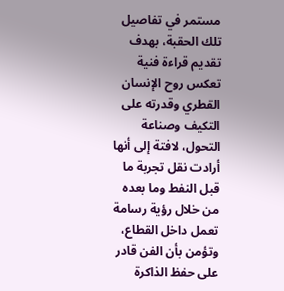مستمر في تفاصيل تلك الحقبة، بهدف تقديم قراءة فنية تعكس روح الإنسان القطري وقدرته على التكيف وصناعة التحول، لافتة إلى أنها أرادت نقل تجربة ما قبل النفط وما بعده من خلال رؤية رسامة تعمل داخل القطاع، وتؤمن بأن الفن قادر على حفظ الذاكرة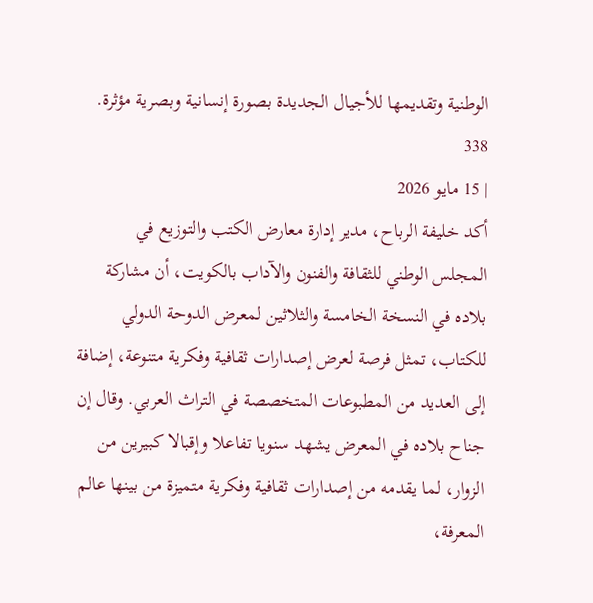الوطنية وتقديمها للأجيال الجديدة بصورة إنسانية وبصرية مؤثرة.
338
| 15 مايو 2026
أكد خليفة الرباح، مدير إدارة معارض الكتب والتوزيع في المجلس الوطني للثقافة والفنون والآداب بالكويت، أن مشاركة بلاده في النسخة الخامسة والثلاثين لمعرض الدوحة الدولي للكتاب، تمثل فرصة لعرض إصدارات ثقافية وفكرية متنوعة، إضافة إلى العديد من المطبوعات المتخصصة في التراث العربي. وقال إن جناح بلاده في المعرض يشهد سنويا تفاعلا وإقبالا كبيرين من الزوار، لما يقدمه من إصدارات ثقافية وفكرية متميزة من بينها عالم المعرفة،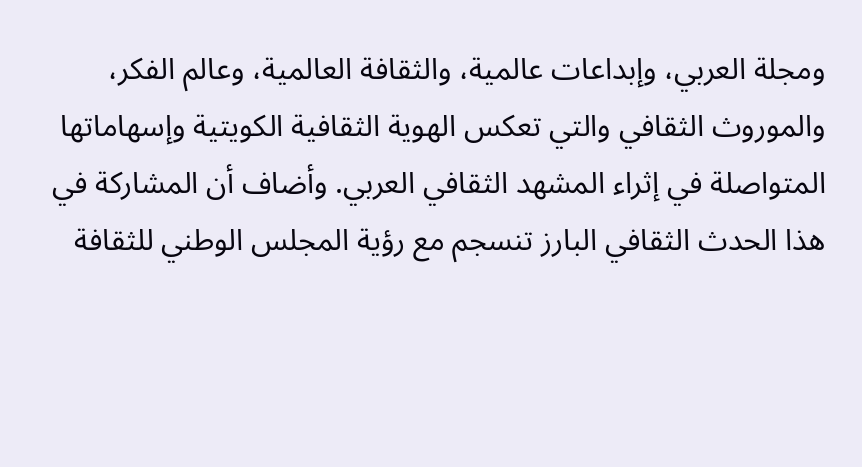ومجلة العربي، وإبداعات عالمية، والثقافة العالمية، وعالم الفكر، والموروث الثقافي والتي تعكس الهوية الثقافية الكويتية وإسهاماتها المتواصلة في إثراء المشهد الثقافي العربي. وأضاف أن المشاركة في هذا الحدث الثقافي البارز تنسجم مع رؤية المجلس الوطني للثقافة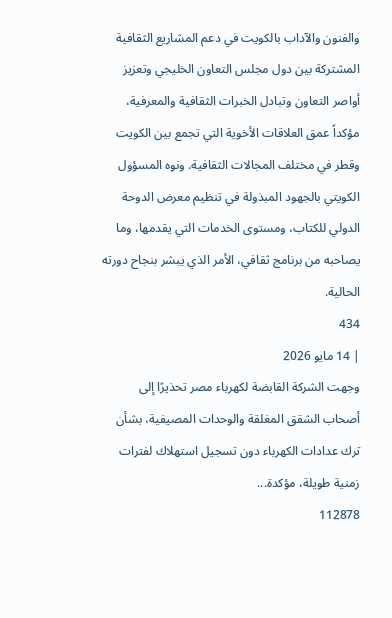والفنون والآداب بالكويت في دعم المشاريع الثقافية المشتركة بين دول مجلس التعاون الخليجي وتعزيز أواصر التعاون وتبادل الخبرات الثقافية والمعرفية، مؤكداً عمق العلاقات الأخوية التي تجمع بين الكويت وقطر في مختلف المجالات الثقافية. ونوه المسؤول الكويتي بالجهود المبذولة في تنظيم معرض الدوحة الدولي للكتاب، ومستوى الخدمات التي يقدمها، وما يصاحبه من برنامج ثقافي، الأمر الذي يبشر بنجاح دورته الحالية.
434
| 14 مايو 2026
وجهت الشركة القابضة لكهرباء مصر تحذيرًا إلى أصحاب الشقق المغلقة والوحدات المصيفية، بشأن ترك عدادات الكهرباء دون تسجيل استهلاك لفترات زمنية طويلة، مؤكدة...
112878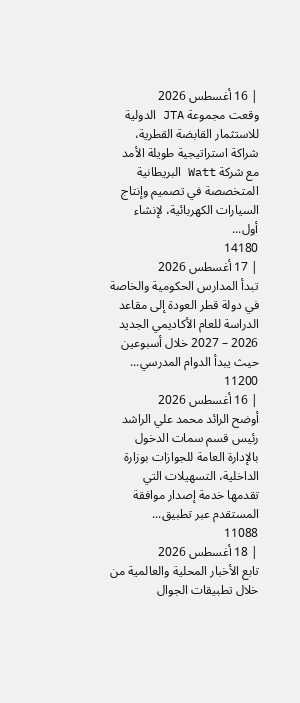| 16 أغسطس 2026
وقعت مجموعة JTA الدولية للاستثمار القابضة القطرية، شراكة استراتيجية طويلة الأمد مع شركة Watt البريطانية المتخصصة في تصميم وإنتاج السيارات الكهربائية، لإنشاء أول...
14180
| 17 أغسطس 2026
تبدأ المدارس الحكومية والخاصة في دولة قطر العودة إلى مقاعد الدراسة للعام الأكاديمي الجديد 2026 – 2027 خلال أسبوعين حيث يبدأ الدوام المدرسي...
11200
| 16 أغسطس 2026
أوضح الرائد محمد علي الراشد رئيس قسم سمات الدخول بالإدارة العامة للجوازات بوزارة الداخلية، التسهيلات التي تقدمها خدمة إصدار موافقة المستقدم عبر تطبيق...
11088
| 18 أغسطس 2026
تابع الأخبار المحلية والعالمية من خلال تطبيقات الجوال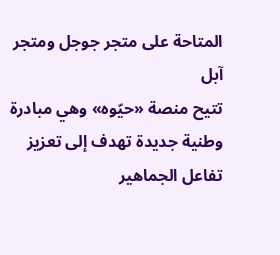المتاحة على متجر جوجل ومتجر آبل
تتيح منصة «حيّوه» وهي مبادرة وطنية جديدة تهدف إلى تعزيز تفاعل الجماهير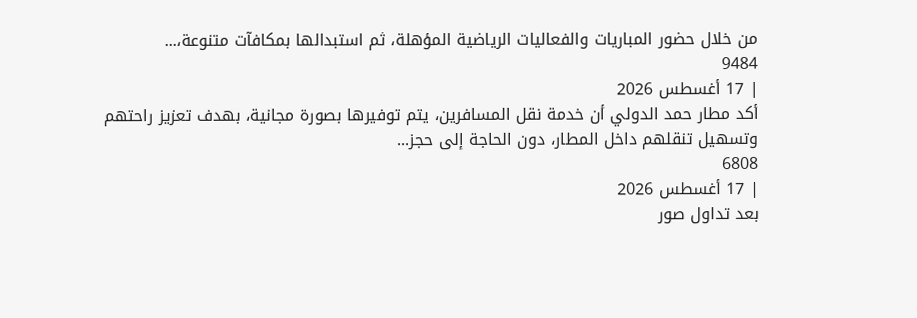من خلال حضور المباريات والفعاليات الرياضية المؤهلة، ثم استبدالها بمكافآت متنوعة،...
9484
| 17 أغسطس 2026
أكد مطار حمد الدولي أن خدمة نقل المسافرين، يتم توفيرها بصورة مجانية، بهدف تعزيز راحتهم وتسهيل تنقلهم داخل المطار، دون الحاجة إلى حجز...
6808
| 17 أغسطس 2026
بعد تداول صور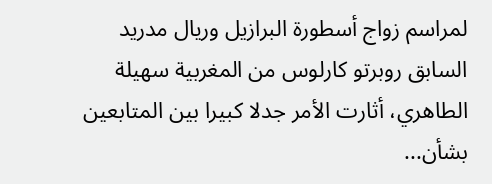لمراسم زواج أسطورة البرازيل وريال مدريد السابق روبرتو كارلوس من المغربية سهيلة الطاهري، أثارت الأمر جدلا كبيرا بين المتابعين بشأن...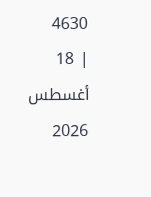4630
| 18 أغسطس 2026